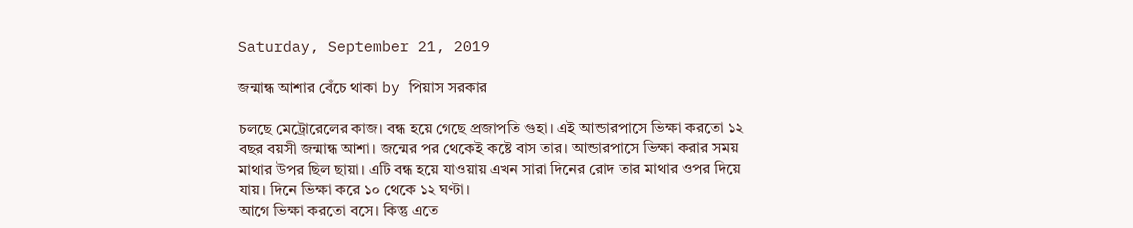Saturday, September 21, 2019

জন্মান্ধ আশার বেঁচে থাকা by পিয়াস সরকার

চলছে মেট্রোরেলের কাজ। বন্ধ হয়ে গেছে প্রজাপতি গুহা। এই আন্ডারপাসে ভিক্ষা করতো ১২ বছর বয়সী জন্মান্ধ আশা। জন্মের পর থেকেই কষ্টে বাস তার। আন্ডারপাসে ভিক্ষা করার সময় মাথার উপর ছিল ছায়া। এটি বন্ধ হয়ে যাওয়ায় এখন সারা দিনের রোদ তার মাথার ওপর দিয়ে যায়। দিনে ভিক্ষা করে ১০ থেকে ১২ ঘণ্টা।
আগে ভিক্ষা করতো বসে। কিন্তু এতে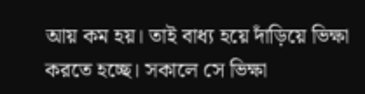আয় কম হয়। তাই বাধ্য হয়ে দাঁড়িয়ে ভিক্ষা করতে হচ্ছে। সকালে সে ভিক্ষা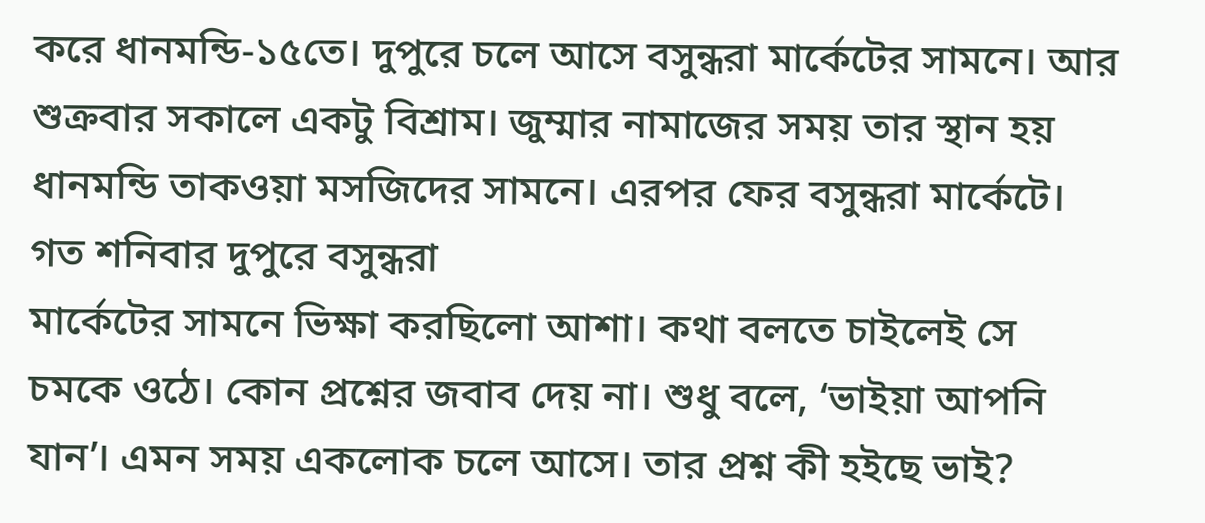করে ধানমন্ডি-১৫তে। দুপুরে চলে আসে বসুন্ধরা মার্কেটের সামনে। আর শুক্রবার সকালে একটু বিশ্রাম। জুম্মার নামাজের সময় তার স্থান হয় ধানমন্ডি তাকওয়া মসজিদের সামনে। এরপর ফের বসুন্ধরা মার্কেটে। গত শনিবার দুপুরে বসুন্ধরা
মার্কেটের সামনে ভিক্ষা করছিলো আশা। কথা বলতে চাইলেই সে চমকে ওঠে। কোন প্রশ্নের জবাব দেয় না। শুধু বলে, ‘ভাইয়া আপনি যান’। এমন সময় একলোক চলে আসে। তার প্রশ্ন কী হইছে ভাই?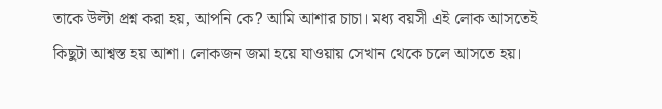তাকে উল্টা প্রশ্ন করা হয়, আপনি কে? আমি আশার চাচা। মধ্য বয়সী এই লোক আসতেই কিছুটা আশ্বস্ত হয় আশা। লোকজন জমা হয়ে যাওয়ায় সেখান থেকে চলে আসতে হয়।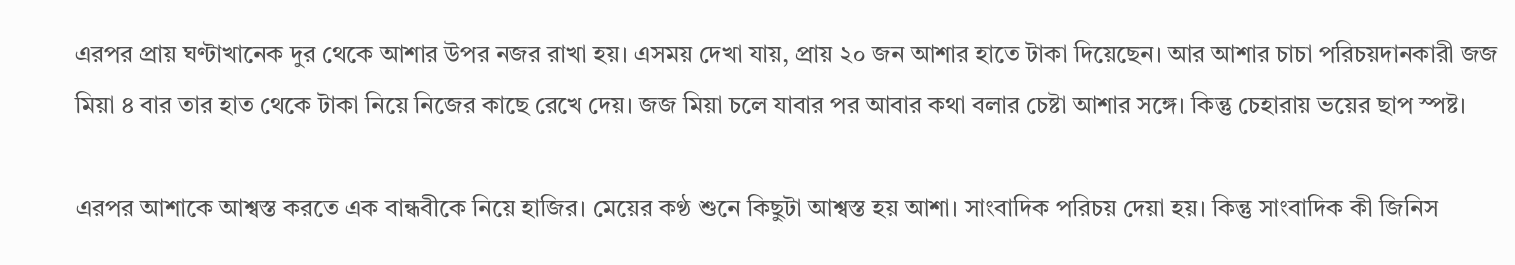এরপর প্রায় ঘণ্টাখানেক দুর থেকে আশার উপর নজর রাখা হয়। এসময় দেখা যায়, প্রায় ২০ জন আশার হাতে টাকা দিয়েছেন। আর আশার চাচা পরিচয়দানকারী জজ মিয়া ৪ বার তার হাত থেকে টাকা নিয়ে নিজের কাছে রেখে দেয়। জজ মিয়া চলে যাবার পর আবার কথা বলার চেষ্টা আশার সঙ্গে। কিন্তু চেহারায় ভয়ের ছাপ স্পষ্ট।

এরপর আশাকে আশ্বস্ত করতে এক বান্ধবীকে নিয়ে হাজির। মেয়ের কণ্ঠ শুনে কিছুটা আশ্বস্ত হয় আশা। সাংবাদিক পরিচয় দেয়া হয়। কিন্তু সাংবাদিক কী জিনিস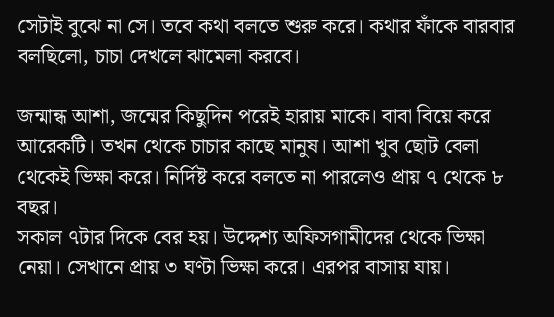সেটাই বুঝে না সে। তবে কথা বলতে শুরু করে। কথার ফাঁকে বারবার বলছিলো, চাচা দেখলে ঝামেলা করবে।

জন্মান্ধ আশা, জন্মের কিছুদিন পরেই হারায় মাকে। বাবা বিয়ে করে আরেকটি। তখন থেকে চাচার কাছে মানুষ। আশা খুব ছোট বেলা থেকেই ভিক্ষা করে। নির্দিষ্ট করে বলতে না পারলেও প্রায় ৭ থেকে ৮ বছর।
সকাল ৭টার দিকে বের হয়। উদ্দেশ্য অফিসগামীদের থেকে ভিক্ষা নেয়া। সেখানে প্রায় ৩ ঘণ্টা ভিক্ষা করে। এরপর বাসায় যায়।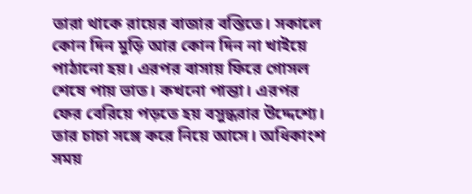তারা থাকে রায়ের বাজার বস্তিতে। সকালে কোন দিন মুড়ি আর কোন দিন না খাইয়ে পাঠানো হয়। এরপর বাসায় ফিরে গোসল শেষে পায় ভাত। কখনো পান্তা। এরপর ফের বেরিয়ে পড়তে হয় বসুন্ধরার উদ্দেশ্যে। তার চাচা সঙ্গে করে নিয়ে আসে। অধিকাংশ সময়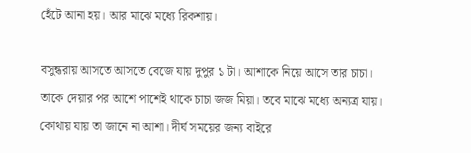হেঁটে আনা হয়। আর মাঝে মধ্যে রিকশায়।

বসুন্ধরায় আসতে আসতে বেজে যায় দুপুর ১ টা। আশাকে নিয়ে আসে তার চাচা। তাকে দেয়ার পর আশে পাশেই থাকে চাচা জজ মিয়া। তবে মাঝে মধ্যে অন্যত্র যায়। কোথায় যায় তা জানে না আশা। দীর্ঘ সময়ের জন্য বাইরে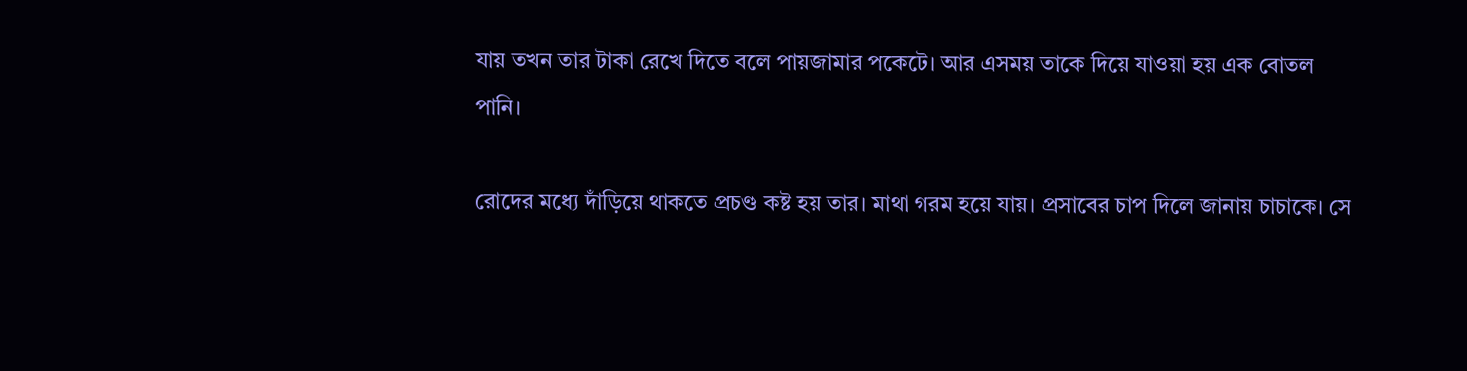যায় তখন তার টাকা রেখে দিতে বলে পায়জামার পকেটে। আর এসময় তাকে দিয়ে যাওয়া হয় এক বোতল পানি।

রোদের মধ্যে দাঁড়িয়ে থাকতে প্রচণ্ড কষ্ট হয় তার। মাথা গরম হয়ে যায়। প্রসাবের চাপ দিলে জানায় চাচাকে। সে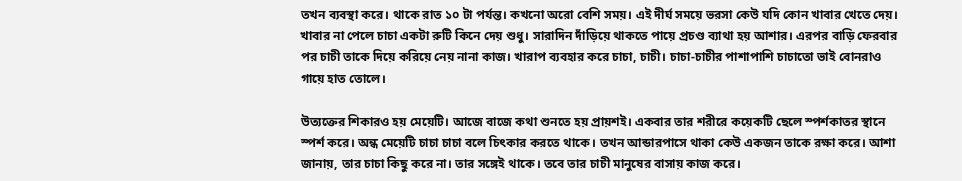তখন ব্যবস্থা করে। থাকে রাত ১০ টা পর্যন্ত। কখনো অরো বেশি সময়। এই দীর্ঘ সময়ে ভরসা কেউ যদি কোন খাবার খেতে দেয়। খাবার না পেলে চাচা একটা রুটি কিনে দেয় শুধু। সারাদিন দাঁড়িয়ে থাকতে পায়ে প্রচণ্ড ব্যাথা হয় আশার। এরপর বাড়ি ফেরবার পর চাচী তাকে দিয়ে করিয়ে নেয় নানা কাজ। খারাপ ব্যবহার করে চাচা, চাচী। চাচা-চাচীর পাশাপাশি চাচাতো ভাই বোনরাও গায়ে হাত তোলে।

উত্যক্তের শিকারও হয় মেয়েটি। আজে বাজে কথা শুনতে হয় প্রায়শই। একবার তার শরীরে কয়েকটি ছেলে স্পর্শকাতর স্থানে স্পর্শ করে। অন্ধ মেয়েটি চাচা চাচা বলে চিৎকার করতে থাকে। তখন আন্ডারপাসে থাকা কেউ একজন তাকে রক্ষা করে। আশা জানায়, তার চাচা কিছু করে না। তার সঙ্গেই থাকে। তবে তার চাচী মানুষের বাসায় কাজ করে।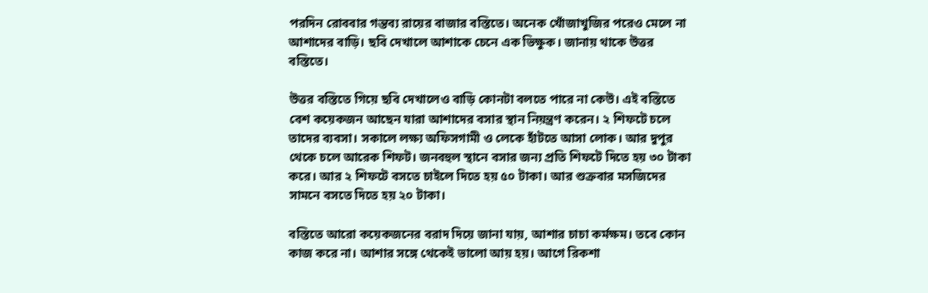পরদিন রোববার গন্তব্য রায়ের বাজার বস্তিতে। অনেক খোঁজাখুজির পরেও মেলে না আশাদের বাড়ি। ছবি দেখালে আশাকে চেনে এক ভিক্ষুক। জানায় থাকে উত্তর বস্তিতে।

উত্তর বস্তিতে গিয়ে ছবি দেখালেও বাড়ি কোনটা বলতে পারে না কেউ। এই বস্তিতে বেশ কয়েকজন আছেন যারা আশাদের বসার স্থান নিয়ন্ত্রণ করেন। ২ শিফটে চলে তাদের ব্যবসা। সকালে লক্ষ্য অফিসগামী ও লেকে হাঁটতে আসা লোক। আর দুপুর থেকে চলে আরেক শিফট। জনবহুল স্থানে বসার জন্য প্রতি শিফটে দিতে হয় ৩০ টাকা করে। আর ২ শিফটে বসতে চাইলে দিতে হয় ৫০ টাকা। আর শুক্রবার মসজিদের সামনে বসতে দিতে হয় ২০ টাকা।

বস্তিতে আরো কয়েকজনের বরাদ দিয়ে জানা যায়, আশার চাচা কর্মক্ষম। তবে কোন কাজ করে না। আশার সঙ্গে থেকেই ভালো আয় হয়। আগে রিকশা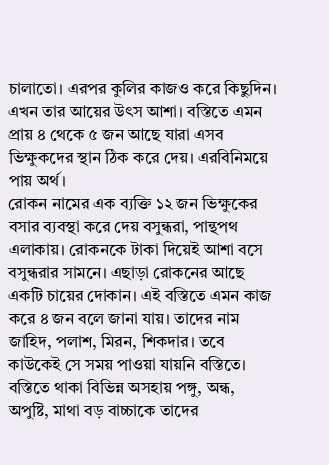চালাতো। এরপর কুলির কাজও করে কিছুদিন। এখন তার আয়ের উৎস আশা। বস্তিতে এমন প্রায় ৪ থেকে ৫ জন আছে যারা এসব ভিক্ষুকদের স্থান ঠিক করে দেয়। এরবিনিময়ে পায় অর্থ।
রোকন নামের এক ব্যক্তি ১২ জন ভিক্ষুকের বসার ব্যবস্থা করে দেয় বসুন্ধরা, পান্থপথ এলাকায়। রোকনকে টাকা দিয়েই আশা বসে বসুন্ধরার সামনে। এছাড়া রোকনের আছে একটি চায়ের দোকান। এই বস্তিতে এমন কাজ করে ৪ জন বলে জানা যায়। তাদের নাম জাহিদ, পলাশ, মিরন, শিকদার। তবে কাউকেই সে সময় পাওয়া যায়নি বস্তিতে।
বস্তিতে থাকা বিভিন্ন অসহায় পঙ্গু, অন্ধ, অপুষ্টি, মাথা বড় বাচ্চাকে তাদের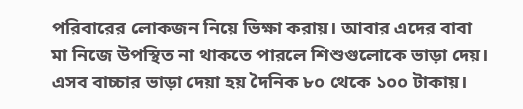পরিবারের লোকজন নিয়ে ভিক্ষা করায়। আবার এদের বাবা মা নিজে উপস্থিত না থাকতে পারলে শিশুগুলোকে ভাড়া দেয়। এসব বাচ্চার ভাড়া দেয়া হয় দৈনিক ৮০ থেকে ১০০ টাকায়।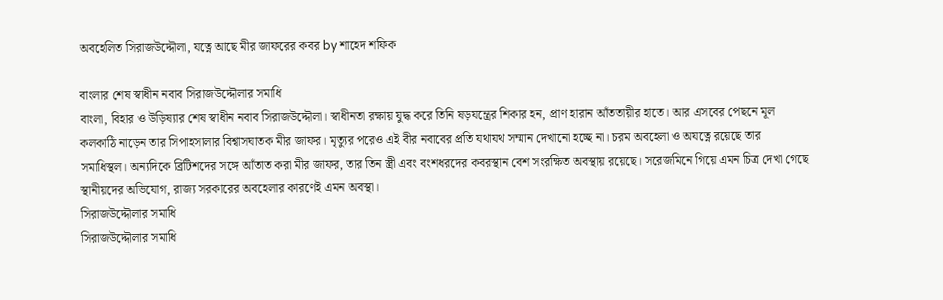অবহেলিত সিরাজউদ্দৌলা, যত্নে আছে মীর জাফরের কবর by শাহেদ শফিক

বাংলার শেষ স্বাধীন নবাব সিরাজউদ্দৌলার সমাধি
বাংলা, বিহার ও উড়িষ্যার শেষ স্বাধীন নবাব সিরাজউদ্দৌলা। স্বাধীনতা রক্ষায় যুদ্ধ করে তিনি ষড়যন্ত্রের শিকার হন, প্রাণ হারান আঁততায়ীর হাতে। আর এসবের পেছনে মূল কলকাঠি নাড়েন তার সিপাহসালার বিশ্বাসঘাতক মীর জাফর। মৃত্যুর পরেও এই বীর নবাবের প্রতি যথাযথ সম্মান দেখানো হচ্ছে না। চরম অবহেলা ও অযত্নে রয়েছে তার সমাধিস্থল। অন্যদিকে ব্রিটিশদের সঙ্গে আঁতাত করা মীর জাফর, তার তিন স্ত্রী এবং বংশধরদের কবরস্থান বেশ সংরক্ষিত অবস্থায় রয়েছে। সরেজমিনে গিয়ে এমন চিত্র দেখা গেছে
স্থানীয়দের অভিযোগ, রাজ্য সরকারের অবহেলার কারণেই এমন অবস্থা।
সিরাজউদ্দৌলার সমাধি
সিরাজউদ্দৌলার সমাধি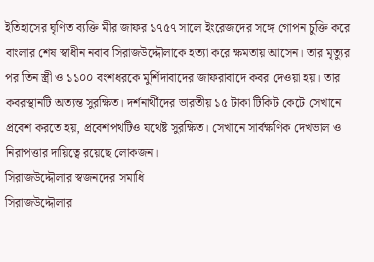ইতিহাসের ঘৃণিত ব্যক্তি মীর জাফর ১৭৫৭ সালে ইংরেজদের সঙ্গে গোপন চুক্তি করে বাংলার শেষ স্বাধীন নবাব সিরাজউদ্দৌলাকে হত্যা করে ক্ষমতায় আসেন। তার মৃত্যুর পর তিন স্ত্রী ও ১১০০ বংশধরকে মুর্শিদাবাদের জাফরাবাদে কবর দেওয়া হয়। তার কবরস্থানটি অত্যন্ত সুরক্ষিত। দর্শনার্থীদের ভারতীয় ১৫ টাকা টিকিট কেটে সেখানে প্রবেশ করতে হয়, প্রবেশপথটিও যথেষ্ট সুরক্ষিত। সেখানে সার্বক্ষণিক দেখভাল ও নিরাপত্তার দায়িত্বে রয়েছে লোকজন।
সিরাজউদ্দৌলার স্বজনদের সমাধি
সিরাজউদ্দৌলার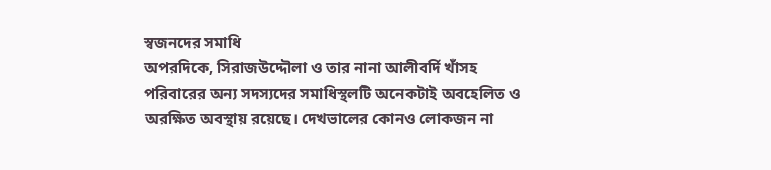স্বজনদের সমাধি
অপরদিকে, সিরাজউদ্দৌলা ও তার নানা আলীবর্দি খাঁসহ পরিবারের অন্য সদস্যদের সমাধিস্থলটি অনেকটাই অবহেলিত ও অরক্ষিত অবস্থায় রয়েছে। দেখভালের কোনও লোকজন না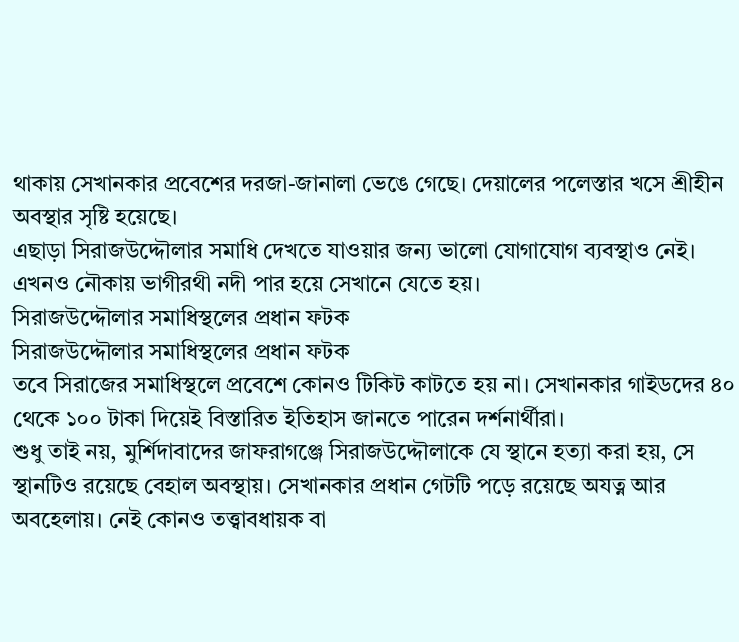থাকায় সেখানকার প্রবেশের দরজা-জানালা ভেঙে গেছে। দেয়ালের পলেস্তার খসে শ্রীহীন অবস্থার সৃষ্টি হয়েছে।
এছাড়া সিরাজউদ্দৌলার সমাধি দেখতে যাওয়ার জন্য ভালো যোগাযোগ ব্যবস্থাও নেই। এখনও নৌকায় ভাগীরথী নদী পার হয়ে সেখানে যেতে হয়।
সিরাজউদ্দৌলার সমাধিস্থলের প্রধান ফটক
সিরাজউদ্দৌলার সমাধিস্থলের প্রধান ফটক
তবে সিরাজের সমাধিস্থলে প্রবেশে কোনও টিকিট কাটতে হয় না। সেখানকার গাইডদের ৪০ থেকে ১০০ টাকা দিয়েই বিস্তারিত ইতিহাস জানতে পারেন দর্শনার্থীরা।
শুধু তাই নয়, মুর্শিদাবাদের জাফরাগঞ্জে সিরাজউদ্দৌলাকে যে স্থানে হত্যা করা হয়, সে স্থানটিও রয়েছে বেহাল অবস্থায়। সেখানকার প্রধান গেটটি পড়ে রয়েছে অযত্ন আর অবহেলায়। নেই কোনও তত্ত্বাবধায়ক বা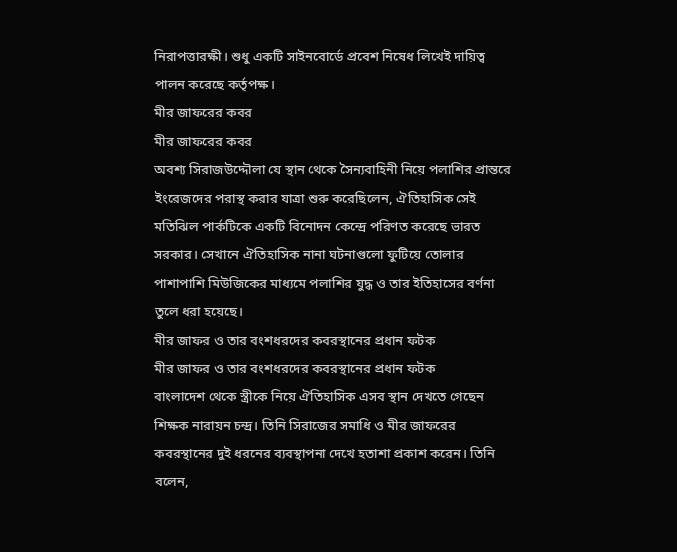নিরাপত্তারক্ষী। শুধু একটি সাইনবোর্ডে প্রবেশ নিষেধ লিখেই দায়িত্ব পালন করেছে কর্তৃপক্ষ।
মীর জাফরের কবর
মীর জাফরের কবর
অবশ্য সিরাজউদ্দৌলা যে স্থান থেকে সৈন্যবাহিনী নিয়ে পলাশির প্রান্তরে ইংরেজদের পরাস্থ করার যাত্রা শুরু করেছিলেন, ঐতিহাসিক সেই মতিঝিল পার্কটিকে একটি বিনোদন কেন্দ্রে পরিণত করেছে ভারত সরকার। সেখানে ঐতিহাসিক নানা ঘটনাগুলো ফুটিয়ে তোলার পাশাপাশি মিউজিকের মাধ্যমে পলাশির যুদ্ধ ও তার ইতিহাসের বর্ণনা তুলে ধরা হয়েছে।
মীর জাফর ও তার বংশধরদের কবরস্থানের প্রধান ফটক
মীর জাফর ও তার বংশধরদের কবরস্থানের প্রধান ফটক
বাংলাদেশ থেকে স্ত্রীকে নিয়ে ঐতিহাসিক এসব স্থান দেখতে গেছেন শিক্ষক নারায়ন চন্দ্র। তিনি সিরাজের সমাধি ও মীর জাফরের কবরস্থানের দুই ধরনের ব্যবস্থাপনা দেখে হতাশা প্রকাশ করেন। তিনি বলেন,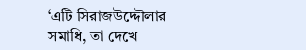‘এটি সিরাজউদ্দৌলার সমাধি, তা দেখে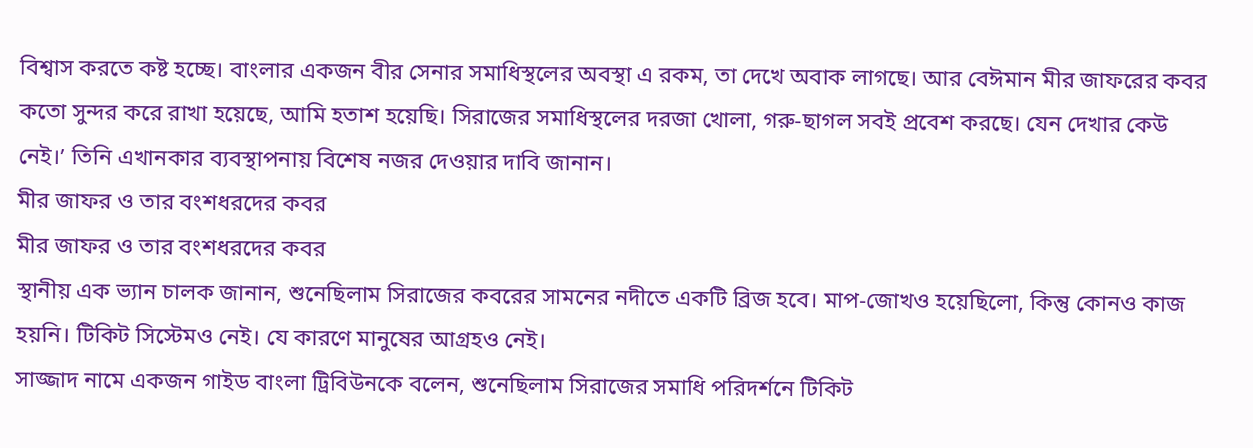বিশ্বাস করতে কষ্ট হচ্ছে। বাংলার একজন বীর সেনার সমাধিস্থলের অবস্থা এ রকম, তা দেখে অবাক লাগছে। আর বেঈমান মীর জাফরের কবর কতো সুন্দর করে রাখা হয়েছে, আমি হতাশ হয়েছি। সিরাজের সমাধিস্থলের দরজা খোলা, গরু-ছাগল সবই প্রবেশ করছে। যেন দেখার কেউ নেই।’ তিনি এখানকার ব্যবস্থাপনায় বিশেষ নজর দেওয়ার দাবি জানান।
মীর জাফর ও তার বংশধরদের কবর
মীর জাফর ও তার বংশধরদের কবর
স্থানীয় এক ভ্যান চালক জানান, শুনেছিলাম সিরাজের কবরের সামনের নদীতে একটি ব্রিজ হবে। মাপ-জোখও হয়েছিলো, কিন্তু কোনও কাজ হয়নি। টিকিট সিস্টেমও নেই। যে কারণে মানুষের আগ্রহও নেই।
সাজ্জাদ নামে একজন গাইড বাংলা ট্রিবিউনকে বলেন, শুনেছিলাম সিরাজের সমাধি পরিদর্শনে টিকিট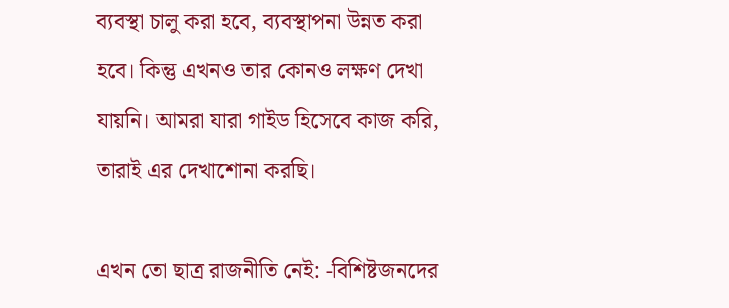ব্যবস্থা চালু করা হবে, ব্যবস্থাপনা উন্নত করা হবে। কিন্তু এখনও তার কোনও লক্ষণ দেখা যায়নি। আমরা যারা গাইড হিসেবে কাজ করি, তারাই এর দেখাশোনা করছি।

এখন তো ছাত্র রাজনীতি নেই: -বিশিষ্টজনদের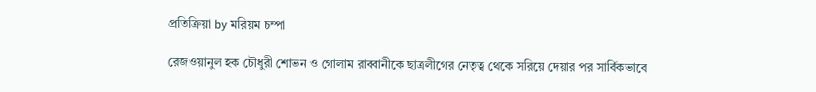প্রতিক্রিয়া by মরিয়ম চম্পা

রেজওয়ানুল হক চৌধুরী শোভন ও গোলাম রাব্বানীকে ছাত্রলীগের নেতৃত্ব থেকে সরিয়ে দেয়ার পর সার্বিকভাবে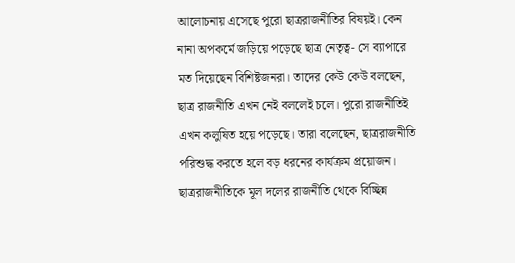আলোচনায় এসেছে পুরো ছাত্ররাজনীতির বিষয়ই। কেন নানা অপকর্মে জড়িয়ে পড়েছে ছাত্র নেতৃত্ব- সে ব্যাপারে মত দিয়েছেন বিশিষ্টজনরা। তাদের কেউ কেউ বলছেন, ছাত্র রাজনীতি এখন নেই বললেই চলে। পুরো রাজনীতিই এখন কলুষিত হয়ে পড়েছে। তারা বলেছেন, ছাত্ররাজনীতি পরিশুদ্ধ করতে হলে বড় ধরনের কার্যক্রম প্রয়োজন। ছাত্ররাজনীতিকে মূল দলের রাজনীতি থেকে বিচ্ছিন্ন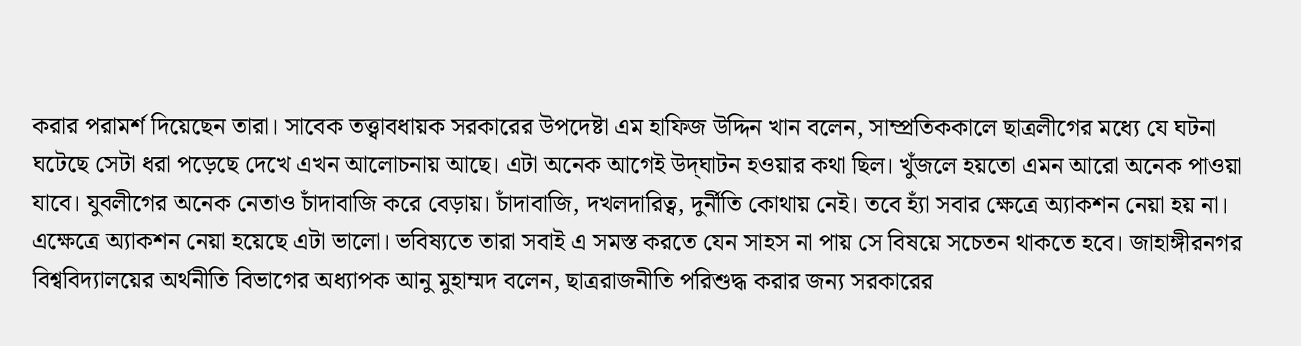করার পরামর্শ দিয়েছেন তারা। সাবেক তত্ত্বাবধায়ক সরকারের উপদেষ্টা এম হাফিজ উদ্দিন খান বলেন, সাম্প্রতিককালে ছাত্রলীগের মধ্যে যে ঘটনা ঘটেছে সেটা ধরা পড়েছে দেখে এখন আলোচনায় আছে। এটা অনেক আগেই উদ্‌ঘাটন হওয়ার কথা ছিল। খুঁজলে হয়তো এমন আরো অনেক পাওয়া যাবে। যুবলীগের অনেক নেতাও চাঁদাবাজি করে বেড়ায়। চাঁদাবাজি, দখলদারিত্ব, দুর্নীতি কোথায় নেই। তবে হ্যাঁ সবার ক্ষেত্রে অ্যাকশন নেয়া হয় না। এক্ষেত্রে অ্যাকশন নেয়া হয়েছে এটা ভালো। ভবিষ্যতে তারা সবাই এ সমস্ত করতে যেন সাহস না পায় সে বিষয়ে সচেতন থাকতে হবে। জাহাঙ্গীরনগর বিশ্ববিদ্যালয়ের অর্থনীতি বিভাগের অধ্যাপক আনু মুহাম্মদ বলেন, ছাত্ররাজনীতি পরিশুদ্ধ করার জন্য সরকারের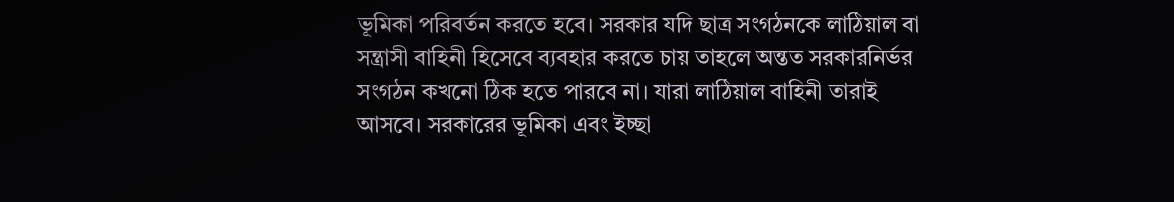ভূমিকা পরিবর্তন করতে হবে। সরকার যদি ছাত্র সংগঠনকে লাঠিয়াল বা সন্ত্রাসী বাহিনী হিসেবে ব্যবহার করতে চায় তাহলে অন্তত সরকারনির্ভর সংগঠন কখনো ঠিক হতে পারবে না। যারা লাঠিয়াল বাহিনী তারাই আসবে। সরকারের ভূমিকা এবং ইচ্ছা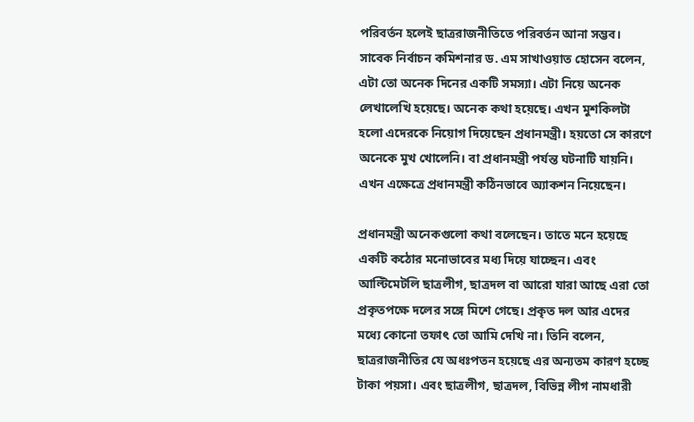পরিবর্তন হলেই ছাত্ররাজনীতিতে পরিবর্তন আনা সম্ভব। সাবেক নির্বাচন কমিশনার ড. এম সাখাওয়াত হোসেন বলেন, এটা তো অনেক দিনের একটি সমস্যা। এটা নিয়ে অনেক লেখালেখি হয়েছে। অনেক কথা হয়েছে। এখন মুশকিলটা হলো এদেরকে নিয়োগ দিয়েছেন প্রধানমন্ত্রী। হয়তো সে কারণে অনেকে মুখ খোলেনি। বা প্রধানমন্ত্রী পর্যন্ত ঘটনাটি যায়নি। এখন এক্ষেত্রে প্রধানমন্ত্রী কঠিনভাবে অ্যাকশন নিয়েছেন।

প্রধানমন্ত্রী অনেকগুলো কথা বলেছেন। তাতে মনে হয়েছে একটি কঠোর মনোভাবের মধ্য দিয়ে যাচ্ছেন। এবং আল্টিমেটলি ছাত্রলীগ, ছাত্রদল বা আরো যারা আছে এরা তো প্রকৃতপক্ষে দলের সঙ্গে মিশে গেছে। প্রকৃত দল আর এদের মধ্যে কোনো তফাৎ তো আমি দেখি না। তিনি বলেন, ছাত্ররাজনীতির যে অধঃপতন হয়েছে এর অন্যতম কারণ হচ্ছে টাকা পয়সা। এবং ছাত্রলীগ, ছাত্রদল, বিভিন্ন লীগ নামধারী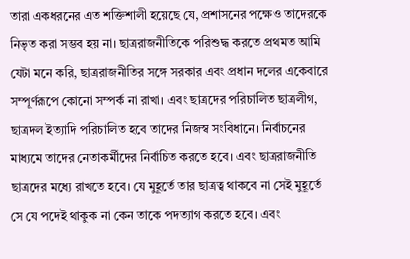তারা একধরনের এত শক্তিশালী হয়েছে যে, প্রশাসনের পক্ষেও তাদেরকে নিভৃত করা সম্ভব হয় না। ছাত্ররাজনীতিকে পরিশুদ্ধ করতে প্রথমত আমি যেটা মনে করি, ছাত্ররাজনীতির সঙ্গে সরকার এবং প্রধান দলের একেবারে সম্পূর্ণরূপে কোনো সম্পর্ক না রাখা। এবং ছাত্রদের পরিচালিত ছাত্রলীগ, ছাত্রদল ইত্যাদি পরিচালিত হবে তাদের নিজস্ব সংবিধানে। নির্বাচনের মাধ্যমে তাদের নেতাকর্মীদের নির্বাচিত করতে হবে। এবং ছাত্ররাজনীতি ছাত্রদের মধ্যে রাখতে হবে। যে মুহূর্তে তার ছাত্রত্ব থাকবে না সেই মুহূর্তে সে যে পদেই থাকুক না কেন তাকে পদত্যাগ করতে হবে। এবং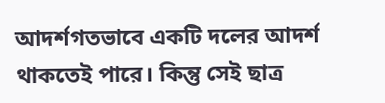আদর্শগতভাবে একটি দলের আদর্শ থাকতেই পারে। কিন্তু সেই ছাত্র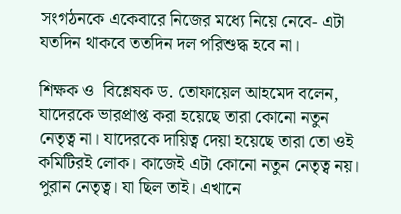সংগঠনকে একেবারে নিজের মধ্যে নিয়ে নেবে- এটা যতদিন থাকবে ততদিন দল পরিশুদ্ধ হবে না।

শিক্ষক ও  বিশ্লেষক ড. তোফায়েল আহমেদ বলেন, যাদেরকে ভারপ্রাপ্ত করা হয়েছে তারা কোনো নতুন নেতৃত্ব না। যাদেরকে দায়িত্ব দেয়া হয়েছে তারা তো ওই কমিটিরই লোক। কাজেই এটা কোনো নতুন নেতৃত্ব নয়। পুরান নেতৃত্ব। যা ছিল তাই। এখানে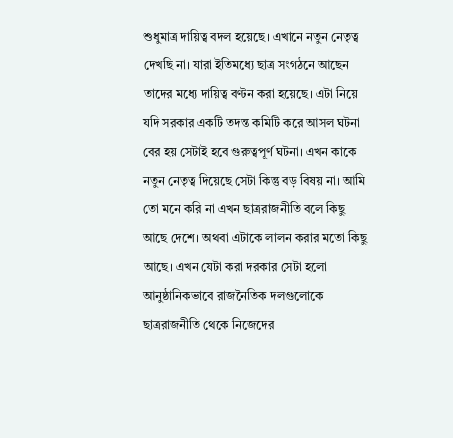শুধুমাত্র দায়িত্ব বদল হয়েছে। এখানে নতুন নেতৃত্ব দেখছি না। যারা ইতিমধ্যে ছাত্র সংগঠনে আছেন তাদের মধ্যে দায়িত্ব বণ্টন করা হয়েছে। এটা নিয়ে যদি সরকার একটি তদন্ত কমিটি করে আসল ঘটনা বের হয় সেটাই হবে গুরুত্বপূর্ণ ঘটনা। এখন কাকে নতুন নেতৃত্ব দিয়েছে সেটা কিন্তু বড় বিষয় না। আমি তো মনে করি না এখন ছাত্ররাজনীতি বলে কিছু আছে দেশে। অথবা এটাকে লালন করার মতো কিছু আছে। এখন যেটা করা দরকার সেটা হলো আনুষ্ঠানিকভাবে রাজনৈতিক দলগুলোকে ছাত্ররাজনীতি থেকে নিজেদের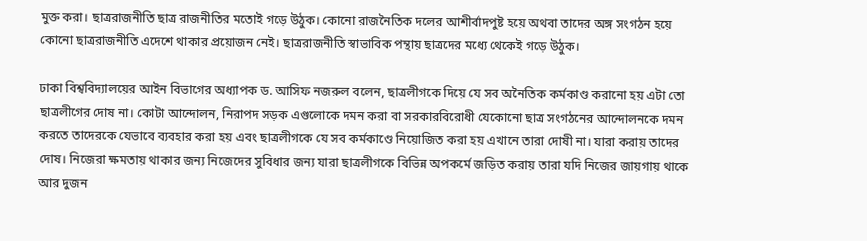মুক্ত করা। ছাত্ররাজনীতি ছাত্র রাজনীতির মতোই গড়ে উঠুক। কোনো রাজনৈতিক দলের আশীর্বাদপুষ্ট হয়ে অথবা তাদের অঙ্গ সংগঠন হয়ে কোনো ছাত্ররাজনীতি এদেশে থাকার প্রয়োজন নেই। ছাত্ররাজনীতি স্বাভাবিক পন্থায় ছাত্রদের মধ্যে থেকেই গড়ে উঠুক।

ঢাকা বিশ্ববিদ্যালয়ের আইন বিভাগের অধ্যাপক ড. আসিফ নজরুল বলেন, ছাত্রলীগকে দিয়ে যে সব অনৈতিক কর্মকাণ্ড করানো হয় এটা তো ছাত্রলীগের দোষ না। কোটা আন্দোলন, নিরাপদ সড়ক এগুলোকে দমন করা বা সরকারবিরোধী যেকোনো ছাত্র সংগঠনের আন্দোলনকে দমন করতে তাদেরকে যেভাবে ব্যবহার করা হয় এবং ছাত্রলীগকে যে সব কর্মকাণ্ডে নিয়োজিত করা হয় এখানে তারা দোষী না। যারা করায় তাদের দোষ। নিজেরা ক্ষমতায় থাকার জন্য নিজেদের সুবিধার জন্য যারা ছাত্রলীগকে বিভিন্ন অপকর্মে জড়িত করায় তারা যদি নিজের জায়গায় থাকে আর দুজন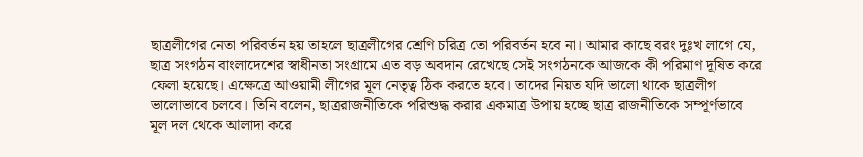ছাত্রলীগের নেতা পরিবর্তন হয় তাহলে ছাত্রলীগের শ্রেণি চরিত্র তো পরিবর্তন হবে না। আমার কাছে বরং দুঃখ লাগে যে, ছাত্র সংগঠন বাংলাদেশের স্বাধীনতা সংগ্রামে এত বড় অবদান রেখেছে সেই সংগঠনকে আজকে কী পরিমাণ দূষিত করে ফেলা হয়েছে। এক্ষেত্রে আওয়ামী লীগের মূল নেতৃত্ব ঠিক করতে হবে। তাদের নিয়ত যদি ভালো থাকে ছাত্রলীগ ভালোভাবে চলবে। তিনি বলেন, ছাত্ররাজনীতিকে পরিশুদ্ধ করার একমাত্র উপায় হচ্ছে ছাত্র রাজনীতিকে সম্পূর্ণভাবে মূল দল থেকে আলাদা করে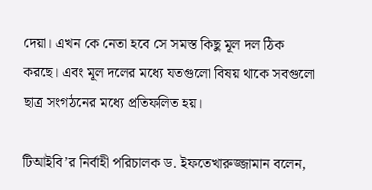দেয়া। এখন কে নেতা হবে সে সমস্ত কিছু মূল দল ঠিক করছে। এবং মূল দলের মধ্যে যতগুলো বিষয় থাকে সবগুলো ছাত্র সংগঠনের মধ্যে প্রতিফলিত হয়।

টিআইবি’র নির্বাহী পরিচালক ড. ইফতেখারুজ্জামান বলেন,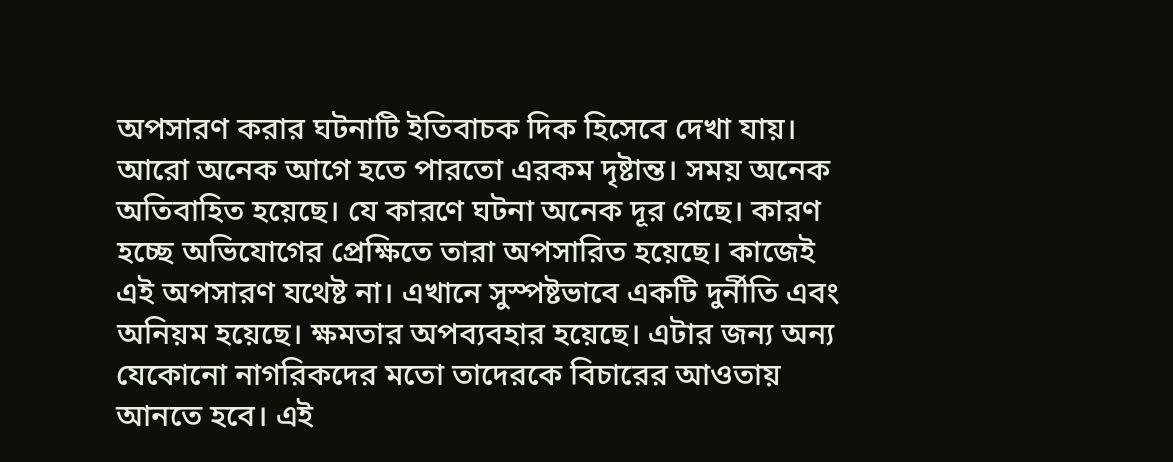অপসারণ করার ঘটনাটি ইতিবাচক দিক হিসেবে দেখা যায়। আরো অনেক আগে হতে পারতো এরকম দৃষ্টান্ত। সময় অনেক অতিবাহিত হয়েছে। যে কারণে ঘটনা অনেক দূর গেছে। কারণ হচ্ছে অভিযোগের প্রেক্ষিতে তারা অপসারিত হয়েছে। কাজেই এই অপসারণ যথেষ্ট না। এখানে সুস্পষ্টভাবে একটি দুর্নীতি এবং অনিয়ম হয়েছে। ক্ষমতার অপব্যবহার হয়েছে। এটার জন্য অন্য যেকোনো নাগরিকদের মতো তাদেরকে বিচারের আওতায় আনতে হবে। এই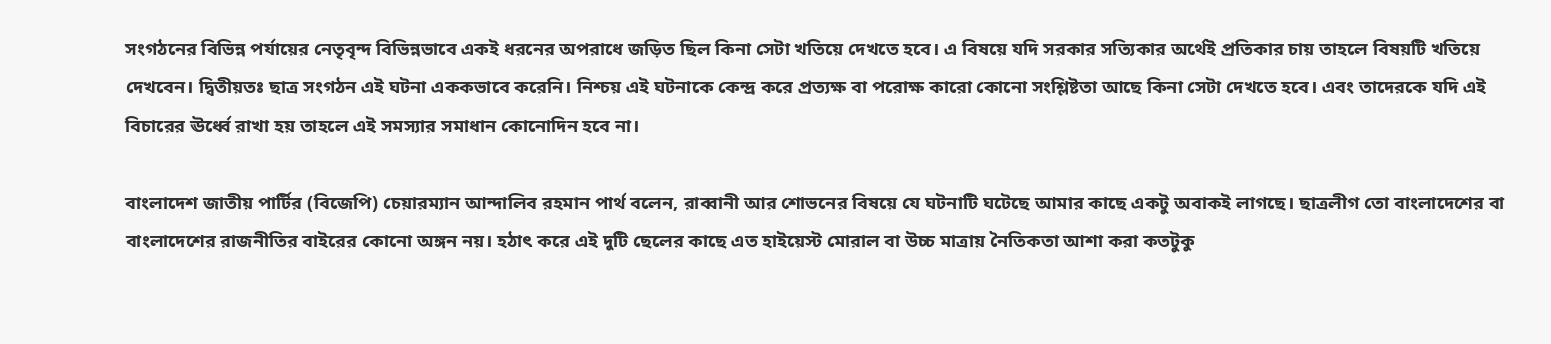সংগঠনের বিভিন্ন পর্যায়ের নেতৃবৃন্দ বিভিন্নভাবে একই ধরনের অপরাধে জড়িত ছিল কিনা সেটা খতিয়ে দেখতে হবে। এ বিষয়ে যদি সরকার সত্যিকার অর্থেই প্রতিকার চায় তাহলে বিষয়টি খতিয়ে দেখবেন। দ্বিতীয়তঃ ছাত্র সংগঠন এই ঘটনা এককভাবে করেনি। নিশ্চয় এই ঘটনাকে কেন্দ্র করে প্রত্যক্ষ বা পরোক্ষ কারো কোনো সংশ্লিষ্টতা আছে কিনা সেটা দেখতে হবে। এবং তাদেরকে যদি এই বিচারের ঊর্ধ্বে রাখা হয় তাহলে এই সমস্যার সমাধান কোনোদিন হবে না।

বাংলাদেশ জাতীয় পার্টির (বিজেপি) চেয়ারম্যান আন্দালিব রহমান পার্থ বলেন, রাব্বানী আর শোভনের বিষয়ে যে ঘটনাটি ঘটেছে আমার কাছে একটু অবাকই লাগছে। ছাত্রলীগ তো বাংলাদেশের বা বাংলাদেশের রাজনীতির বাইরের কোনো অঙ্গন নয়। হঠাৎ করে এই দুটি ছেলের কাছে এত হাইয়েস্ট মোরাল বা উচ্চ মাত্রায় নৈতিকতা আশা করা কতটুকু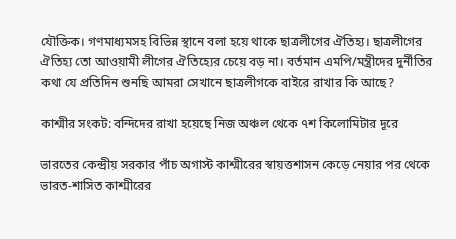যৌক্তিক। গণমাধ্যমসহ বিভিন্ন স্থানে বলা হয়ে থাকে ছাত্রলীগের ঐতিহ্য। ছাত্রলীগের ঐতিহ্য তো আওয়ামী লীগের ঐতিহ্যের চেয়ে বড় না। বর্তমান এমপি/মন্ত্রীদের দুর্নীতির কথা যে প্রতিদিন শুনছি আমরা সেখানে ছাত্রলীগকে বাইরে রাখার কি আছে?

কাশ্মীর সংকট: বন্দিদের রাখা হয়েছে নিজ অঞ্চল থেকে ৭শ কিলোমিটার দূরে

ভারতের কেন্দ্রীয় সরকার পাঁচ অগাস্ট কাশ্মীরের স্বায়ত্তশাসন কেড়ে নেয়ার পর থেকে ভারত-শাসিত কাশ্মীরের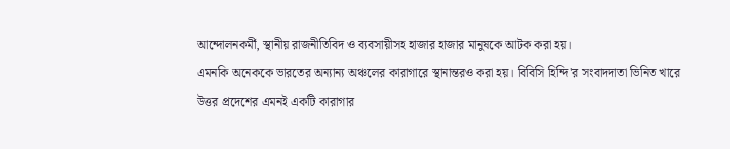আন্দোলনকর্মী, স্থানীয় রাজনীতিবিদ ও ব্যবসায়ীসহ হাজার হাজার মানুষকে আটক করা হয়।
এমনকি অনেককে ভারতের অন্যান্য অঞ্চলের কারাগারে স্থানান্তরও করা হয়। বিবিসি হিন্দি'র সংবাদদাতা ভিনিত খারে উত্তর প্রদেশের এমনই একটি কারাগার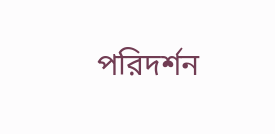পরিদর্শন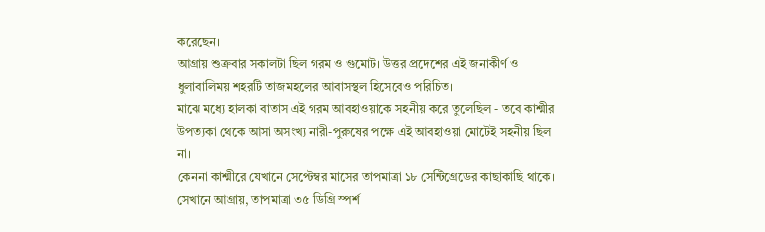করেছেন।
আগ্রায় শুক্রবার সকালটা ছিল গরম ও গুমোট। উত্তর প্রদেশের এই জনাকীর্ণ ও ধুলাবালিময় শহরটি তাজমহলের আবাসস্থল হিসেবেও পরিচিত।
মাঝে মধ্যে হালকা বাতাস এই গরম আবহাওয়াকে সহনীয় করে তুলেছিল - তবে কাশ্মীর উপত্যকা থেকে আসা অসংখ্য নারী-পুরুষের পক্ষে এই আবহাওয়া মোটেই সহনীয় ছিল না।
কেননা কাশ্মীরে যেখানে সেপ্টেম্বর মাসের তাপমাত্রা ১৮ সেন্টিগ্রেডের কাছাকাছি থাকে। সেখানে আগ্রায়, তাপমাত্রা ৩৫ ডিগ্রি স্পর্শ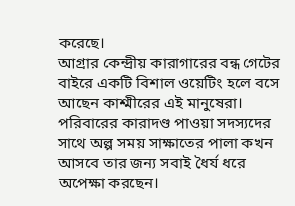করেছে।
আগ্রার কেন্দ্রীয় কারাগারের বন্ধ গেটের বাইরে একটি বিশাল ওয়েটিং হলে বসে আছেন কাশ্মীরের এই মানুষেরা।
পরিবারের কারাদণ্ড পাওয়া সদস্যদের সাথে অল্প সময় সাক্ষাতের পালা কখন আসবে তার জন্য সবাই ধৈর্য ধরে অপেক্ষা করছেন।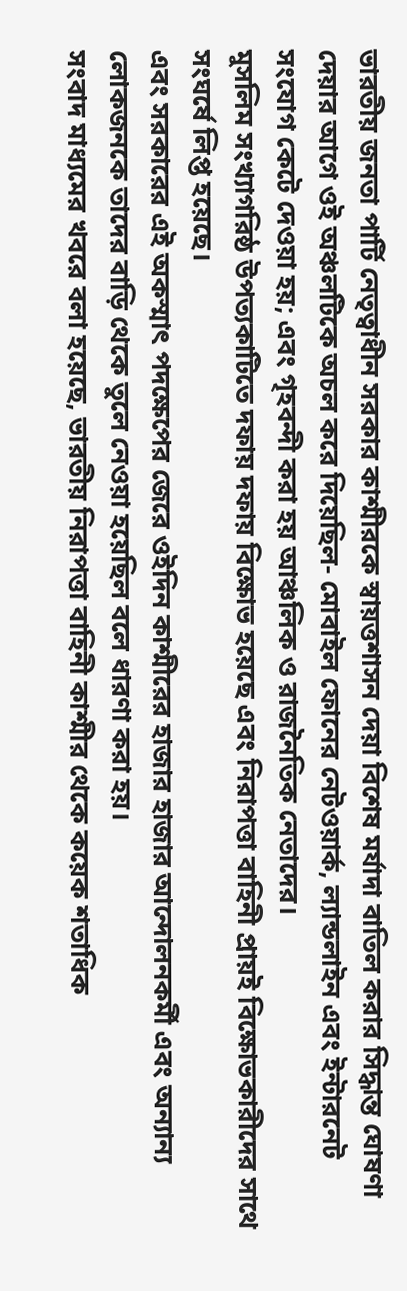ভারতীয় জনতা পার্টি নেতৃত্বাধীন সরকার কাশ্মীরকে স্বায়ত্তশাসন দেয়া বিশেষ মর্যাদা বাতিল করার সিদ্ধান্ত ঘোষণা দেয়ার আগে ওই অঞ্চলটিকে অচল করে দিয়েছিল- মোবাইল ফোনের নেটওয়ার্ক, ল্যান্ডলাইন এবং ইন্টারনেট সংযোগ কেটে দেওয়া হয়; এবং গৃহবন্দী করা হয় আঞ্চলিক ও রাজনৈতিক নেতাদের।
মুসলিম সংখ্যাগরিষ্ঠ উপত্যকাটিতে দফায় দফায় বিক্ষোভ হয়েছে এবং নিরাপত্তা বাহিনী প্রায়ই বিক্ষোভকারীদের সাথে সংঘর্ষে লিপ্ত হয়েছে।
এবং সরকারের এই অকস্মাৎ পদক্ষেপের জেরে ওইদিন কাশ্মীরের হাজার হাজার আন্দোলনকর্মী এবং অন্যান্য লোকজনকে তাদের বাড়ি থেকে তুলে নেওয়া হয়েছিল বলে ধারণা করা হয়।
সংবাদ মাধ্যমের খবরে বলা হয়েছে, ভারতীয় নিরাপত্তা বাহিনী কাশ্মীর থেকে কয়েক শতাধিক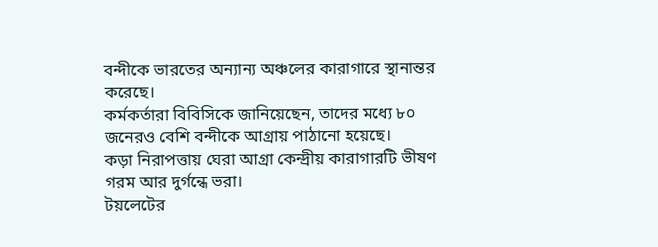বন্দীকে ভারতের অন্যান্য অঞ্চলের কারাগারে স্থানান্তর করেছে।
কর্মকর্তারা বিবিসিকে জানিয়েছেন, তাদের মধ্যে ৮০ জনেরও বেশি বন্দীকে আগ্রায় পাঠানো হয়েছে।
কড়া নিরাপত্তায় ঘেরা আগ্রা কেন্দ্রীয় কারাগারটি ভীষণ গরম আর দুর্গন্ধে ভরা।
টয়লেটের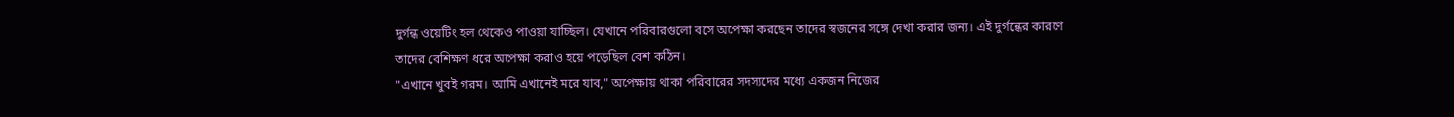দুর্গন্ধ ওয়েটিং হল থেকেও পাওয়া যাচ্ছিল। যেখানে পরিবারগুলো বসে অপেক্ষা করছেন তাদের স্বজনের সঙ্গে দেখা করার জন্য। এই দুর্গন্ধের কারণে তাদের বেশিক্ষণ ধরে অপেক্ষা করাও হয়ে পড়েছিল বেশ কঠিন।
"এখানে খুবই গরম। আমি এখানেই মরে যাব," অপেক্ষায় থাকা পরিবারের সদস্যদের মধ্যে একজন নিজের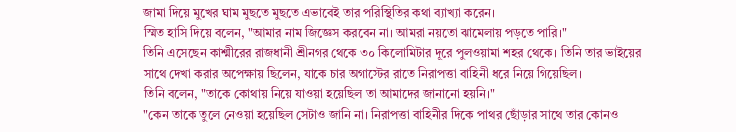জামা দিয়ে মুখের ঘাম মুছতে মুছতে এভাবেই তার পরিস্থিতির কথা ব্যাখ্যা করেন।
স্মিত হাসি দিয়ে বলেন, "আমার নাম জিজ্ঞেস করবেন না। আমরা নয়তো ঝামেলায় পড়তে পারি।"
তিনি এসেছেন কাশ্মীরের রাজধানী শ্রীনগর থেকে ৩০ কিলোমিটার দূরে পুলওয়ামা শহর থেকে। তিনি তার ভাইয়ের সাথে দেখা করার অপেক্ষায় ছিলেন, যাকে চার অগাস্টের রাতে নিরাপত্তা বাহিনী ধরে নিয়ে গিয়েছিল।
তিনি বলেন, "তাকে কোথায় নিয়ে যাওয়া হয়েছিল তা আমাদের জানানো হয়নি।"
"কেন তাকে তুলে নেওয়া হয়েছিল সেটাও জানি না। নিরাপত্তা বাহিনীর দিকে পাথর ছোঁড়ার সাথে তার কোনও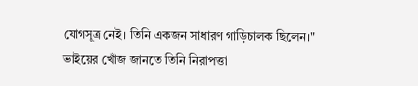যোগসূত্র নেই। তিনি একজন সাধারণ গাড়িচালক ছিলেন।"
ভাইয়ের খোঁজ জানতে তিনি নিরাপত্তা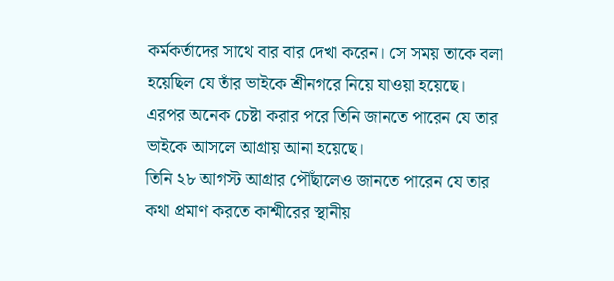কর্মকর্তাদের সাথে বার বার দেখা করেন। সে সময় তাকে বলা হয়েছিল যে তাঁর ভাইকে শ্রীনগরে নিয়ে যাওয়া হয়েছে।
এরপর অনেক চেষ্টা করার পরে তিনি জানতে পারেন যে তার ভাইকে আসলে আগ্রায় আনা হয়েছে।
তিনি ২৮ আগস্ট আগ্রার পৌঁছালেও জানতে পারেন যে তার কথা প্রমাণ করতে কাশ্মীরের স্থানীয়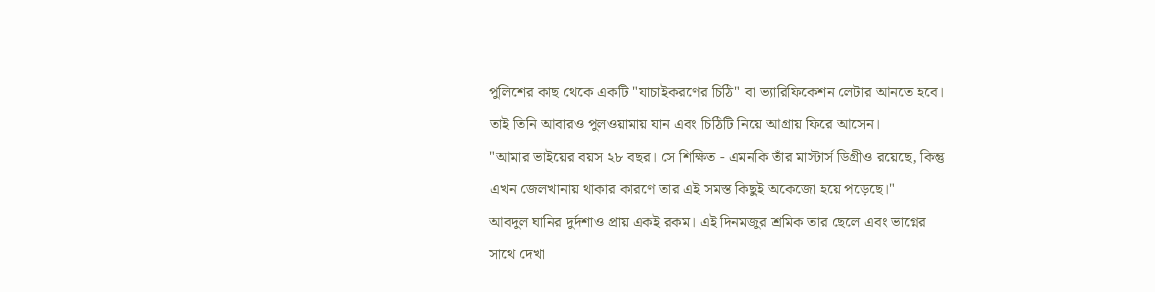পুলিশের কাছ থেকে একটি "যাচাইকরণের চিঠি" বা ভ্যারিফিকেশন লেটার আনতে হবে। তাই তিনি আবারও পুলওয়ামায় যান এবং চিঠিটি নিয়ে আগ্রায় ফিরে আসেন।
"আমার ভাইয়ের বয়স ২৮ বছর। সে শিক্ষিত - এমনকি তাঁর মাস্টার্স ডিগ্রীও রয়েছে, কিন্তু এখন জেলখানায় থাকার কারণে তার এই সমস্ত কিছুই অকেজো হয়ে পড়েছে।"
আবদুল ঘানির দুর্দশাও প্রায় একই রকম। এই দিনমজুর শ্রমিক তার ছেলে এবং ভাগ্নের সাথে দেখা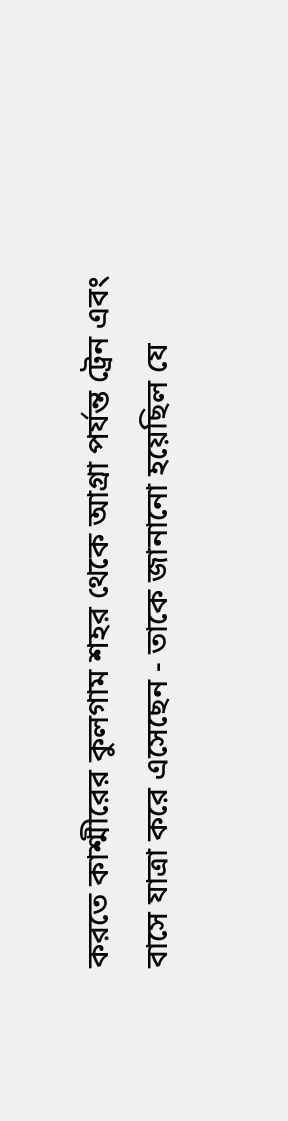করতে কাশ্মীরের কুলগাম শহর থেকে আগ্রা পর্যন্ত ট্রেন এবং বাসে যাত্রা করে এসেছেন - তাকে জানানো হয়েছিল যে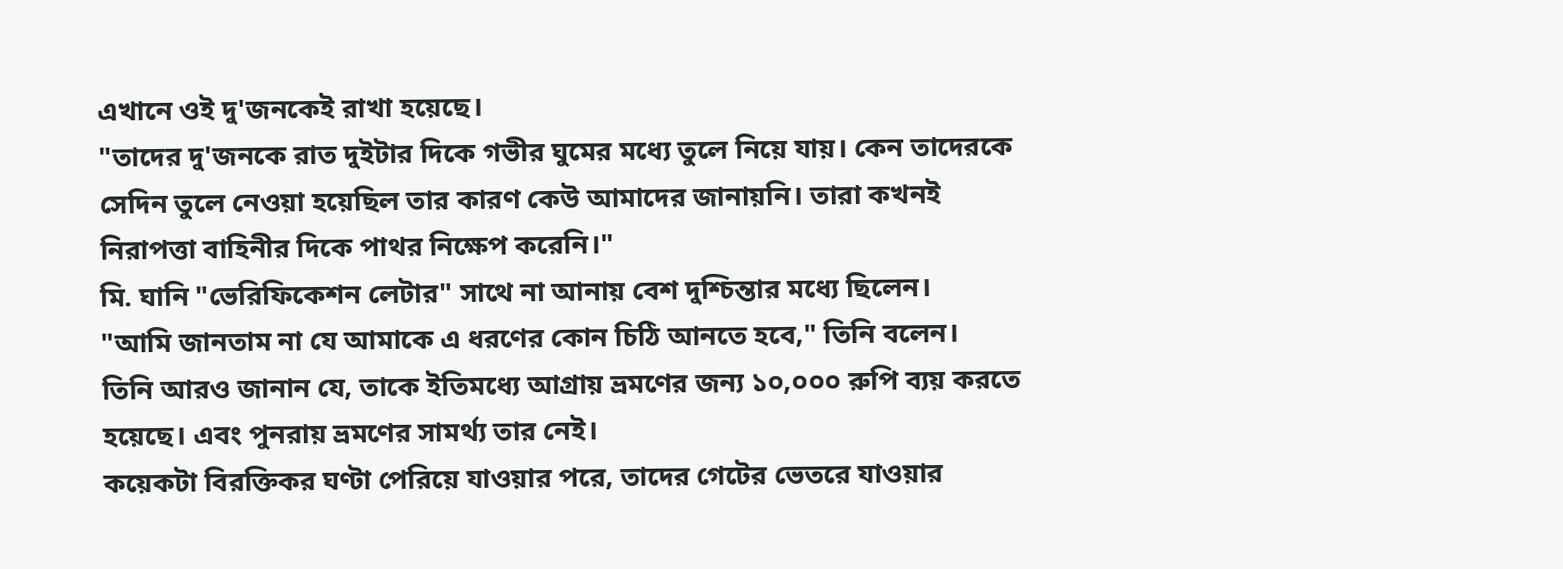এখানে ওই দু'জনকেই রাখা হয়েছে।
"তাদের দু'জনকে রাত দুইটার দিকে গভীর ঘুমের মধ্যে তুলে নিয়ে যায়। কেন তাদেরকে সেদিন তুলে নেওয়া হয়েছিল তার কারণ কেউ আমাদের জানায়নি। তারা কখনই নিরাপত্তা বাহিনীর দিকে পাথর নিক্ষেপ করেনি।"
মি. ঘানি "ভেরিফিকেশন লেটার" সাথে না আনায় বেশ দুশ্চিন্তার মধ্যে ছিলেন।
"আমি জানতাম না যে আমাকে এ ধরণের কোন চিঠি আনতে হবে," তিনি বলেন।
তিনি আরও জানান যে, তাকে ইতিমধ্যে আগ্রায় ভ্রমণের জন্য ১০,০০০ রুপি ব্যয় করতে হয়েছে। এবং পুনরায় ভ্রমণের সামর্থ্য তার নেই।
কয়েকটা বিরক্তিকর ঘণ্টা পেরিয়ে যাওয়ার পরে, তাদের গেটের ভেতরে যাওয়ার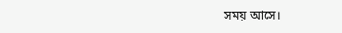সময় আসে।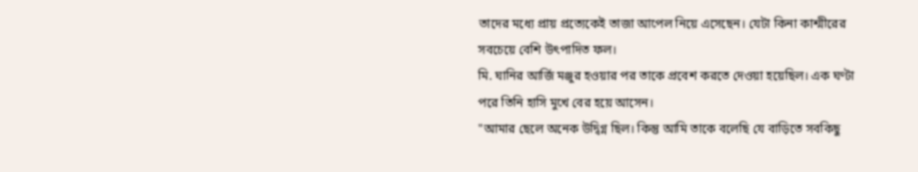তাদের মধ্যে প্রায় প্রত্যেকেই তাজা আপেল নিয়ে এসেছেন। যেটা কিনা কাশ্মীরের সবচেয়ে বেশি উৎপাদিত ফল।
মি. ঘানির আর্জি মঞ্জুর হওয়ার পর তাকে প্রবেশ করতে দেওয়া হয়েছিল। এক ঘণ্টা পরে তিনি হাসি মুখে বের হয়ে আসেন।
"আমার ছেলে অনেক উদ্বিগ্ন ছিল। কিন্তু আমি তাকে বলেছি যে বাড়িতে সবকিছু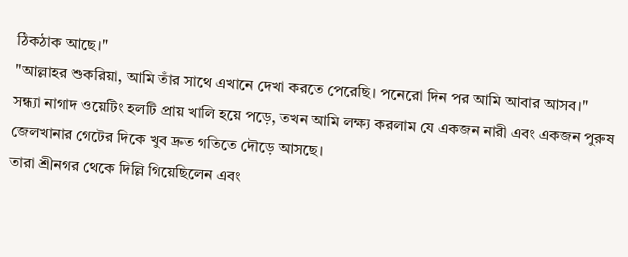ঠিকঠাক আছে।"
"আল্লাহর শুকরিয়া, আমি তাঁর সাথে এখানে দেখা করতে পেরেছি। পনেরো দিন পর আমি আবার আসব।"
সন্ধ্যা নাগাদ ওয়েটিং হলটি প্রায় খালি হয়ে পড়ে, তখন আমি লক্ষ্য করলাম যে একজন নারী এবং একজন পুরুষ জেলখানার গেটের দিকে খুব দ্রুত গতিতে দৌড়ে আসছে।
তারা শ্রীনগর থেকে দিল্লি গিয়েছিলেন এবং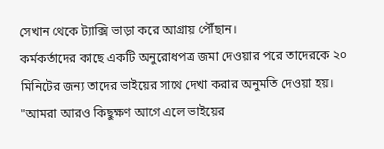সেখান থেকে ট্যাক্সি ভাড়া করে আগ্রায় পৌঁছান।
কর্মকর্তাদের কাছে একটি অনুরোধপত্র জমা দেওয়ার পরে তাদেরকে ২০ মিনিটের জন্য তাদের ভাইয়ের সাথে দেখা করার অনুমতি দেওয়া হয়।
"আমরা আরও কিছুক্ষণ আগে এলে ভাইয়ের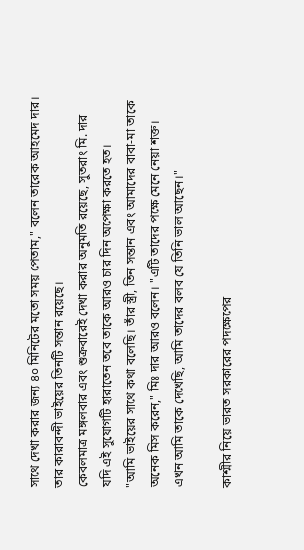সাথে দেখা করার জন্য ৪০ মিনিটের মতো সময় পেতাম," বলেন তারেক আহমেদ দার। তার কারাবন্দী ভাইয়ের তিনটি সন্তান রয়েছে।
কেবলমাত্র মঙ্গলবার এবং শুক্রবারেই দেখা করার অনুমতি রয়েছে, সুতরাং মি. দার যদি এই সুযোগটি হারাতেন তবে তাকে আরও চার দিন অপেক্ষা করতে হত।
"আমি ভাইয়ের সাথে কথা বলেছি। তাঁর স্ত্রী, তিন সন্তান এবং আমাদের বাবা-মা তাকে অনেক মিস করেন," মিঃ দার আরও বলেন। "এটি তাদের পক্ষে মেনে নেয়া শক্ত। এখন আমি তাকে দেখেছি, আমি তাদের বলব যে তিনি ভাল আছেন।"

কাশ্মীর নিয়ে ভারত সরকারের পদক্ষেপের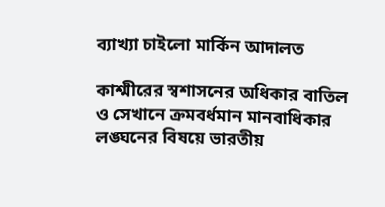ব্যাখ্যা চাইলো মার্কিন আদালত

কাশ্মীরের স্বশাসনের অধিকার বাতিল ও সেখানে ক্রমবর্ধমান মানবাধিকার লঙ্ঘনের বিষয়ে ভারতীয়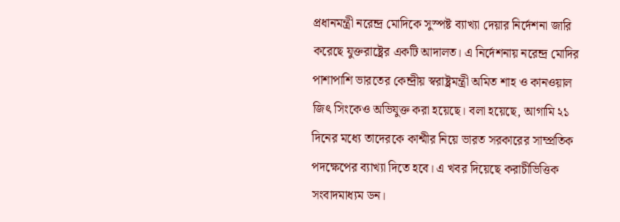প্রধানমন্ত্রী নরেন্দ্র মোদিকে সুস্পষ্ট ব্যাখ্যা দেয়ার নির্দেশনা জারি করেছে যুক্তরাষ্ট্রের একটি আদালত। এ নির্দেশনায় নরেন্দ্র মোদির পাশাপাশি ভারতের কেন্দ্রীয় স্বরাষ্ট্রমন্ত্রী অমিত শাহ ও কানওয়াল জিৎ সিংকেও অভিযুক্ত করা হয়েছে। বলা হয়েছে, আগামি ২১ দিনের মধ্যে তাদেরকে কাশ্মীর নিয়ে ভারত সরকারের সাম্প্রতিক পদক্ষেপের ব্যাখ্যা দিতে হবে। এ খবর দিয়েছে করাচীভিত্তিক সংবাদমাধ্যম ডন।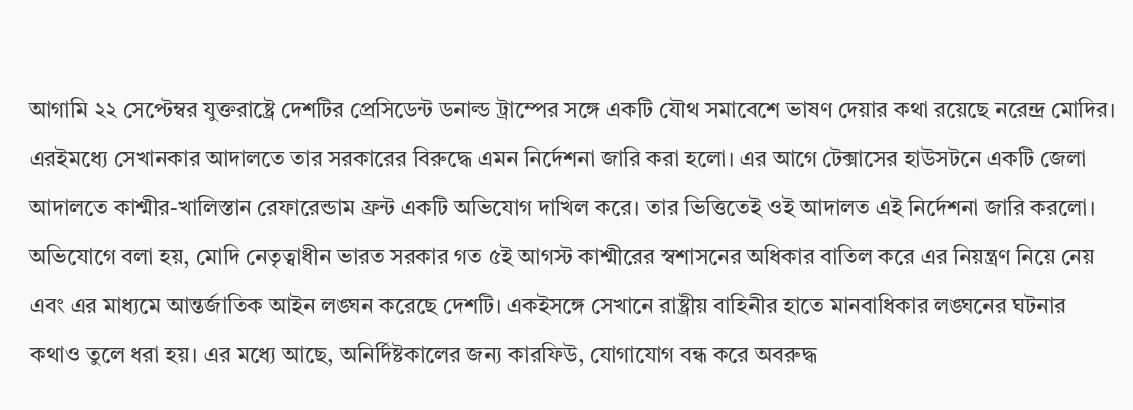আগামি ২২ সেপ্টেম্বর যুক্তরাষ্ট্রে দেশটির প্রেসিডেন্ট ডনাল্ড ট্রাম্পের সঙ্গে একটি যৌথ সমাবেশে ভাষণ দেয়ার কথা রয়েছে নরেন্দ্র মোদির। এরইমধ্যে সেখানকার আদালতে তার সরকারের বিরুদ্ধে এমন নির্দেশনা জারি করা হলো। এর আগে টেক্সাসের হাউসটনে একটি জেলা আদালতে কাশ্মীর-খালিস্তান রেফারেন্ডাম ফ্রন্ট একটি অভিযোগ দাখিল করে। তার ভিত্তিতেই ওই আদালত এই নির্দেশনা জারি করলো। অভিযোগে বলা হয়, মোদি নেতৃত্বাধীন ভারত সরকার গত ৫ই আগস্ট কাশ্মীরের স্বশাসনের অধিকার বাতিল করে এর নিয়ন্ত্রণ নিয়ে নেয় এবং এর মাধ্যমে আন্তর্জাতিক আইন লঙ্ঘন করেছে দেশটি। একইসঙ্গে সেখানে রাষ্ট্রীয় বাহিনীর হাতে মানবাধিকার লঙ্ঘনের ঘটনার কথাও তুলে ধরা হয়। এর মধ্যে আছে, অনির্দিষ্টকালের জন্য কারফিউ, যোগাযোগ বন্ধ করে অবরুদ্ধ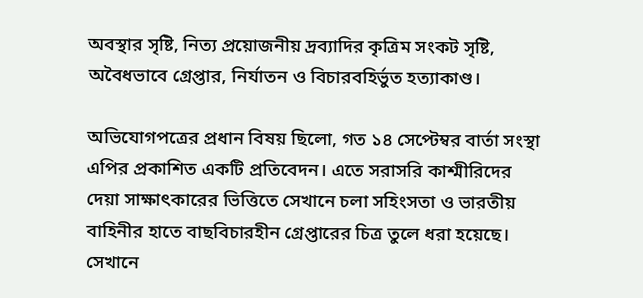অবস্থার সৃষ্টি, নিত্য প্রয়োজনীয় দ্রব্যাদির কৃত্রিম সংকট সৃষ্টি, অবৈধভাবে গ্রেপ্তার, নির্যাতন ও বিচারবহির্ভুত হত্যাকাণ্ড।

অভিযোগপত্রের প্রধান বিষয় ছিলো, গত ১৪ সেপ্টেম্বর বার্তা সংস্থা এপির প্রকাশিত একটি প্রতিবেদন। এতে সরাসরি কাশ্মীরিদের দেয়া সাক্ষাৎকারের ভিত্তিতে সেখানে চলা সহিংসতা ও ভারতীয় বাহিনীর হাতে বাছবিচারহীন গ্রেপ্তারের চিত্র তুলে ধরা হয়েছে। সেখানে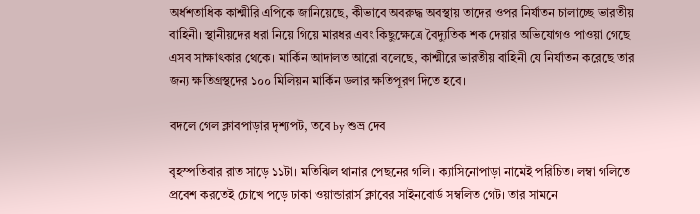অর্ধশতাধিক কাশ্মীরি এপিকে জানিয়েছে, কীভাবে অবরুদ্ধ অবস্থায় তাদের ওপর নির্যাতন চালাচ্ছে ভারতীয় বাহিনী। স্থানীয়দের ধরা নিয়ে গিয়ে মারধর এবং কিছুক্ষেত্রে বৈদ্যুতিক শক দেয়ার অভিযোগও পাওয়া গেছে এসব সাক্ষাৎকার থেকে। মার্কিন আদালত আরো বলেছে, কাশ্মীরে ভারতীয় বাহিনী যে নির্যাতন করেছে তার জন্য ক্ষতিগ্রস্থদের ১০০ মিলিয়ন মার্কিন ডলার ক্ষতিপূরণ দিতে হবে।

বদলে গেল ক্লাবপাড়ার দৃশ্যপট, তবে by শুভ্র দেব

বৃহস্পতিবার রাত সাড়ে ১১টা। মতিঝিল থানার পেছনের গলি। ক্যাসিনোপাড়া নামেই পরিচিত। লম্বা গলিতে প্রবেশ করতেই চোখে পড়ে ঢাকা ওয়ান্ডারার্স ক্লাবের সাইনবোর্ড সম্বলিত গেট। তার সামনে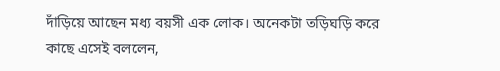দাঁড়িয়ে আছেন মধ্য বয়সী এক লোক। অনেকটা তড়িঘড়ি করে কাছে এসেই বললেন,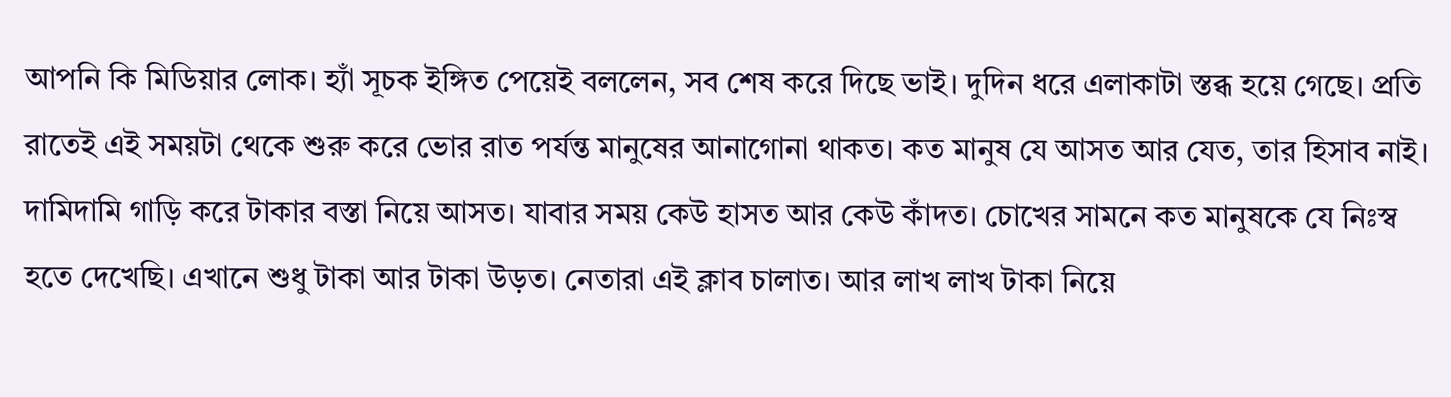আপনি কি মিডিয়ার লোক। হ্যাঁ সূচক ইঙ্গিত পেয়েই বললেন, সব শেষ করে দিছে ভাই। দুদিন ধরে এলাকাটা স্তব্ধ হয়ে গেছে। প্রতি রাতেই এই সময়টা থেকে শুরু করে ভোর রাত পর্যন্ত মানুষের আনাগোনা থাকত। কত মানুষ যে আসত আর যেত, তার হিসাব নাই। দামিদামি গাড়ি করে টাকার বস্তা নিয়ে আসত। যাবার সময় কেউ হাসত আর কেউ কাঁদত। চোখের সামনে কত মানুষকে যে নিঃস্ব হতে দেখেছি। এখানে শুধু টাকা আর টাকা উড়ত। নেতারা এই ক্লাব চালাত। আর লাখ লাখ টাকা নিয়ে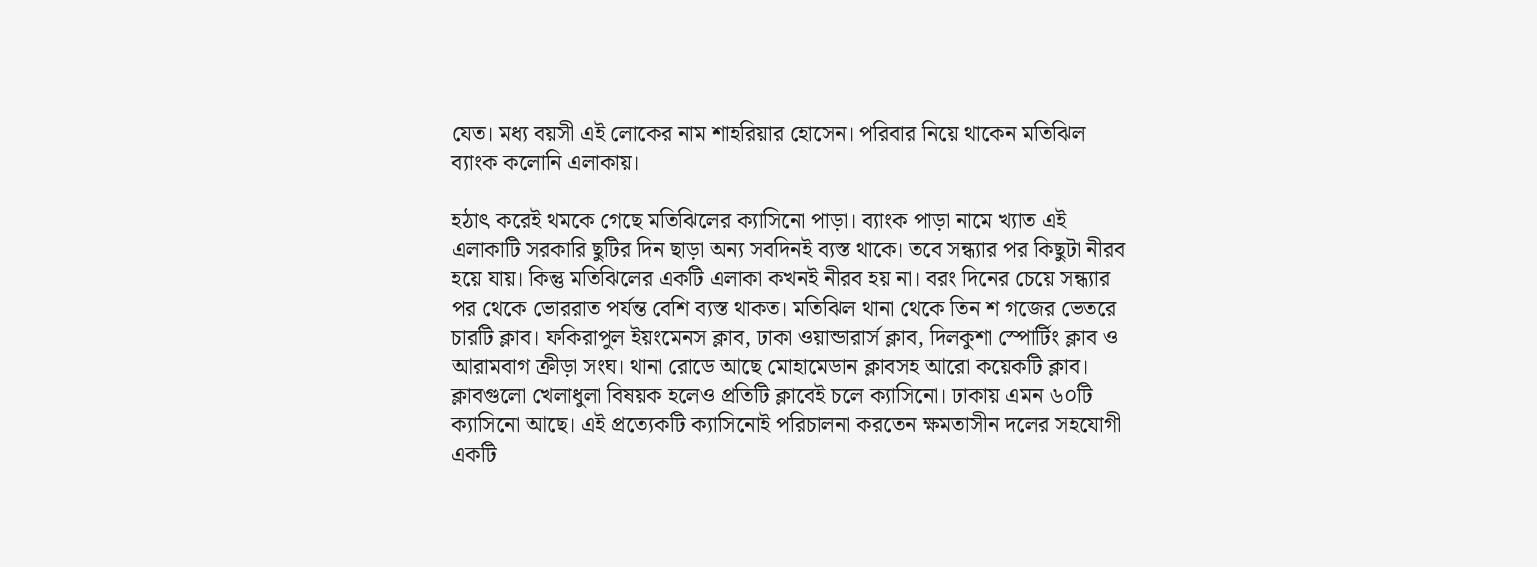যেত। মধ্য বয়সী এই লোকের নাম শাহরিয়ার হোসেন। পরিবার নিয়ে থাকেন মতিঝিল ব্যাংক কলোনি এলাকায়।

হঠাৎ করেই থমকে গেছে মতিঝিলের ক্যাসিনো পাড়া। ব্যাংক পাড়া নামে খ্যাত এই এলাকাটি সরকারি ছুটির দিন ছাড়া অন্য সবদিনই ব্যস্ত থাকে। তবে সন্ধ্যার পর কিছুটা নীরব হয়ে যায়। কিন্তু মতিঝিলের একটি এলাকা কখনই নীরব হয় না। বরং দিনের চেয়ে সন্ধ্যার পর থেকে ভোররাত পর্যন্ত বেশি ব্যস্ত থাকত। মতিঝিল থানা থেকে তিন শ গজের ভেতরে চারটি ক্লাব। ফকিরাপুল ইয়ংমেনস ক্লাব, ঢাকা ওয়ান্ডারার্স ক্লাব, দিলকুশা স্পোর্টিং ক্লাব ও আরামবাগ ক্রীড়া সংঘ। থানা রোডে আছে মোহামেডান ক্লাবসহ আরো কয়েকটি ক্লাব। ক্লাবগুলো খেলাধুলা বিষয়ক হলেও প্রতিটি ক্লাবেই চলে ক্যাসিনো। ঢাকায় এমন ৬০টি ক্যাসিনো আছে। এই প্রত্যেকটি ক্যাসিনোই পরিচালনা করতেন ক্ষমতাসীন দলের সহযোগী একটি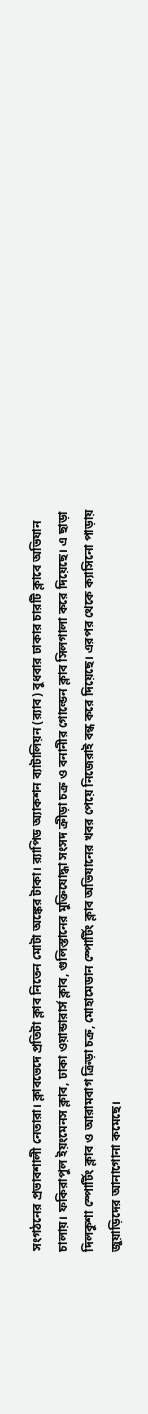সংগঠনের প্রভাবশালী নেতারা। ক্লাবভেদে প্রতিটা ক্লাব নিতেন মোটা অঙ্কের টাকা। র‌্যাপিড অ্যাকশন ব্যাটালিয়ন (র‌্যাব) বুধবার ঢাকার চারটি ক্লাবে অভিযান চালায়। ফকিরাপুল ইয়ংমেনস ক্লাব, ঢাকা ওয়ান্ডারার্স ক্লাব, গুলিস্তানের মুক্তিযোদ্ধা সংসদ ক্রীড়া চক্র ও বনানীর গোল্ডেন ক্লাব সিলগালা করে দিয়েছে। এ ছাড়া দিলকুশা স্পোর্টিং ক্লাব ও আরামবাগ ক্রিড়া চক্র, মোহামেডান স্পোর্টিং ক্লাব অভিযানের খবর পেয়ে নিজেরাই বন্ধ করে দিয়েছে। এরপর থেকে ক্যাসিনো পাড়ায় জুয়াড়িদের আনাগোনা কমেছে।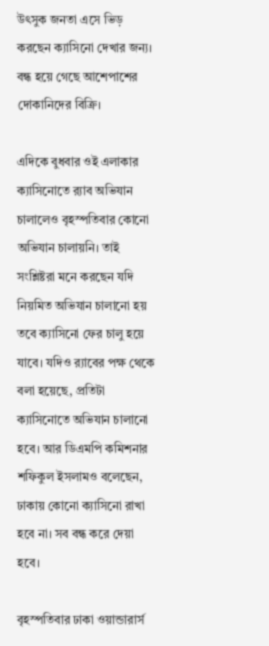উৎসুক জনতা এসে ভিড় করছেন ক্যাসিনো দেখার জন্য। বন্ধ হয়ে গেছে আশেপাশের দোকানিদের বিক্রি।

এদিকে বুধবার ওই এলাকার ক্যাসিনোতে র‌্যাব অভিযান চালালেও বৃহস্পতিবার কোনো অভিযান চালায়নি। তাই সংশ্লিষ্টরা মনে করছেন যদি নিয়মিত অভিযান চালানো হয় তবে ক্যাসিনো ফের চালু হয়ে যাবে। যদিও র‌্যাবের পক্ষ থেকে বলা হয়েছে, প্রতিটা ক্যাসিনোতে অভিযান চালানো হবে। আর ডিএমপি কমিশনার শফিকুল ইসলামও বলেছেন, ঢাকায় কোনো ক্যাসিনো রাখা হবে না। সব বন্ধ করে দেয়া হবে।

বৃহস্পতিবার ঢাকা ওয়ান্ডারার্স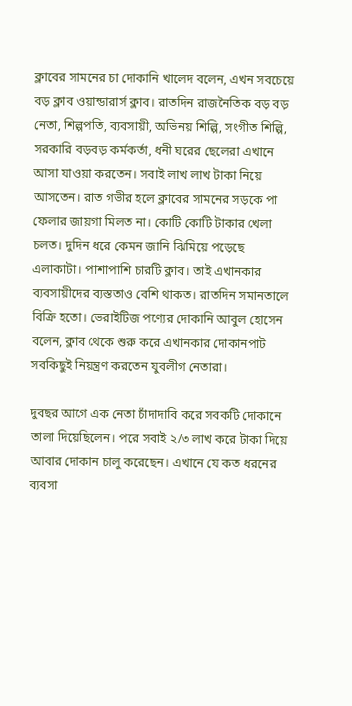ক্লাবের সামনের চা দোকানি খালেদ বলেন, এখন সবচেয়ে বড় ক্লাব ওয়ান্ডারার্স ক্লাব। রাতদিন রাজনৈতিক বড় বড় নেতা, শিল্পপতি, ব্যবসায়ী, অভিনয় শিল্পি, সংগীত শিল্পি, সরকারি বড়বড় কর্মকর্তা, ধনী ঘরের ছেলেরা এখানে আসা যাওয়া করতেন। সবাই লাখ লাখ টাকা নিয়ে আসতেন। রাত গভীর হলে ক্লাবের সামনের সড়কে পা ফেলার জায়গা মিলত না। কোটি কোটি টাকার খেলা চলত। দুদিন ধরে কেমন জানি ঝিমিয়ে পড়েছে এলাকাটা। পাশাপাশি চারটি ক্লাব। তাই এখানকার ব্যবসায়ীদের ব্যস্ততাও বেশি থাকত। রাতদিন সমানতালে বিক্রি হতো। ভেরাইটিজ পণ্যের দোকানি আবুল হোসেন বলেন, ক্লাব থেকে শুরু করে এখানকার দোকানপাট সবকিছুই নিয়ন্ত্রণ করতেন যুবলীগ নেতারা।

দুবছর আগে এক নেতা চাঁদাদাবি করে সবকটি দোকানে তালা দিয়েছিলেন। পরে সবাই ২/৩ লাখ করে টাকা দিয়ে আবার দোকান চালু করেছেন। এখানে যে কত ধরনের ব্যবসা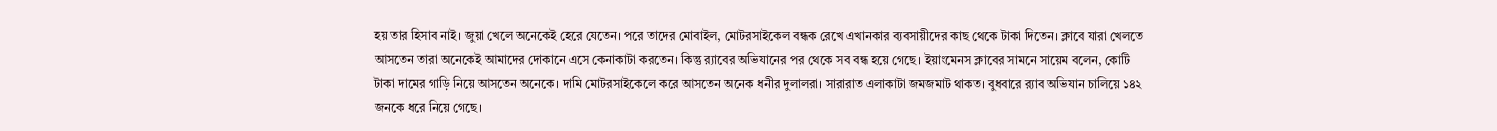হয় তার হিসাব নাই। জুয়া খেলে অনেকেই হেরে যেতেন। পরে তাদের মোবাইল, মোটরসাইকেল বন্ধক রেখে এখানকার ব্যবসায়ীদের কাছ থেকে টাকা দিতেন। ক্লাবে যারা খেলতে আসতেন তারা অনেকেই আমাদের দোকানে এসে কেনাকাটা করতেন। কিন্তু র‌্যাবের অভিযানের পর থেকে সব বন্ধ হয়ে গেছে। ইয়াংমেনস ক্লাবের সামনে সায়েম বলেন, কোটি টাকা দামের গাড়ি নিয়ে আসতেন অনেকে। দামি মোটরসাইকেলে করে আসতেন অনেক ধনীর দুলালরা। সারারাত এলাকাটা জমজমাট থাকত। বুধবারে র‌্যাব অভিযান চালিয়ে ১৪২ জনকে ধরে নিয়ে গেছে।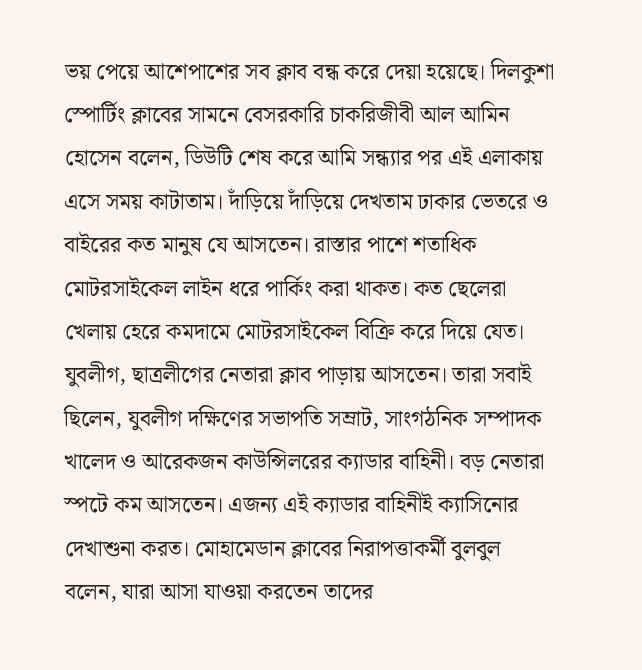ভয় পেয়ে আশেপাশের সব ক্লাব বন্ধ করে দেয়া হয়েছে। দিলকুশা স্পোর্টিং ক্লাবের সামনে বেসরকারি চাকরিজীবী আল আমিন হোসেন বলেন, ডিউটি শেষ করে আমি সন্ধ্যার পর এই এলাকায় এসে সময় কাটাতাম। দাঁড়িয়ে দাঁড়িয়ে দেখতাম ঢাকার ভেতরে ও বাইরের কত মানুষ যে আসতেন। রাস্তার পাশে শতাধিক মোটরসাইকেল লাইন ধরে পার্কিং করা থাকত। কত ছেলেরা খেলায় হেরে কমদামে মোটরসাইকেল বিক্রি করে দিয়ে যেত। যুবলীগ, ছাত্রলীগের নেতারা ক্লাব পাড়ায় আসতেন। তারা সবাই ছিলেন, যুবলীগ দক্ষিণের সভাপতি সম্রাট, সাংগঠনিক সম্পাদক খালেদ ও আরেকজন কাউন্সিলরের ক্যাডার বাহিনী। বড় নেতারা স্পটে কম আসতেন। এজন্য এই ক্যাডার বাহিনীই ক্যাসিনোর দেখাশুনা করত। মোহামেডান ক্লাবের নিরাপত্তাকর্মী বুলবুল বলেন, যারা আসা যাওয়া করতেন তাদের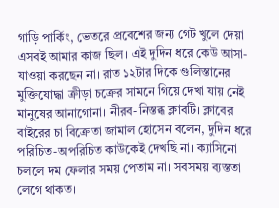গাড়ি পার্কিং, ভেতরে প্রবেশের জন্য গেট খুলে দেয়া এসবই আমার কাজ ছিল। এই দুদিন ধরে কেউ আসা-যাওয়া করছেন না। রাত ১২টার দিকে গুলিস্তানের মুক্তিযোদ্ধা ক্রীড়া চক্রের সামনে গিয়ে দেখা যায় নেই মানুষের আনাগোনা। নীরব-নিস্তব্ধ ক্লাবটি। ক্লাবের বাইরের চা বিক্রেতা জামাল হোসেন বলেন, দুদিন ধরে পরিচিত-অপরিচিত কাউকেই দেখছি না। ক্যাসিনো চললে দম ফেলার সময় পেতাম না। সবসময় ব্যস্ততা লেগে থাকত।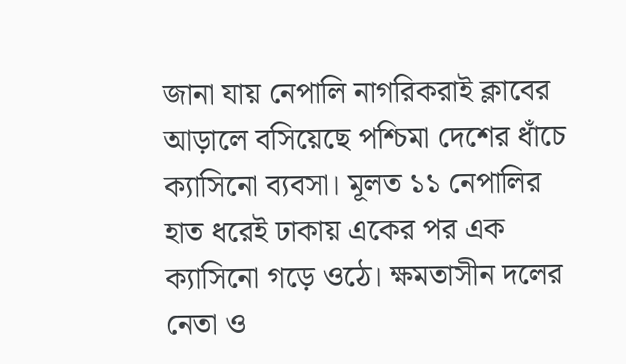জানা যায় নেপালি নাগরিকরাই ক্লাবের আড়ালে বসিয়েছে পশ্চিমা দেশের ধাঁচে ক্যাসিনো ব্যবসা। মূলত ১১ নেপালির হাত ধরেই ঢাকায় একের পর এক ক্যাসিনো গড়ে ওঠে। ক্ষমতাসীন দলের নেতা ও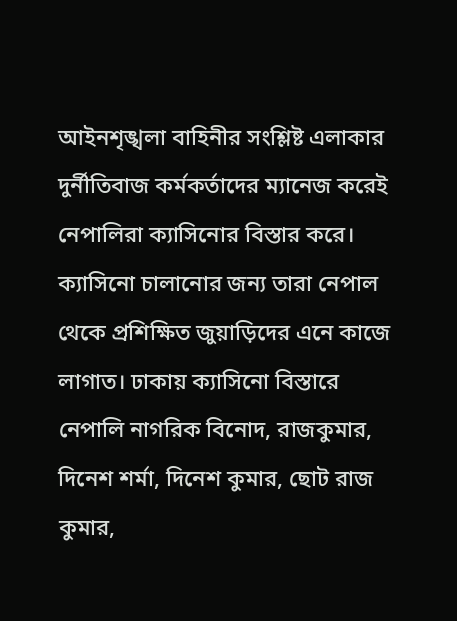আইনশৃঙ্খলা বাহিনীর সংশ্লিষ্ট এলাকার দুর্নীতিবাজ কর্মকর্তাদের ম্যানেজ করেই নেপালিরা ক্যাসিনোর বিস্তার করে। ক্যাসিনো চালানোর জন্য তারা নেপাল থেকে প্রশিক্ষিত জুয়াড়িদের এনে কাজে লাগাত। ঢাকায় ক্যাসিনো বিস্তারে নেপালি নাগরিক বিনোদ, রাজকুমার, দিনেশ শর্মা, দিনেশ কুমার, ছোট রাজ কুমার,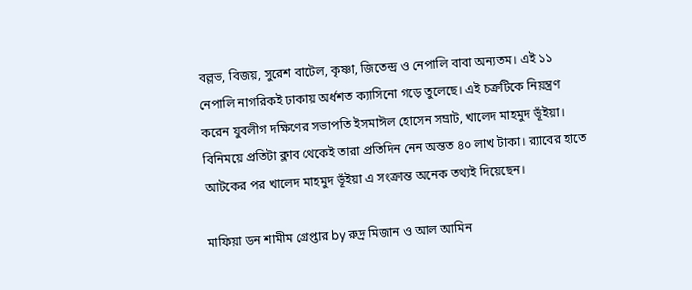বল্লভ, বিজয়, সুরেশ বাটেল, কৃষ্ণা, জিতেন্দ্র ও নেপালি বাবা অন্যতম। এই ১১ নেপালি নাগরিকই ঢাকায় অর্ধশত ক্যাসিনো গড়ে তুলেছে। এই চক্রটিকে নিয়ন্ত্রণ করেন যুবলীগ দক্ষিণের সভাপতি ইসমাঈল হোসেন সম্রাট, খালেদ মাহমুদ ভূঁইয়া। বিনিময়ে প্রতিটা ক্লাব থেকেই তারা প্রতিদিন নেন অন্তত ৪০ লাখ টাকা। র‌্যাবের হাতে আটকের পর খালেদ মাহমুদ ভূঁইয়া এ সংক্রান্ত অনেক তথ্যই দিয়েছেন।

মাফিয়া ডন শামীম গ্রেপ্তার by রুদ্র মিজান ও আল আমিন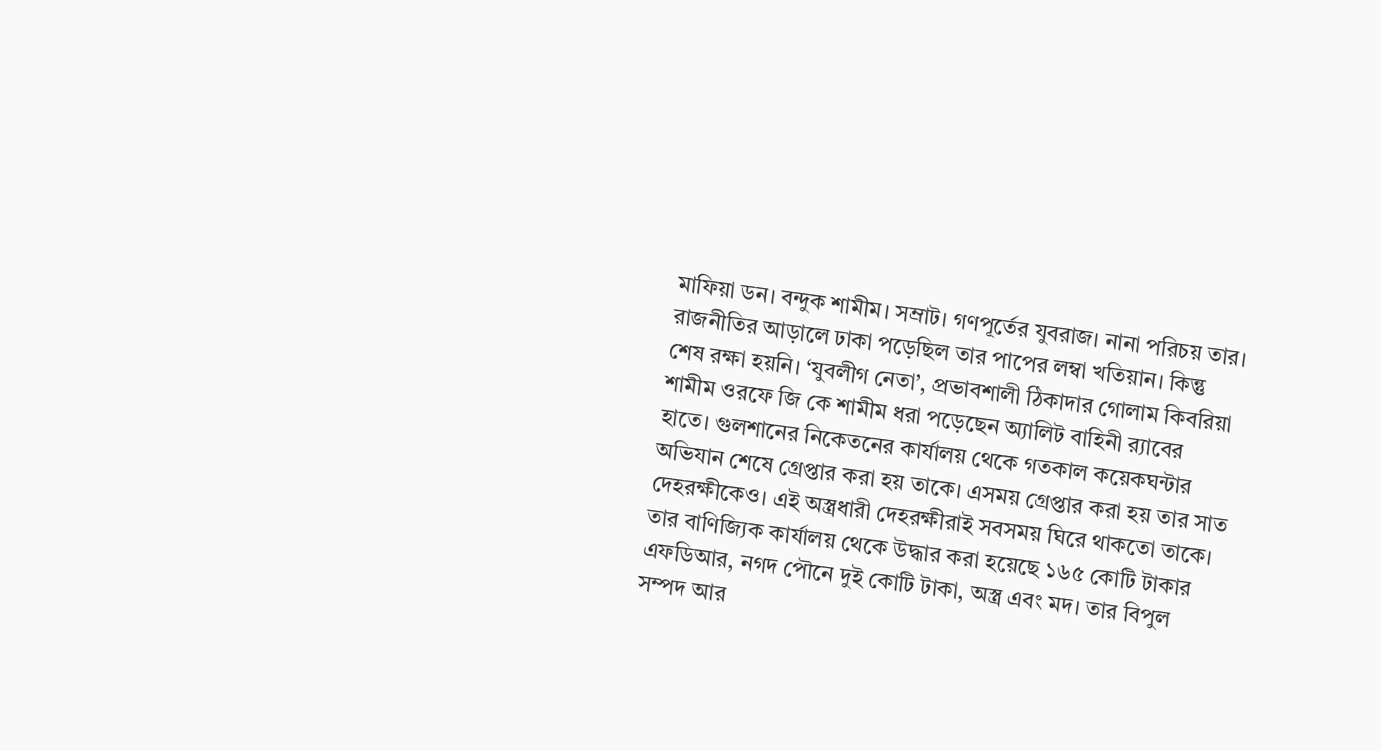মাফিয়া ডন। বন্দুক শামীম। সম্রাট। গণপূর্তের যুবরাজ। নানা পরিচয় তার। রাজনীতির আড়ালে ঢাকা পড়েছিল তার পাপের লম্বা খতিয়ান। কিন্তু শেষ রক্ষা হয়নি। ‘যুবলীগ নেতা’, প্রভাবশালী ঠিকাদার গোলাম কিবরিয়া শামীম ওরফে জি কে শামীম ধরা পড়েছেন অ্যালিট বাহিনী র‌্যাবের হাতে। গুলশানের নিকেতনের কার্যালয় থেকে গতকাল কয়েকঘন্টার অভিযান শেষে গ্রেপ্তার করা হয় তাকে। এসময় গ্রেপ্তার করা হয় তার সাত দেহরক্ষীকেও। এই অস্ত্রধারী দেহরক্ষীরাই সবসময় ঘিরে থাকতো তাকে। তার বাণিজ্যিক কার্যালয় থেকে উদ্ধার করা হয়েছে ১৬৫ কোটি টাকার এফডিআর, নগদ পৌনে দুই কোটি টাকা, অস্ত্র এবং মদ। তার বিপুল সম্পদ আর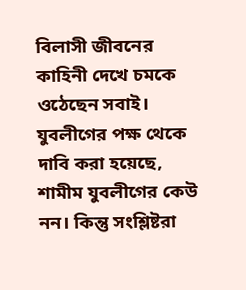বিলাসী জীবনের কাহিনী দেখে চমকে ওঠেছেন সবাই। যুবলীগের পক্ষ থেকে দাবি করা হয়েছে, শামীম যুবলীগের কেউ নন। কিন্তু সংশ্লিষ্টরা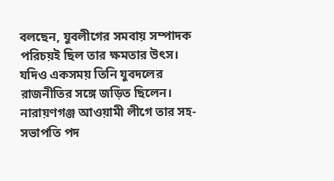বলছেন, যুবলীগের সমবায় সম্পাদক পরিচয়ই ছিল তার ক্ষমতার উৎস। যদিও একসময় তিনি যুবদলের রাজনীতির সঙ্গে জড়িত ছিলেন। নারায়ণগঞ্জ আওয়ামী লীগে তার সহ-সভাপতি পদ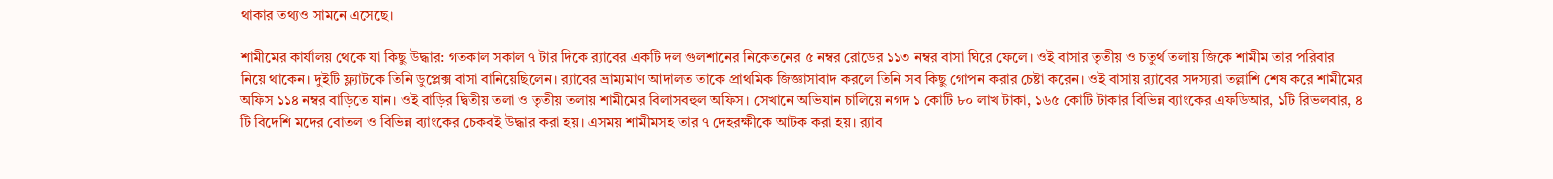থাকার তথ্যও সামনে এসেছে।

শামীমের কার্যালয় থেকে যা কিছু উদ্ধার: গতকাল সকাল ৭ টার দিকে র‌্যাবের একটি দল গুলশানের নিকেতনের ৫ নম্বর রোডের ১১৩ নম্বর বাসা ঘিরে ফেলে। ওই বাসার তৃতীয় ও চতুর্থ তলায় জিকে শামীম তার পরিবার নিয়ে থাকেন। দুইটি ফ্ল্যাটকে তিনি ডুপ্লেক্স বাসা বানিয়েছিলেন। র‌্যাবের ভ্রাম্যমাণ আদালত তাকে প্রাথমিক জিজ্ঞাসাবাদ করলে তিনি সব কিছু গোপন করার চেষ্টা করেন। ওই বাসায় র‌্যাবের সদস্যরা তল্লাশি শেষ করে শামীমের অফিস ১১৪ নম্বর বাড়িতে যান। ওই বাড়ির দ্বিতীয় তলা ও তৃতীয় তলায় শামীমের বিলাসবহুল অফিস। সেখানে অভিযান চালিয়ে নগদ ১ কোটি ৮০ লাখ টাকা, ১৬৫ কোটি টাকার বিভিন্ন ব্যাংকের এফডিআর, ১টি রিভলবার, ৪ টি বিদেশি মদের বোতল ও বিভিন্ন ব্যাংকের চেকবই উদ্ধার করা হয়। এসময় শামীমসহ তার ৭ দেহরক্ষীকে আটক করা হয়। র‌্যাব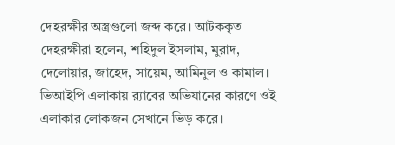দেহরক্ষীর অস্ত্রগুলো জব্দ করে। আটককৃত দেহরক্ষীরা হলেন, শহিদুল ইসলাম, মুরাদ, দেলোয়ার, জাহেদ, সায়েম, আমিনুল ও কামাল। ভিআইপি এলাকায় র‌্যাবের অভিযানের কারণে ওই এলাকার লোকজন সেখানে ভিড় করে।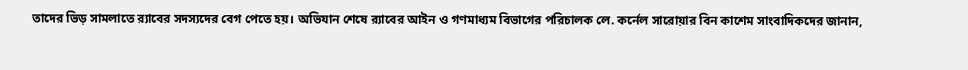তাদের ভিড় সামলাতে র‌্যাবের সদস্যদের বেগ পেতে হয়। অভিযান শেষে র‌্যাবের আইন ও গণমাধ্যম বিভাগের পরিচালক লে. কর্নেল সারোয়ার বিন কাশেম সাংবাদিকদের জানান,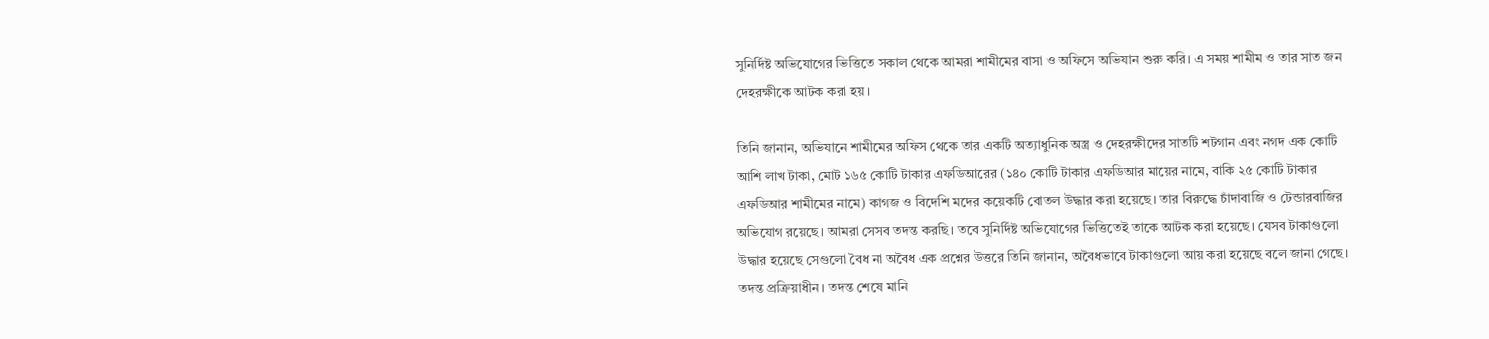সুনির্দিষ্ট অভিযোগের ভিত্তিতে সকাল থেকে আমরা শামীমের বাসা ও অফিসে অভিযান শুরু করি। এ সময় শামীম ও তার সাত জন দেহরক্ষীকে আটক করা হয়।

তিনি জানান, অভিযানে শামীমের অফিস থেকে তার একটি অত্যাধুনিক অস্ত্র ও দেহরক্ষীদের সাতটি শটগান এবং নগদ এক কোটি আশি লাখ টাকা, মোট ১৬৫ কোটি টাকার এফডিআরের (১৪০ কোটি টাকার এফডিআর মায়ের নামে, বাকি ২৫ কোটি টাকার এফডিআর শামীমের নামে) কাগজ ও বিদেশি মদের কয়েকটি বোতল উদ্ধার করা হয়েছে। তার বিরুদ্ধে চাঁদাবাজি ও টেন্ডারবাজির অভিযোগ রয়েছে। আমরা সেসব তদন্ত করছি। তবে সুনির্দিষ্ট অভিযোগের ভিত্তিতেই তাকে আটক করা হয়েছে। যেসব টাকাগুলো উদ্ধার হয়েছে সেগুলো বৈধ না অবৈধ এক প্রশ্নের উত্তরে তিনি জানান, অবৈধভাবে টাকাগুলো আয় করা হয়েছে বলে জানা গেছে। তদন্ত প্রক্রিয়াধীন। তদন্ত শেষে মানি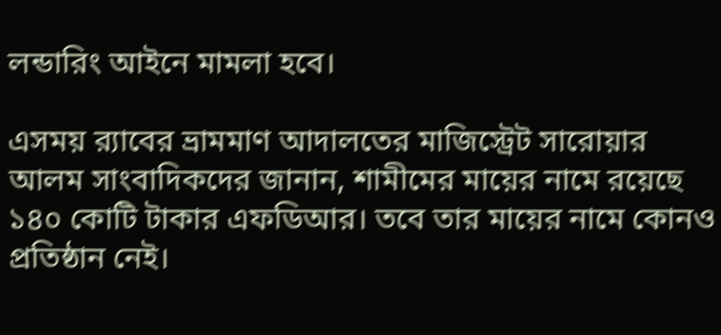লন্ডারিং আইনে মামলা হবে।

এসময় র‌্যাবের ভ্রামমাণ আদালতের মাজিস্ট্রেট সারোয়ার আলম সাংবাদিকদের জানান, শামীমের মায়ের নামে রয়েছে ১৪০ কোটি টাকার এফডিআর। তবে তার মায়ের নামে কোনও প্রতিষ্ঠান নেই।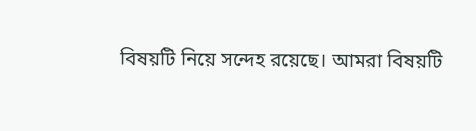বিষয়টি নিয়ে সন্দেহ রয়েছে। আমরা বিষয়টি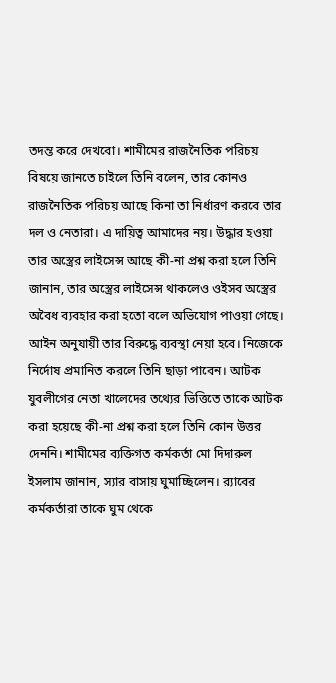তদন্ত করে দেখবো। শামীমের রাজনৈতিক পরিচয় বিষয়ে জানতে চাইলে তিনি বলেন, তার কোনও রাজনৈতিক পরিচয় আছে কিনা তা নির্ধারণ করবে তার দল ও নেতারা। এ দায়িত্ব আমাদের নয়। উদ্ধার হওয়া তার অস্ত্রের লাইসেন্স আছে কী-না প্রশ্ন করা হলে তিনি জানান, তার অস্ত্রের লাইসেন্স থাকলেও ওইসব অস্ত্রের অবৈধ ব্যবহার করা হতো বলে অভিযোগ পাওয়া গেছে। আইন অনুযায়ী তার বিরুদ্ধে ব্যবস্থা নেয়া হবে। নিজেকে নির্দোষ প্রমানিত করলে তিনি ছাড়া পাবেন। আটক যুবলীগের নেতা খালেদের তথ্যের ভিত্তিতে তাকে আটক করা হয়েছে কী-না প্রশ্ন করা হলে তিনি কোন উত্তর দেননি। শামীমের ব্যক্তিগত কর্মকর্তা মো দিদারুল ইসলাম জানান, স্যার বাসায় ঘুমাচ্ছিলেন। র‌্যাবের কর্মকর্তারা তাকে ঘুম থেকে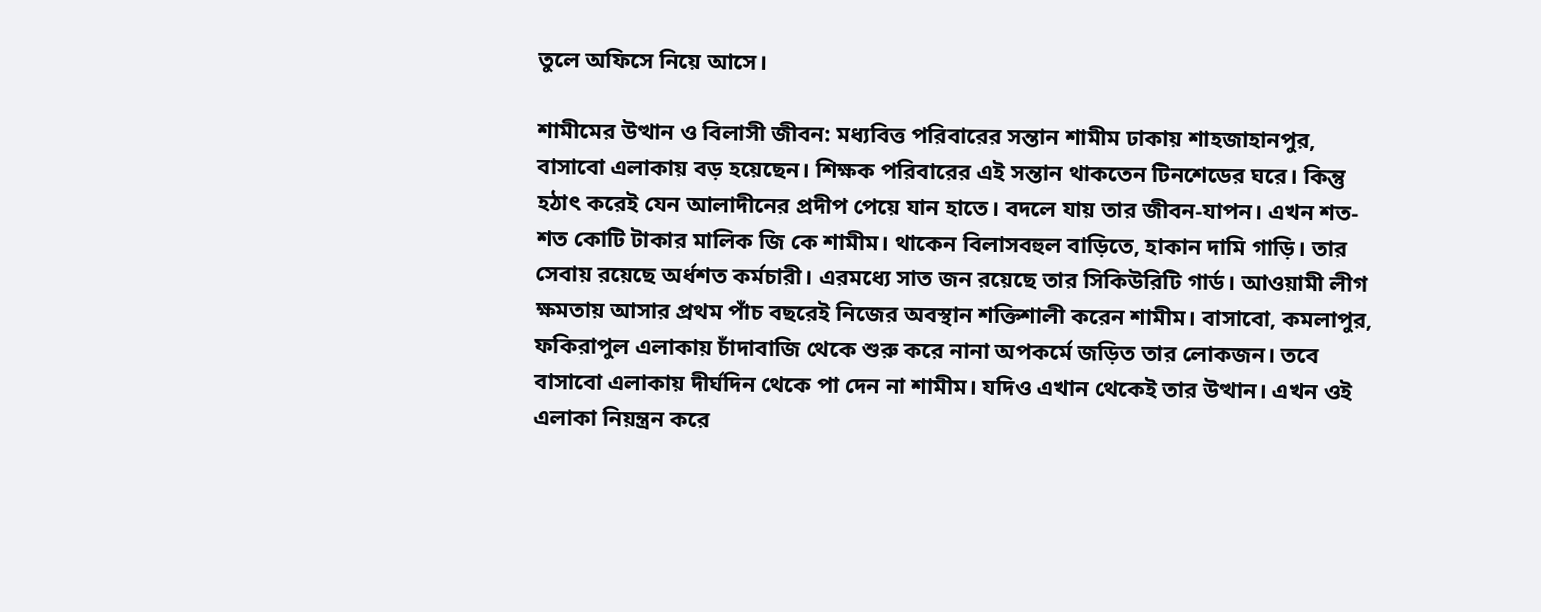তুলে অফিসে নিয়ে আসে।

শামীমের উত্থান ও বিলাসী জীবন: মধ্যবিত্ত পরিবারের সন্তান শামীম ঢাকায় শাহজাহানপুর, বাসাবো এলাকায় বড় হয়েছেন। শিক্ষক পরিবারের এই সন্তান থাকতেন টিনশেডের ঘরে। কিন্তু হঠাৎ করেই যেন আলাদীনের প্রদীপ পেয়ে যান হাতে। বদলে যায় তার জীবন-যাপন। এখন শত-শত কোটি টাকার মালিক জি কে শামীম। থাকেন বিলাসবহুল বাড়িতে, হাকান দামি গাড়ি। তার সেবায় রয়েছে অর্ধশত কর্মচারী। এরমধ্যে সাত জন রয়েছে তার সিকিউরিটি গার্ড। আওয়ামী লীগ ক্ষমতায় আসার প্রথম পাঁচ বছরেই নিজের অবস্থান শক্তিশালী করেন শামীম। বাসাবো, কমলাপুর, ফকিরাপুল এলাকায় চাঁদাবাজি থেকে শুরু করে নানা অপকর্মে জড়িত তার লোকজন। তবে বাসাবো এলাকায় দীর্ঘদিন থেকে পা দেন না শামীম। যদিও এখান থেকেই তার উত্থান। এখন ওই এলাকা নিয়ন্ত্রন করে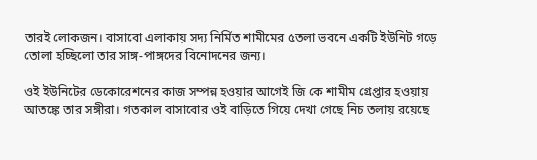তারই লোকজন। বাসাবো এলাকায় সদ্য নির্মিত শামীমের ৫তলা ভবনে একটি ইউনিট গড়ে তোলা হচ্ছিলো তার সাঙ্গ-পাঙ্গদের বিনোদনের জন্য।

ওই ইউনিটের ডেকোরেশনের কাজ সম্পন্ন হওয়ার আগেই জি কে শামীম গ্রেপ্তার হওয়ায় আতঙ্কে তার সঙ্গীরা। গতকাল বাসাবোর ওই বাড়িতে গিয়ে দেখা গেছে নিচ তলায় রয়েছে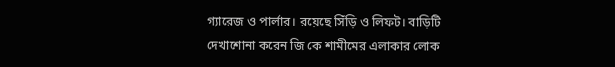গ্যারেজ ও পার্লার। রয়েছে সিঁড়ি ও লিফট। বাড়িটি দেখাশোনা করেন জি কে শামীমের এলাকার লোক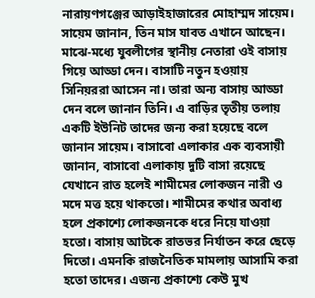নারায়ণগঞ্জের আড়াইহাজারের মোহাম্মদ সায়েম। সায়েম জানান, তিন মাস যাবত এখানে আছেন। মাঝে-মধ্যে যুবলীগের স্থানীয় নেতারা ওই বাসায় গিয়ে আড্ডা দেন। বাসাটি নতুন হওয়ায় সিনিয়ররা আসেন না। তারা অন্য বাসায় আড্ডা দেন বলে জানান তিনি। এ বাড়ির তৃতীয় তলায় একটি ইউনিট তাদের জন্য করা হয়েছে বলে জানান সায়েম। বাসাবো এলাকার এক ব্যবসায়ী জানান, বাসাবো এলাকায় দুটি বাসা রয়েছে যেখানে রাত হলেই শামীমের লোকজন নারী ও মদে মত্ত হয়ে থাকতো। শামীমের কথার অবাধ্য হলে প্রকাশ্যে লোকজনকে ধরে নিয়ে যাওয়া হতো। বাসায় আটকে রাতভর নির্যাতন করে ছেড়ে দিতো। এমনকি রাজনৈতিক মামলায় আসামি করা হতো তাদের। এজন্য প্রকাশ্যে কেউ মুখ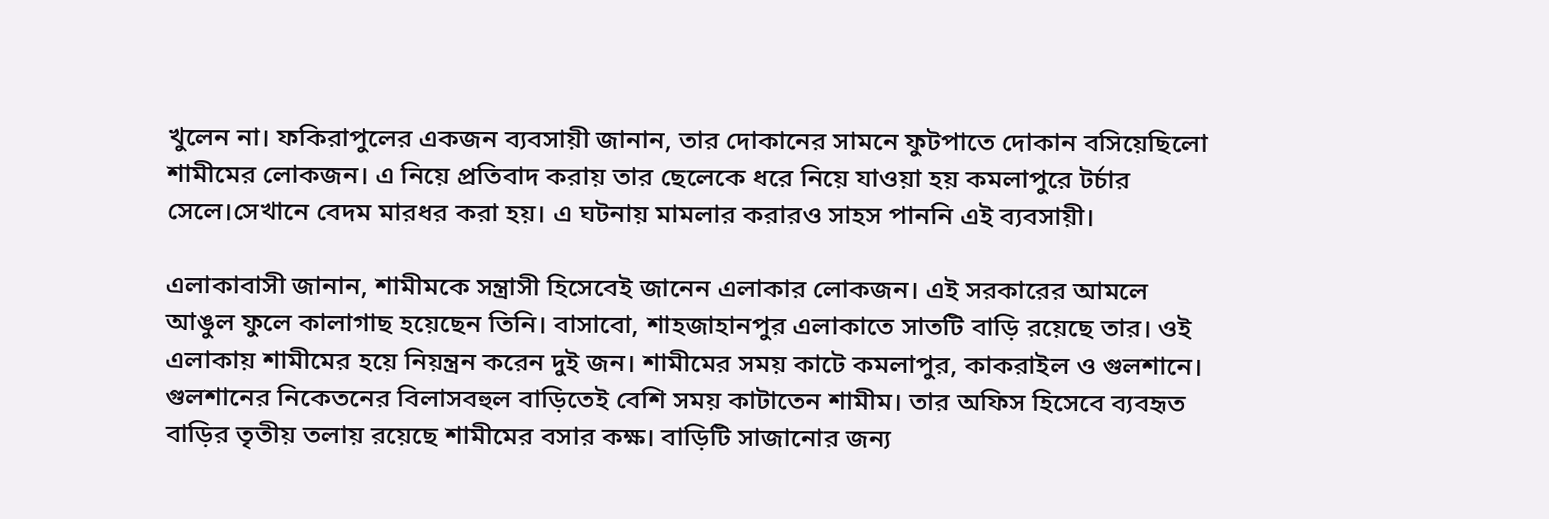খুলেন না। ফকিরাপুলের একজন ব্যবসায়ী জানান, তার দোকানের সামনে ফুটপাতে দোকান বসিয়েছিলো শামীমের লোকজন। এ নিয়ে প্রতিবাদ করায় তার ছেলেকে ধরে নিয়ে যাওয়া হয় কমলাপুরে টর্চার সেলে।সেখানে বেদম মারধর করা হয়। এ ঘটনায় মামলার করারও সাহস পাননি এই ব্যবসায়ী।

এলাকাবাসী জানান, শামীমকে সন্ত্রাসী হিসেবেই জানেন এলাকার লোকজন। এই সরকারের আমলে আঙুল ফুলে কালাগাছ হয়েছেন তিনি। বাসাবো, শাহজাহানপুর এলাকাতে সাতটি বাড়ি রয়েছে তার। ওই এলাকায় শামীমের হয়ে নিয়ন্ত্রন করেন দুই জন। শামীমের সময় কাটে কমলাপুর, কাকরাইল ও গুলশানে। গুলশানের নিকেতনের বিলাসবহুল বাড়িতেই বেশি সময় কাটাতেন শামীম। তার অফিস হিসেবে ব্যবহৃত বাড়ির তৃতীয় তলায় রয়েছে শামীমের বসার কক্ষ। বাড়িটি সাজানোর জন্য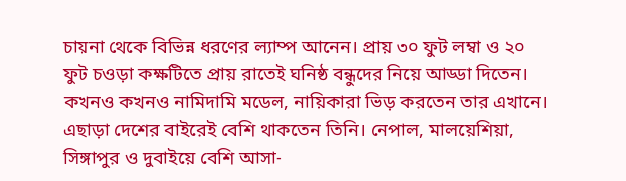চায়না থেকে বিভিন্ন ধরণের ল্যাম্প আনেন। প্রায় ৩০ ফুট লম্বা ও ২০ ফুট চওড়া কক্ষটিতে প্রায় রাতেই ঘনিষ্ঠ বন্ধুদের নিয়ে আড্ডা দিতেন। কখনও কখনও নামিদামি মডেল, নায়িকারা ভিড় করতেন তার এখানে। এছাড়া দেশের বাইরেই বেশি থাকতেন তিনি। নেপাল, মালয়েশিয়া, সিঙ্গাপুর ও দুবাইয়ে বেশি আসা-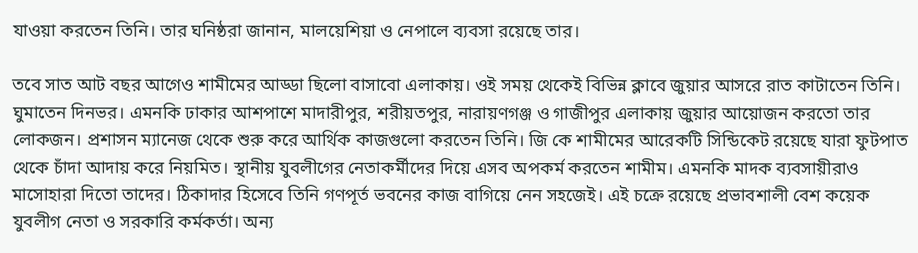যাওয়া করতেন তিনি। তার ঘনিষ্ঠরা জানান, মালয়েশিয়া ও নেপালে ব্যবসা রয়েছে তার।

তবে সাত আট বছর আগেও শামীমের আড্ডা ছিলো বাসাবো এলাকায়। ওই সময় থেকেই বিভিন্ন ক্লাবে জুয়ার আসরে রাত কাটাতেন তিনি। ঘুমাতেন দিনভর। এমনকি ঢাকার আশপাশে মাদারীপুর, শরীয়তপুর, নারায়ণগঞ্জ ও গাজীপুর এলাকায় জুয়ার আয়োজন করতো তার লোকজন। প্রশাসন ম্যানেজ থেকে শুরু করে আর্থিক কাজগুলো করতেন তিনি। জি কে শামীমের আরেকটি সিন্ডিকেট রয়েছে যারা ফুটপাত থেকে চাঁদা আদায় করে নিয়মিত। স্থানীয় যুবলীগের নেতাকর্মীদের দিয়ে এসব অপকর্ম করতেন শামীম। এমনকি মাদক ব্যবসায়ীরাও মাসোহারা দিতো তাদের। ঠিকাদার হিসেবে তিনি গণপূর্ত ভবনের কাজ বাগিয়ে নেন সহজেই। এই চক্রে রয়েছে প্রভাবশালী বেশ কয়েক যুবলীগ নেতা ও সরকারি কর্মকর্তা। অন্য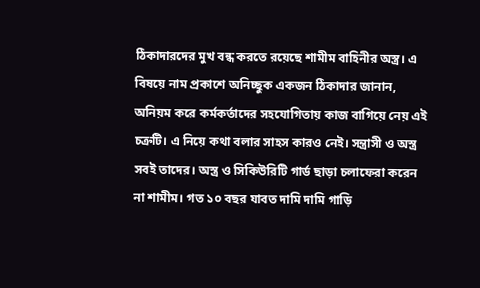ঠিকাদারদের মুখ বন্ধ করতে রয়েছে শামীম বাহিনীর অস্ত্র। এ বিষয়ে নাম প্রকাশে অনিচ্ছুক একজন ঠিকাদার জানান, অনিয়ম করে কর্মকর্তাদের সহযোগিতায় কাজ বাগিয়ে নেয় এই চক্রটি। এ নিয়ে কথা বলার সাহস কারও নেই। সন্ত্রাসী ও অস্ত্র সবই তাদের। অস্ত্র ও সিকিউরিটি গার্ড ছাড়া চলাফেরা করেন না শামীম। গত ১০ বছর যাবত দামি দামি গাড়ি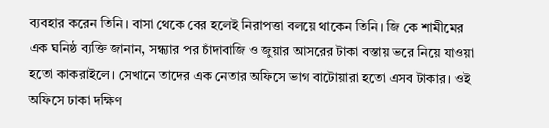ব্যবহার করেন তিনি। বাসা থেকে বের হলেই নিরাপত্তা বলয়ে থাকেন তিনি। জি কে শামীমের এক ঘনিষ্ঠ ব্যক্তি জানান, সন্ধ্যার পর চাঁদাবাজি ও জুয়ার আসরের টাকা বস্তায় ভরে নিয়ে যাওয়া হতো কাকরাইলে। সেখানে তাদের এক নেতার অফিসে ভাগ বাটোয়ারা হতো এসব টাকার। ওই অফিসে ঢাকা দক্ষিণ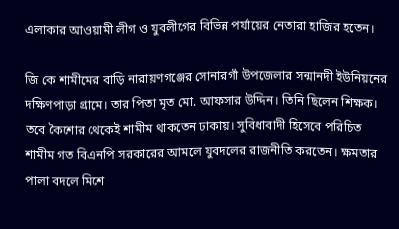এলাকার আওয়ামী লীগ ও যুবলীগের বিভিন্ন পর্যায়ের নেতারা হাজির হতেন।

জি কে শামীমের বাড়ি নারায়ণগঞ্জের সোনারগাঁ উপজেলার সন্মানদী ইউনিয়নের দক্ষিণপাড়া গ্রামে। তার পিতা মৃত মো. আফসার উদ্দিন। তিনি ছিলেন শিক্ষক। তবে কৈশোর থেকেই শামীম থাকতেন ঢাকায়। সুবিধাবাদী হিসেবে পরিচিত শামীম গত বিএনপি সরকারের আমলে যুবদলের রাজনীতি করতেন। ক্ষমতার পালা বদলে মিশে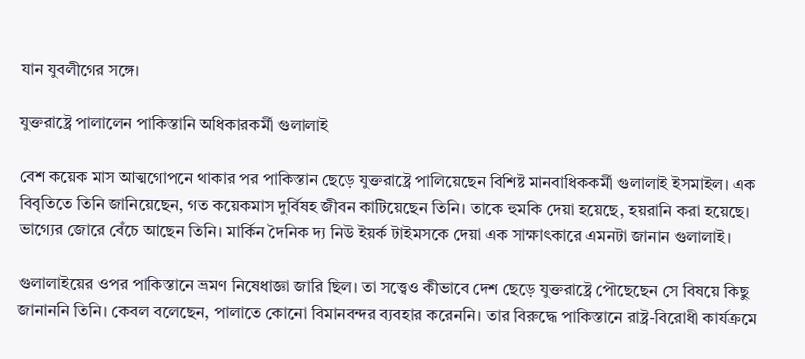যান যুবলীগের সঙ্গে।

যুক্তরাষ্ট্রে পালালেন পাকিস্তানি অধিকারকর্মী গুলালাই

বেশ কয়েক মাস আত্মগোপনে থাকার পর পাকিস্তান ছেড়ে যুক্তরাষ্ট্রে পালিয়েছেন বিশিষ্ট মানবাধিককর্মী গুলালাই ইসমাইল। এক বিবৃতিতে তিনি জানিয়েছেন, গত কয়েকমাস দুর্বিষহ জীবন কাটিয়েছেন তিনি। তাকে হুমকি দেয়া হয়েছে, হয়রানি করা হয়েছে। ভাগ্যের জোরে বেঁচে আছেন তিনি। মার্কিন দৈনিক দ্য নিউ ইয়র্ক টাইমসকে দেয়া এক সাক্ষাৎকারে এমনটা জানান গুলালাই।

গুলালাইয়ের ওপর পাকিস্তানে ভ্রমণ নিষেধাজ্ঞা জারি ছিল। তা সত্ত্বেও কীভাবে দেশ ছেড়ে যুক্তরাষ্ট্রে পৌছেছেন সে বিষয়ে কিছু জানাননি তিনি। কেবল বলেছেন, পালাতে কোনো বিমানবন্দর ব্যবহার করেননি। তার বিরুদ্ধে পাকিস্তানে রাষ্ট্র-বিরোধী কার্যক্রমে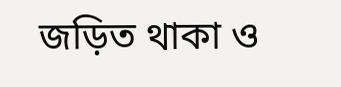জড়িত থাকা ও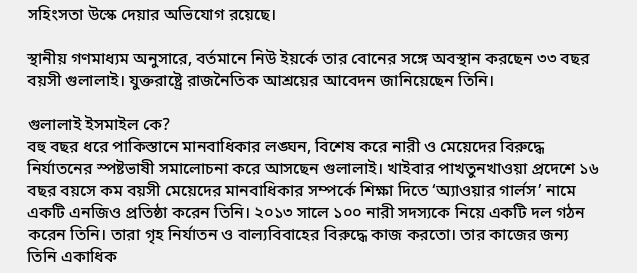সহিংসতা উস্কে দেয়ার অভিযোগ রয়েছে।

স্থানীয় গণমাধ্যম অনুসারে, বর্তমানে নিউ ইয়র্কে তার বোনের সঙ্গে অবস্থান করছেন ৩৩ বছর বয়সী গুলালাই। যুক্তরাষ্ট্রে রাজনৈতিক আশ্রয়ের আবেদন জানিয়েছেন তিনি।

গুলালাই ইসমাইল কে?
বহু বছর ধরে পাকিস্তানে মানবাধিকার লঙ্ঘন, বিশেষ করে নারী ও মেয়েদের বিরুদ্ধে নির্যাতনের স্পষ্টভাষী সমালোচনা করে আসছেন গুলালাই। খাইবার পাখতুনখাওয়া প্রদেশে ১৬ বছর বয়সে কম বয়সী মেয়েদের মানবাধিকার সম্পর্কে শিক্ষা দিতে ‘অ্যাওয়ার গার্লস’ নামে একটি এনজিও প্রতিষ্ঠা করেন তিনি। ২০১৩ সালে ১০০ নারী সদস্যকে নিয়ে একটি দল গঠন করেন তিনি। তারা গৃহ নির্যাতন ও বাল্যবিবাহের বিরুদ্ধে কাজ করতো। তার কাজের জন্য তিনি একাধিক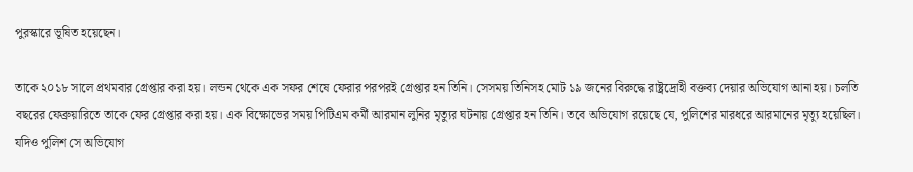পুরস্কারে ভূষিত হয়েছেন।

তাকে ২০১৮ সালে প্রথমবার গ্রেপ্তার করা হয়। লন্ডন থেকে এক সফর শেষে ফেরার পরপরই গ্রেপ্তার হন তিনি। সেসময় তিনিসহ মোট ১৯ জনের বিরুদ্ধে রাষ্ট্রদ্রোহী বক্তব্য দেয়ার অভিযোগ আনা হয়। চলতি বছরের ফেব্রুয়ারিতে তাকে ফের গ্রেপ্তার করা হয়। এক বিক্ষোভের সময় পিটিএম কর্মী আরমান লুনির মৃত্যুর ঘটনায় গ্রেপ্তার হন তিনি। তবে অভিযোগ রয়েছে যে, পুলিশের মারধরে আরমানের মৃত্যু হয়েছিল। যদিও পুলিশ সে অভিযোগ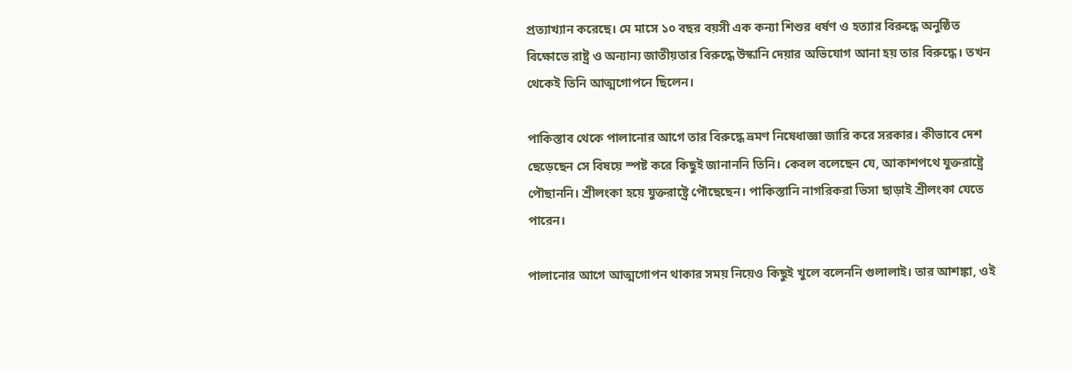প্রত্যাখ্যান করেছে। মে মাসে ১০ বছর বয়সী এক কন্যা শিশুর ধর্ষণ ও হত্যার বিরুদ্ধে অনুষ্ঠিত বিক্ষোভে রাষ্ট্র ও অন্যান্য জাতীয়তার বিরুদ্ধে উস্কানি দেয়ার অভিযোগ আনা হয় তার বিরুদ্ধে। তখন থেকেই তিনি আত্মগোপনে ছিলেন।

পাকিস্তাব থেকে পালানোর আগে তার বিরুদ্ধে ভ্রমণ নিষেধাজ্ঞা জারি করে সরকার। কীভাবে দেশ ছেড়েছেন সে বিষয়ে স্পষ্ট করে কিছুই জানাননি তিনি। কেবল বলেছেন যে, আকাশপথে যুক্তরাষ্ট্রে পৌছাননি। শ্রীলংকা হয়ে যুক্তরাষ্ট্রে পৌছেছেন। পাকিস্তানি নাগরিকরা ভিসা ছাড়াই শ্রীলংকা যেতে পারেন।

পালানোর আগে আত্মগোপন থাকার সময় নিয়েও কিছুই খুলে বলেননি গুলালাই। তার আশঙ্কা, ওই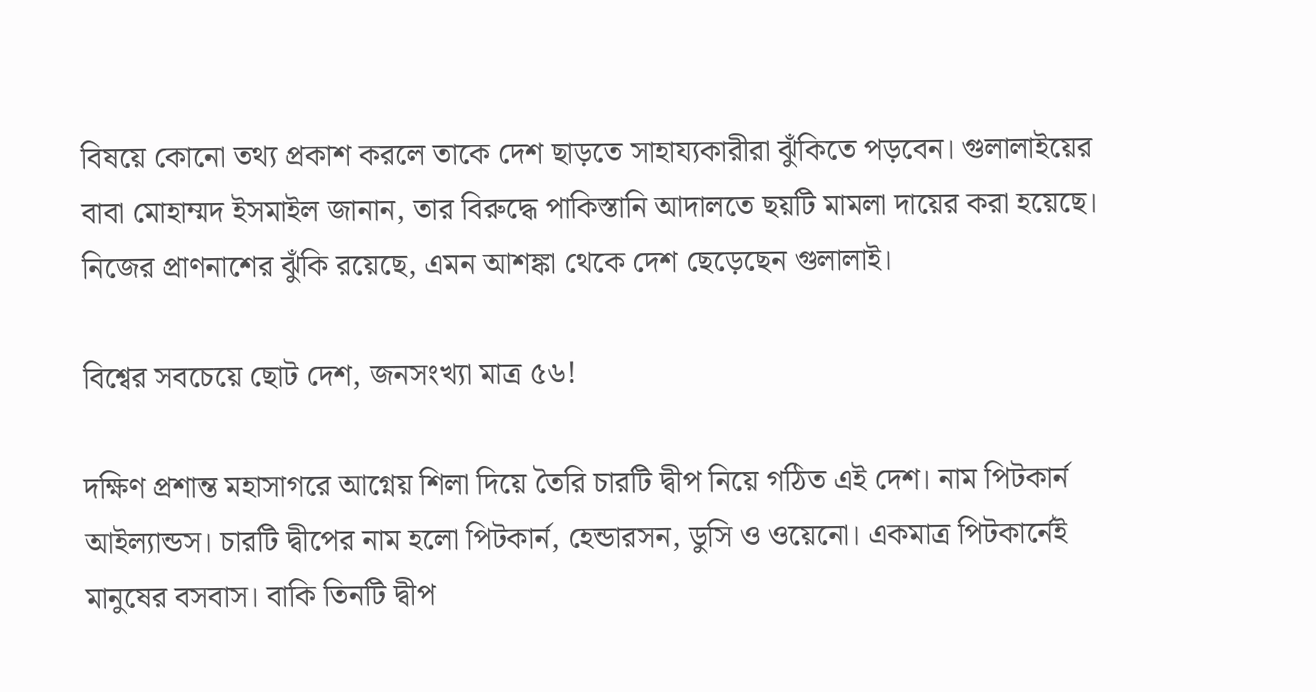বিষয়ে কোনো তথ্য প্রকাশ করলে তাকে দেশ ছাড়তে সাহায্যকারীরা ঝুঁকিতে পড়বেন। গুলালাইয়ের বাবা মোহাম্মদ ইসমাইল জানান, তার বিরুদ্ধে পাকিস্তানি আদালতে ছয়টি মামলা দায়ের করা হয়েছে। নিজের প্রাণনাশের ঝুঁকি রয়েছে, এমন আশঙ্কা থেকে দেশ ছেড়েছেন গুলালাই।

বিশ্বের সবচেয়ে ছোট দেশ, জনসংখ্যা মাত্র ৫৬!

দক্ষিণ প্রশান্ত মহাসাগরে আগ্নেয় শিলা দিয়ে তৈরি চারটি দ্বীপ নিয়ে গঠিত এই দেশ। নাম পিটকার্ন আইল্যান্ডস। চারটি দ্বীপের নাম হলো পিটকার্ন, হেন্ডারসন, ডুসি ও ওয়েনো। একমাত্র পিটকার্নেই মানুষের বসবাস। বাকি তিনটি দ্বীপ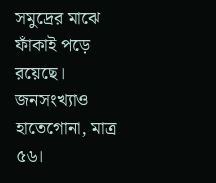সমুদ্রের মাঝে ফাঁকাই পড়ে রয়েছে। জনসংখ্যাও হাতেগোনা, মাত্র ৫৬।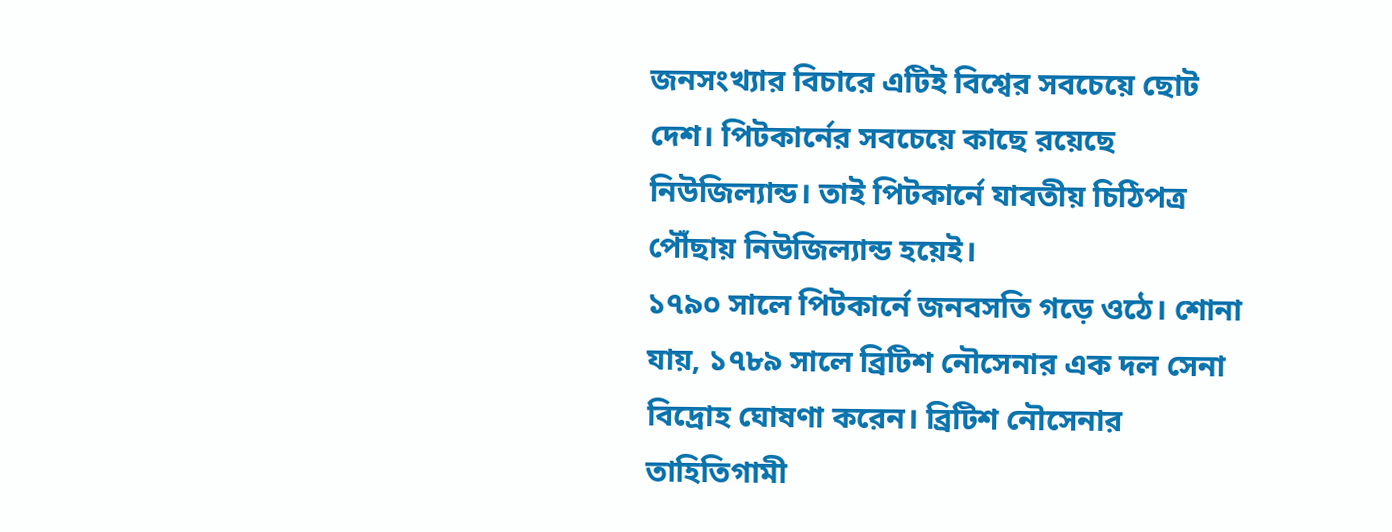জনসংখ্যার বিচারে এটিই বিশ্বের সবচেয়ে ছোট দেশ। পিটকার্নের সবচেয়ে কাছে রয়েছে নিউজিল্যান্ড। তাই পিটকার্নে যাবতীয় চিঠিপত্র পৌঁছায় নিউজিল্যান্ড হয়েই।
১৭৯০ সালে পিটকার্নে জনবসতি গড়ে ওঠে। শোনা যায়, ১৭৮৯ সালে ব্রিটিশ নৌসেনার এক দল সেনা বিদ্রোহ ঘোষণা করেন। ব্রিটিশ নৌসেনার তাহিতিগামী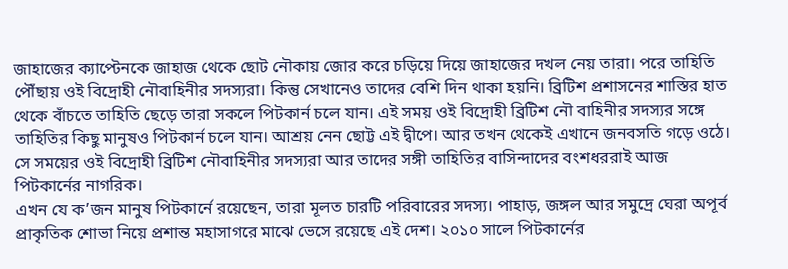জাহাজের ক্যাপ্টেনকে জাহাজ থেকে ছোট নৌকায় জোর করে চড়িয়ে দিয়ে জাহাজের দখল নেয় তারা। পরে তাহিতি পৌঁছায় ওই বিদ্রোহী নৌবাহিনীর সদস্যরা। কিন্তু সেখানেও তাদের বেশি দিন থাকা হয়নি। ব্রিটিশ প্রশাসনের শাস্তির হাত থেকে বাঁচতে তাহিতি ছেড়ে তারা সকলে পিটকার্ন চলে যান। এই সময় ওই বিদ্রোহী ব্রিটিশ নৌ বাহিনীর সদস্যর সঙ্গে তাহিতির কিছু মানুষও পিটকার্ন চলে যান। আশ্রয় নেন ছোট্ট এই দ্বীপে। আর তখন থেকেই এখানে জনবসতি গড়ে ওঠে। সে সময়ের ওই বিদ্রোহী ব্রিটিশ নৌবাহিনীর সদস্যরা আর তাদের সঙ্গী তাহিতির বাসিন্দাদের বংশধররাই আজ পিটকার্নের নাগরিক।
এখন যে ক’জন মানুষ পিটকার্নে রয়েছেন, তারা মূলত চারটি পরিবারের সদস্য। পাহাড়, জঙ্গল আর সমুদ্রে ঘেরা অপূর্ব প্রাকৃতিক শোভা নিয়ে প্রশান্ত মহাসাগরে মাঝে ভেসে রয়েছে এই দেশ। ২০১০ সালে পিটকার্নের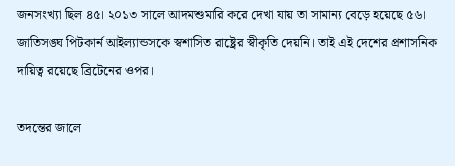জনসংখ্যা ছিল ৪৫। ২০১৩ সালে আদমশুমারি করে দেখা যায় তা সামান্য বেড়ে হয়েছে ৫৬। জাতিসঙ্ঘ পিটকার্ন আইল্যান্ডসকে স্বশাসিত রাষ্ট্রের স্বীকৃতি দেয়নি। তাই এই দেশের প্রশাসনিক দায়িত্ব রয়েছে ব্রিটেনের ওপর।

তদন্তের জালে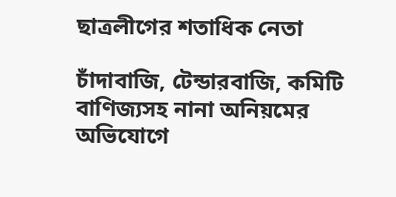ছাত্রলীগের শতাধিক নেতা

চাঁদাবাজি, টেন্ডারবাজি, কমিটি বাণিজ্যসহ নানা অনিয়মের অভিযোগে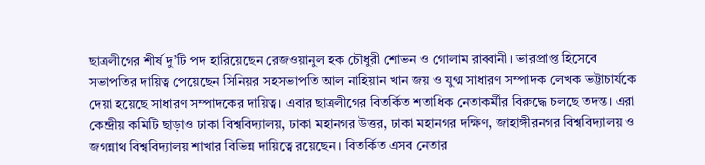ছাত্রলীগের শীর্ষ দু’টি পদ হারিয়েছেন রেজওয়ানুল হক চৌধুরী শোভন ও গোলাম রাব্বানী। ভারপ্রাপ্ত হিসেবে সভাপতির দায়িত্ব পেয়েছেন সিনিয়র সহসভাপতি আল নাহিয়ান খান জয় ও যুগ্ম সাধারণ সম্পাদক লেখক ভট্টাচার্যকে দেয়া হয়েছে সাধারণ সম্পাদকের দায়িত্ব। এবার ছাত্রলীগের বিতর্কিত শতাধিক নেতাকর্মীর বিরুদ্ধে চলছে তদন্ত। এরা কেন্দ্রীয় কমিটি ছাড়াও ঢাকা বিশ্ববিদ্যালয়, ঢাকা মহানগর উত্তর, ঢাকা মহানগর দক্ষিণ, জাহাঙ্গীরনগর বিশ্ববিদ্যালয় ও জগন্নাথ বিশ্ববিদ্যালয় শাখার বিভিন্ন দায়িত্বে রয়েছেন। বিতর্কিত এসব নেতার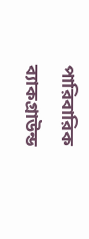পারিবারিক ব্যাকগ্রাউন্ড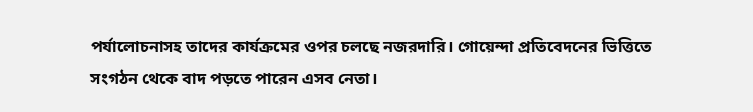পর্যালোচনাসহ তাদের কার্যক্রমের ওপর চলছে নজরদারি। গোয়েন্দা প্রতিবেদনের ভিত্তিতে সংগঠন থেকে বাদ পড়তে পারেন এসব নেতা।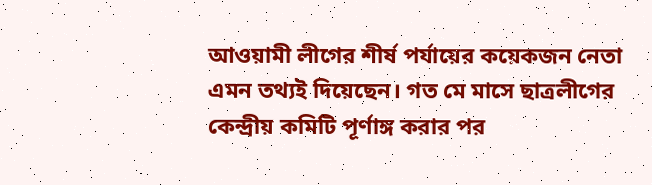আওয়ামী লীগের শীর্ষ পর্যায়ের কয়েকজন নেতা এমন তথ্যই দিয়েছেন। গত মে মাসে ছাত্রলীগের কেন্দ্রীয় কমিটি পূর্ণাঙ্গ করার পর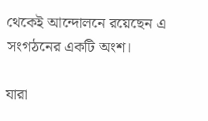থেকেই আন্দোলনে রয়েছেন এ সংগঠনের একটি অংশ।

যারা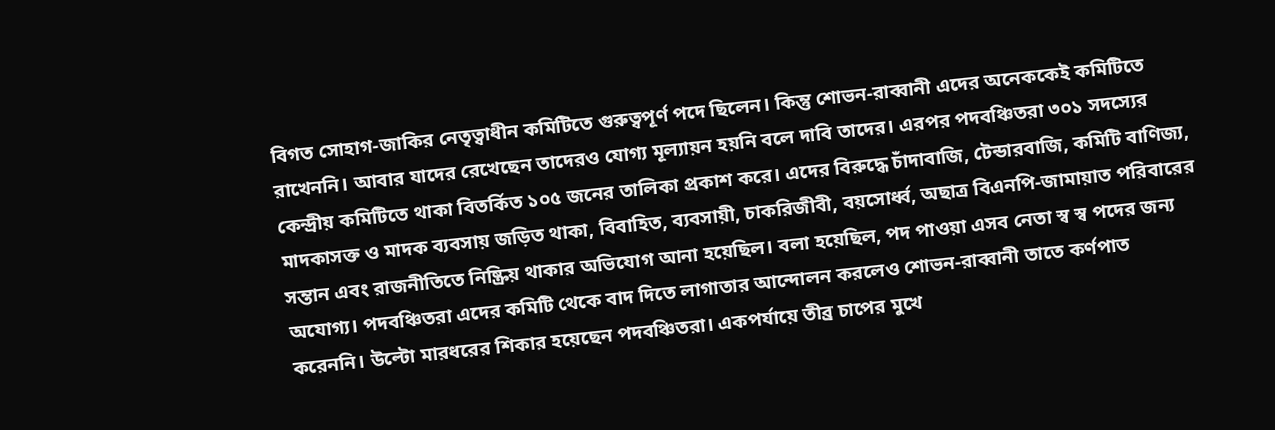বিগত সোহাগ-জাকির নেতৃত্বাধীন কমিটিতে গুরুত্বপূর্ণ পদে ছিলেন। কিন্তু শোভন-রাব্বানী এদের অনেককেই কমিটিতে রাখেননি। আবার যাদের রেখেছেন তাদেরও যোগ্য মূল্যায়ন হয়নি বলে দাবি তাদের। এরপর পদবঞ্চিতরা ৩০১ সদস্যের কেন্দ্রীয় কমিটিতে থাকা বিতর্কিত ১০৫ জনের তালিকা প্রকাশ করে। এদের বিরুদ্ধে চাঁদাবাজি, টেন্ডারবাজি, কমিটি বাণিজ্য, মাদকাসক্ত ও মাদক ব্যবসায় জড়িত থাকা, বিবাহিত, ব্যবসায়ী, চাকরিজীবী, বয়সোর্ধ্ব, অছাত্র বিএনপি-জামায়াত পরিবারের সন্তান এবং রাজনীতিতে নিষ্ক্রিয় থাকার অভিযোগ আনা হয়েছিল। বলা হয়েছিল, পদ পাওয়া এসব নেতা স্ব স্ব পদের জন্য অযোগ্য। পদবঞ্চিতরা এদের কমিটি থেকে বাদ দিতে লাগাতার আন্দোলন করলেও শোভন-রাব্বানী তাতে কর্ণপাত করেননি। উল্টো মারধরের শিকার হয়েছেন পদবঞ্চিতরা। একপর্যায়ে তীব্র চাপের মুখে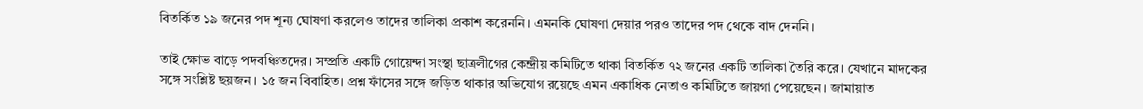বিতর্কিত ১৯ জনের পদ শূন্য ঘোষণা করলেও তাদের তালিকা প্রকাশ করেননি। এমনকি ঘোষণা দেয়ার পরও তাদের পদ থেকে বাদ দেননি।

তাই ক্ষোভ বাড়ে পদবঞ্চিতদের। সম্প্রতি একটি গোয়েন্দা সংস্থা ছাত্রলীগের কেন্দ্রীয় কমিটিতে থাকা বিতর্কিত ৭২ জনের একটি তালিকা তৈরি করে। যেখানে মাদকের সঙ্গে সংশ্লিষ্ট ছয়জন। ১৫ জন বিবাহিত। প্রশ্ন ফাঁসের সঙ্গে জড়িত থাকার অভিযোগ রয়েছে এমন একাধিক নেতাও কমিটিতে জায়গা পেয়েছেন। জামায়াত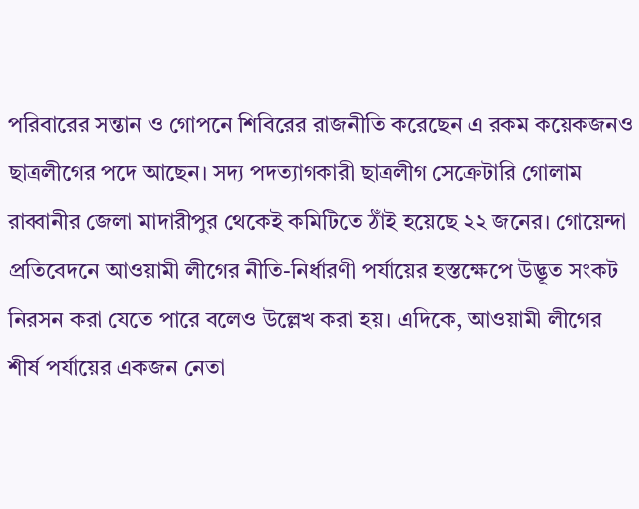পরিবারের সন্তান ও গোপনে শিবিরের রাজনীতি করেছেন এ রকম কয়েকজনও ছাত্রলীগের পদে আছেন। সদ্য পদত্যাগকারী ছাত্রলীগ সেক্রেটারি গোলাম রাব্বানীর জেলা মাদারীপুর থেকেই কমিটিতে ঠাঁই হয়েছে ২২ জনের। গোয়েন্দা প্রতিবেদনে আওয়ামী লীগের নীতি-নির্ধারণী পর্যায়ের হস্তক্ষেপে উদ্ভূত সংকট নিরসন করা যেতে পারে বলেও উল্লেখ করা হয়। এদিকে, আওয়ামী লীগের শীর্ষ পর্যায়ের একজন নেতা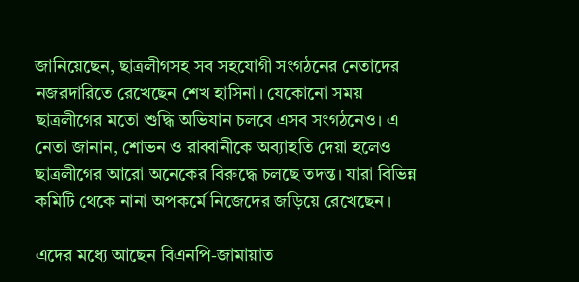জানিয়েছেন, ছাত্রলীগসহ সব সহযোগী সংগঠনের নেতাদের নজরদারিতে রেখেছেন শেখ হাসিনা। যেকোনো সময় ছাত্রলীগের মতো শুদ্ধি অভিযান চলবে এসব সংগঠনেও। এ নেতা জানান, শোভন ও রাব্বানীকে অব্যাহতি দেয়া হলেও ছাত্রলীগের আরো অনেকের বিরুদ্ধে চলছে তদন্ত। যারা বিভিন্ন কমিটি থেকে নানা অপকর্মে নিজেদের জড়িয়ে রেখেছেন।

এদের মধ্যে আছেন বিএনপি-জামায়াত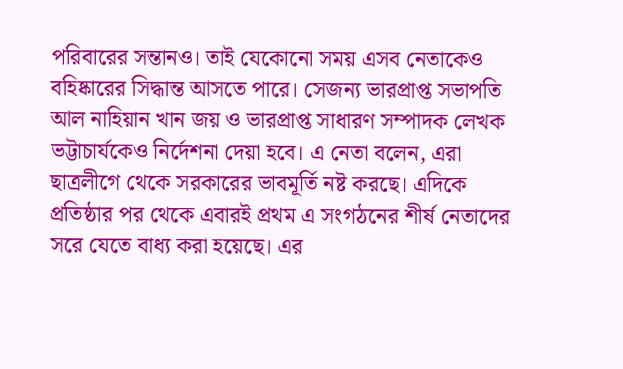পরিবারের সন্তানও। তাই যেকোনো সময় এসব নেতাকেও বহিষ্কারের সিদ্ধান্ত আসতে পারে। সেজন্য ভারপ্রাপ্ত সভাপতি আল নাহিয়ান খান জয় ও ভারপ্রাপ্ত সাধারণ সম্পাদক লেখক ভট্টাচার্যকেও নির্দেশনা দেয়া হবে। এ নেতা বলেন, এরা ছাত্রলীগে থেকে সরকারের ভাবমূর্তি নষ্ট করছে। এদিকে প্রতিষ্ঠার পর থেকে এবারই প্রথম এ সংগঠনের শীর্ষ নেতাদের সরে যেতে বাধ্য করা হয়েছে। এর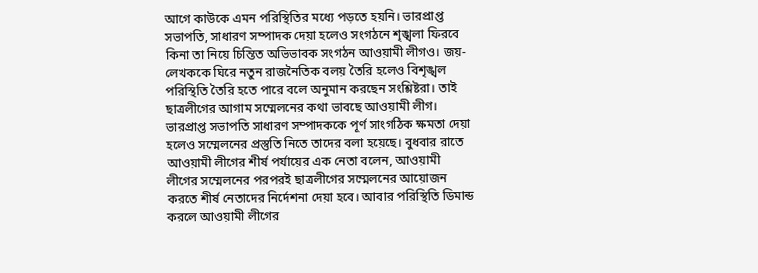আগে কাউকে এমন পরিস্থিতির মধ্যে পড়তে হয়নি। ভারপ্রাপ্ত সভাপতি, সাধারণ সম্পাদক দেয়া হলেও সংগঠনে শৃঙ্খলা ফিরবে কিনা তা নিয়ে চিন্তিত অভিভাবক সংগঠন আওয়ামী লীগও। জয়-লেখককে ঘিরে নতুন রাজনৈতিক বলয় তৈরি হলেও বিশৃঙ্খল পরিস্থিতি তৈরি হতে পারে বলে অনুমান করছেন সংশ্লিষ্টরা। তাই ছাত্রলীগের আগাম সম্মেলনের কথা ভাবছে আওয়ামী লীগ। ভারপ্রাপ্ত সভাপতি সাধারণ সম্পাদককে পূর্ণ সাংগঠিক ক্ষমতা দেয়া হলেও সম্মেলনের প্রস্তুতি নিতে তাদের বলা হয়েছে। বুধবার রাতে আওয়ামী লীগের শীর্ষ পর্যায়ের এক নেতা বলেন, আওয়ামী লীগের সম্মেলনের পরপরই ছাত্রলীগের সম্মেলনের আয়োজন করতে শীর্ষ নেতাদের নির্দেশনা দেয়া হবে। আবার পরিস্থিতি ডিমান্ড করলে আওয়ামী লীগের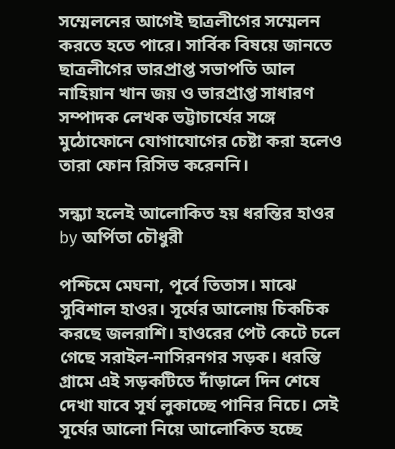সম্মেলনের আগেই ছাত্রলীগের সম্মেলন করতে হতে পারে। সার্বিক বিষয়ে জানতে ছাত্রলীগের ভারপ্রাপ্ত সভাপতি আল নাহিয়ান খান জয় ও ভারপ্রাপ্ত সাধারণ সম্পাদক লেখক ভট্টাচার্যের সঙ্গে মুঠোফোনে যোগাযোগের চেষ্টা করা হলেও তারা ফোন রিসিভ করেননি।

সন্ধ্যা হলেই আলোকিত হয় ধরন্তির হাওর by অর্পিতা চৌধুরী

পশ্চিমে মেঘনা, পূর্বে তিতাস। মাঝে সুবিশাল হাওর। সূর্যের আলোয় চিকচিক করছে জলরাশি। হাওরের পেট কেটে চলে গেছে সরাইল-নাসিরনগর সড়ক। ধরন্তি গ্রামে এই সড়কটিতে দাঁড়ালে দিন শেষে দেখা যাবে সূর্য লুকাচ্ছে পানির নিচে। সেই সূর্যের আলো নিয়ে আলোকিত হচ্ছে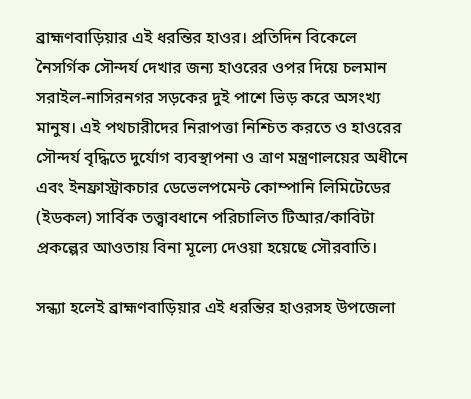ব্রাহ্মণবাড়িয়ার এই ধরন্তির হাওর। প্রতিদিন বিকেলে নৈসর্গিক সৌন্দর্য দেখার জন্য হাওরের ওপর দিয়ে চলমান সরাইল-নাসিরনগর সড়কের দুই পাশে ভিড় করে অসংখ্য মানুষ। এই পথচারীদের নিরাপত্তা নিশ্চিত করতে ও হাওরের সৌন্দর্য বৃদ্ধিতে দুর্যোগ ব্যবস্থাপনা ও ত্রাণ মন্ত্রণালয়ের অধীনে এবং ইনফ্রাস্ট্রাকচার ডেভেলপমেন্ট কোম্পানি লিমিটেডের (ইডকল) সার্বিক তত্ত্বাবধানে পরিচালিত টিআর/কাবিটা প্রকল্পের আওতায় বিনা মূল্যে দেওয়া হয়েছে সৌরবাতি।

সন্ধ্যা হলেই ব্রাহ্মণবাড়িয়ার এই ধরন্তির হাওরসহ উপজেলা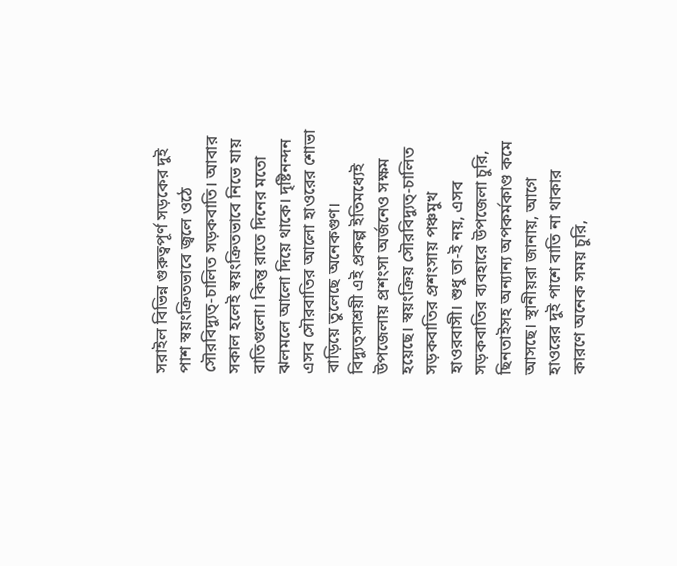সরাইল বিভিন্ন গুরুত্বপূর্ণ সড়কের দুই পাশ স্বয়ংক্রিতভাবে জ্বলে ওঠে সৌরবিদ্যুত্-চালিত সড়কবাতি। আবার সকাল হলেই স্বয়ংক্রিতভাবে নিভে যায় বাতিগুলো। কিন্তু রাতে দিনের মতো ঝলমলে আলো দিয়ে থাকে। দৃষ্টিনন্দন এসব সৌরবাতির আলো হাওরের শোভা বাড়িয়ে তুলেছে অনেকগুণ। বিদ্যুত্সাশ্রয়ী এই প্রকল্প ইতিমধ্যেই উপজেলায় প্রশংসা অর্জনেও সক্ষম হয়েছে। স্বয়ংক্রিয় সৌরবিদ্যুত্-চালিত সড়কবাতির প্রশংসায় পঞ্চমুখ হাওরবাসী। শুধু তা-ই নয়, এসব সড়কবাতির ব্যবহারে উপজেলা চুরি, ছিনতাইসহ অন্যান্য অপকর্মকাণ্ড কমে আসছে। স্থানীয়রা জানায়, আগে হাওরের দুই পাশে বাতি না থাকার কারণে অনেক সময় চুরি,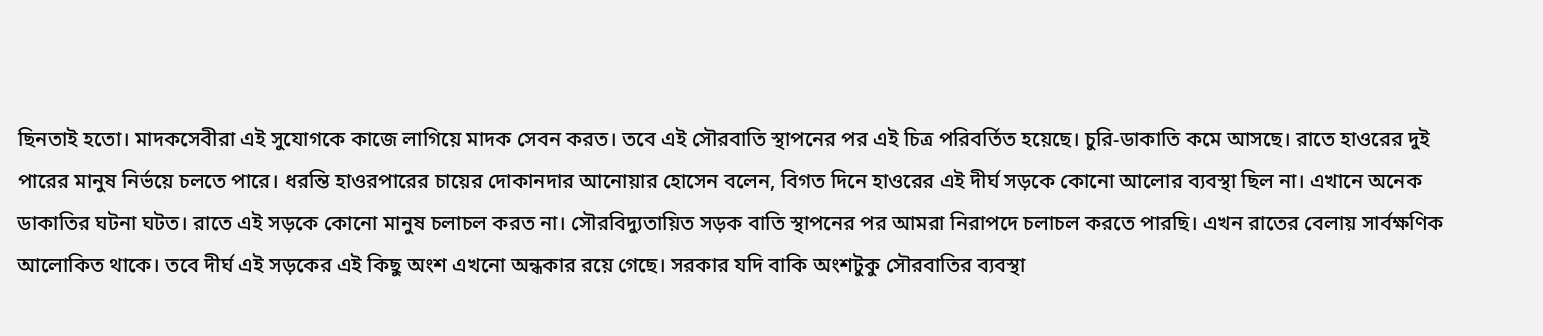ছিনতাই হতো। মাদকসেবীরা এই সুযোগকে কাজে লাগিয়ে মাদক সেবন করত। তবে এই সৌরবাতি স্থাপনের পর এই চিত্র পরিবর্তিত হয়েছে। চুরি-ডাকাতি কমে আসছে। রাতে হাওরের দুই পারের মানুষ নির্ভয়ে চলতে পারে। ধরন্তি হাওরপারের চায়ের দোকানদার আনোয়ার হোসেন বলেন, বিগত দিনে হাওরের এই দীর্ঘ সড়কে কোনো আলোর ব্যবস্থা ছিল না। এখানে অনেক ডাকাতির ঘটনা ঘটত। রাতে এই সড়কে কোনো মানুষ চলাচল করত না। সৌরবিদ্যুতায়িত সড়ক বাতি স্থাপনের পর আমরা নিরাপদে চলাচল করতে পারছি। এখন রাতের বেলায় সার্বক্ষণিক আলোকিত থাকে। তবে দীর্ঘ এই সড়কের এই কিছু অংশ এখনো অন্ধকার রয়ে গেছে। সরকার যদি বাকি অংশটুকু সৌরবাতির ব্যবস্থা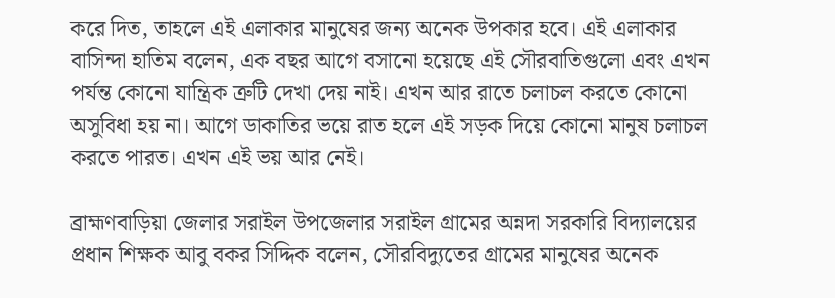করে দিত, তাহলে এই এলাকার মানুষের জন্য অনেক উপকার হবে। এই এলাকার বাসিন্দা হাতিম বলেন, এক বছর আগে বসানো হয়েছে এই সৌরবাতিগুলো এবং এখন পর্যন্ত কোনো যান্ত্রিক ত্রুটি দেখা দেয় নাই। এখন আর রাতে চলাচল করতে কোনো অসুবিধা হয় না। আগে ডাকাতির ভয়ে রাত হলে এই সড়ক দিয়ে কোনো মানুষ চলাচল করতে পারত। এখন এই ভয় আর নেই।

ব্রাহ্মণবাড়িয়া জেলার সরাইল উপজেলার সরাইল গ্রামের অন্নদা সরকারি বিদ্যালয়ের প্রধান শিক্ষক আবু বকর সিদ্দিক বলেন, সৌরবিদ্যুতের গ্রামের মানুষের অনেক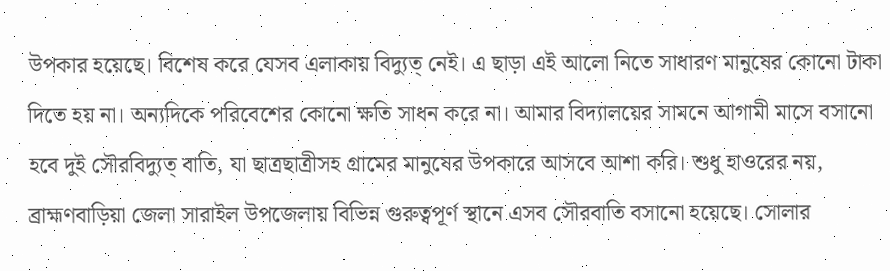উপকার হয়েছে। বিশেষ করে যেসব এলাকায় বিদ্যুত্ নেই। এ ছাড়া এই আলো নিতে সাধারণ মানুষের কোনো টাকা দিতে হয় না। অন্যদিকে পরিবেশের কোনো ক্ষতি সাধন করে না। আমার বিদ্যালয়ের সামনে আগামী মাসে বসানো হবে দুই সৌরবিদ্যুত্ বাতি, যা ছাত্রছাত্রীসহ গ্রামের মানুষের উপকারে আসবে আশা করি। শুধু হাওরের নয়, ব্রাহ্মণবাড়িয়া জেলা সারাইল উপজেলায় বিভিন্ন গুরুত্বপূর্ণ স্থানে এসব সৌরবাতি বসানো হয়েছে। সোলার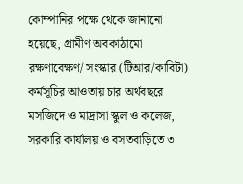কোম্পানির পক্ষে থেকে জানানো হয়েছে, গ্রামীণ অবকাঠামো রক্ষণাবেক্ষণ/ সংস্কার (টিআর/কাবিটা) কর্মসূচির আওতায় চার অর্থবছরে মসজিদে ও মাদ্রাসা স্কুল ও কলেজ, সরকারি কার্যালয় ও বসতবাড়িতে ৩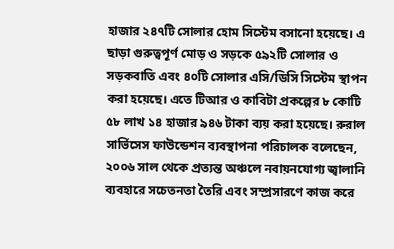হাজার ২৪৭টি সোলার হোম সিস্টেম বসানো হয়েছে। এ ছাড়া গুরুত্বপূর্ণ মোড় ও সড়কে ৫৯২টি সোলার ও সড়কবাতি এবং ৪০টি সোলার এসি/ডিসি সিস্টেম স্থাপন করা হয়েছে। এতে টিআর ও কাবিটা প্রকল্পের ৮ কোটি ৫৮ লাখ ১৪ হাজার ৯৪৬ টাকা ব্যয় করা হয়েছে। রুরাল সার্ভিসেস ফাউন্ডেশন ব্যবস্থাপনা পরিচালক বলেছেন, ২০০৬ সাল থেকে প্রত্যন্ত অঞ্চলে নবায়নযোগ্য জ্বালানি ব্যবহারে সচেতনতা তৈরি এবং সম্প্রসারণে কাজ করে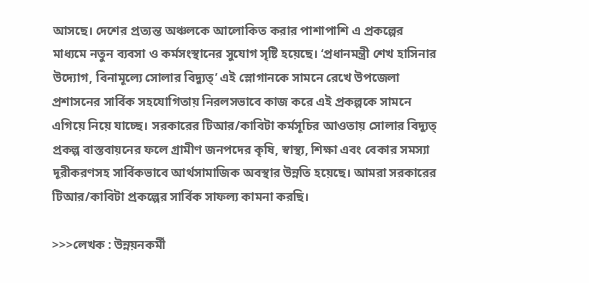আসছে। দেশের প্রত্যন্ত অঞ্চলকে আলোকিত করার পাশাপাশি এ প্রকল্পের মাধ্যমে নতুন ব্যবসা ও কর্মসংস্থানের সুযোগ সৃষ্টি হয়েছে। ‘প্রধানমন্ত্রী শেখ হাসিনার উদ্যোগ, বিনামূল্যে সোলার বিদ্যুত্’ এই স্লোগানকে সামনে রেখে উপজেলা প্রশাসনের সার্বিক সহযোগিতায় নিরলসভাবে কাজ করে এই প্রকল্পকে সামনে এগিয়ে নিয়ে যাচ্ছে। সরকারের টিআর/কাবিটা কর্মসূচির আওতায় সোলার বিদ্যুত্ প্রকল্প বাস্তবায়নের ফলে গ্রামীণ জনপদের কৃষি, স্বাস্থ্য, শিক্ষা এবং বেকার সমস্যা দূরীকরণসহ সার্বিকভাবে আর্থসামাজিক অবস্থার উন্নতি হয়েছে। আমরা সরকারের টিআর/কাবিটা প্রকল্পের সার্বিক সাফল্য কামনা করছি।

>>>লেখক : উন্নয়নকর্মী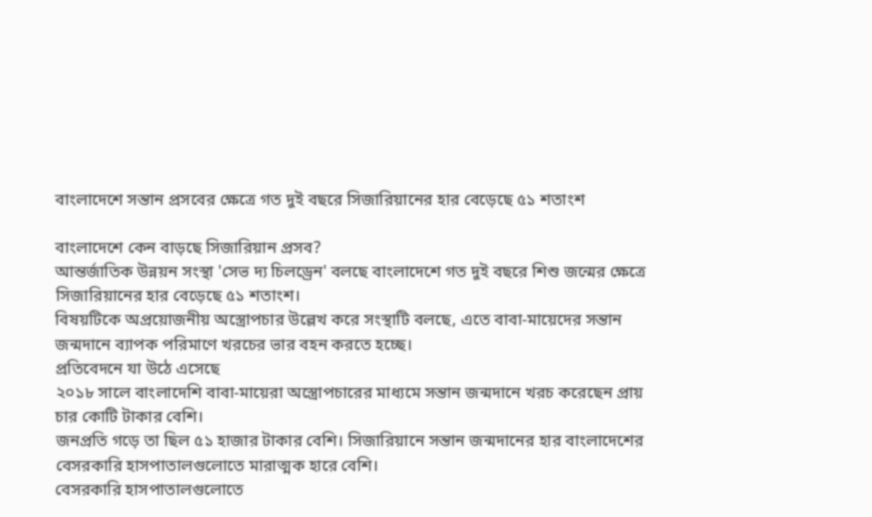বাংলাদেশে সন্তান প্রসবের ক্ষেত্রে গত দুই বছরে সিজারিয়ানের হার বেড়েছে ৫১ শতাংশ

বাংলাদেশে কেন বাড়ছে সিজারিয়ান প্রসব?
আন্তর্জাতিক উন্নয়ন সংস্থা 'সেভ দ্য চিলড্রেন' বলছে বাংলাদেশে গত দুই বছরে শিশু জন্মের ক্ষেত্রে সিজারিয়ানের হার বেড়েছে ৫১ শতাংশ।
বিষয়টিকে অপ্রয়োজনীয় অস্ত্রোপচার উল্লেখ করে সংস্থাটি বলছে, এতে বাবা-মায়েদের সন্তান জন্মদানে ব্যাপক পরিমাণে খরচের ভার বহন করতে হচ্ছে।
প্রতিবেদনে যা উঠে এসেছে
২০১৮ সালে বাংলাদেশি বাবা-মায়েরা অস্ত্রোপচারের মাধ্যমে সন্তান জন্মদানে খরচ করেছেন প্রায় চার কোটি টাকার বেশি।
জনপ্রতি গড়ে তা ছিল ৫১ হাজার টাকার বেশি। সিজারিয়ানে সন্তান জন্মদানের হার বাংলাদেশের বেসরকারি হাসপাতালগুলোতে মারাত্মক হারে বেশি।
বেসরকারি হাসপাতালগুলোতে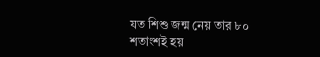যত শিশু জন্ম নেয় তার ৮০ শতাংশই হয়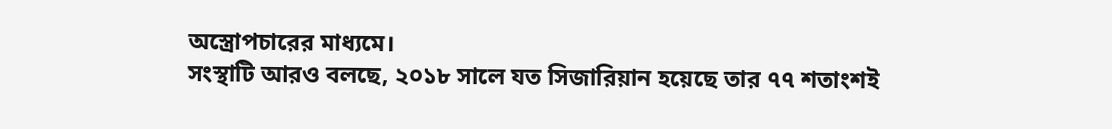অস্ত্রোপচারের মাধ্যমে।
সংস্থাটি আরও বলছে, ২০১৮ সালে যত সিজারিয়ান হয়েছে তার ৭৭ শতাংশই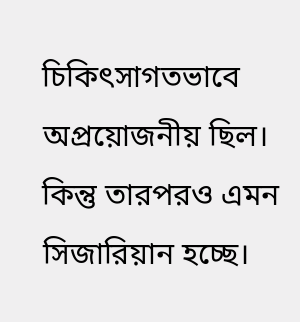চিকিৎসাগতভাবে অপ্রয়োজনীয় ছিল। কিন্তু তারপরও এমন সিজারিয়ান হচ্ছে।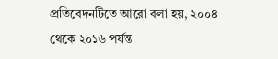প্রতিবেদনটিতে আরো বলা হয়, ২০০৪ থেকে ২০১৬ পর্যন্ত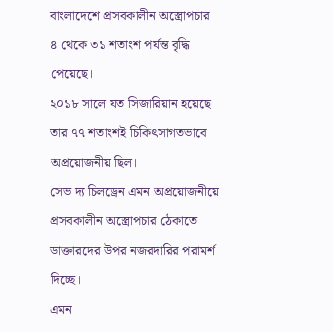বাংলাদেশে প্রসবকালীন অস্ত্রোপচার ৪ থেকে ৩১ শতাংশ পর্যন্ত বৃদ্ধি পেয়েছে।
২০১৮ সালে যত সিজারিয়ান হয়েছে তার ৭৭ শতাংশই চিকিৎসাগতভাবে অপ্রয়োজনীয় ছিল।
সেভ দ্য চিলড্রেন এমন অপ্রয়োজনীয়ে প্রসবকালীন অস্ত্রোপচার ঠেকাতে ডাক্তারদের উপর নজরদারির পরামর্শ দিচ্ছে।
এমন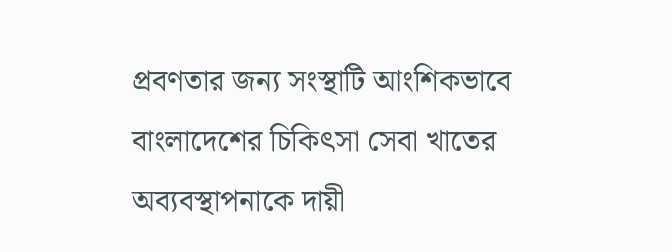প্রবণতার জন্য সংস্থাটি আংশিকভাবে বাংলাদেশের চিকিৎসা সেবা খাতের অব্যবস্থাপনাকে দায়ী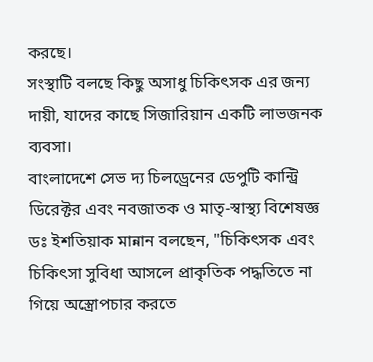করছে।
সংস্থাটি বলছে কিছু অসাধু চিকিৎসক এর জন্য দায়ী, যাদের কাছে সিজারিয়ান একটি লাভজনক ব্যবসা।
বাংলাদেশে সেভ দ্য চিলড্রেনের ডেপুটি কান্ট্রি ডিরেক্টর এবং নবজাতক ও মাতৃ-স্বাস্থ্য বিশেষজ্ঞ ডঃ ইশতিয়াক মান্নান বলছেন, "চিকিৎসক এবং চিকিৎসা সুবিধা আসলে প্রাকৃতিক পদ্ধতিতে না গিয়ে অস্ত্রোপচার করতে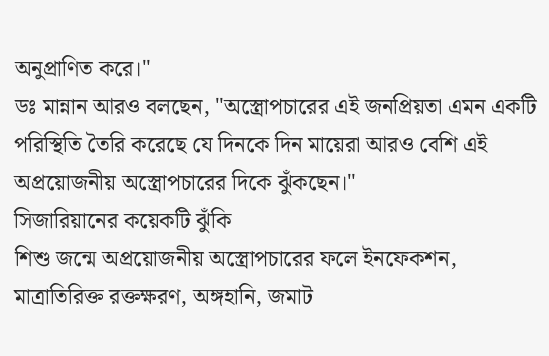অনুপ্রাণিত করে।"
ডঃ মান্নান আরও বলছেন, "অস্ত্রোপচারের এই জনপ্রিয়তা এমন একটি পরিস্থিতি তৈরি করেছে যে দিনকে দিন মায়েরা আরও বেশি এই অপ্রয়োজনীয় অস্ত্রোপচারের দিকে ঝুঁকছেন।"
সিজারিয়ানের কয়েকটি ঝুঁকি
শিশু জন্মে অপ্রয়োজনীয় অস্ত্রোপচারের ফলে ইনফেকশন, মাত্রাতিরিক্ত রক্তক্ষরণ, অঙ্গহানি, জমাট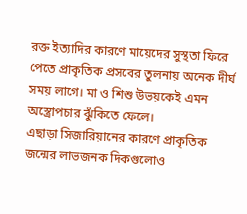রক্ত ইত্যাদির কারণে মায়েদের সুস্থতা ফিরে পেতে প্রাকৃতিক প্রসবের তুলনায় অনেক দীর্ঘ সময় লাগে। মা ও শিশু উভয়কেই এমন অস্ত্রোপচার ঝুঁকিতে ফেলে।
এছাড়া সিজারিয়ানের কারণে প্রাকৃতিক জন্মের লাভজনক দিকগুলোও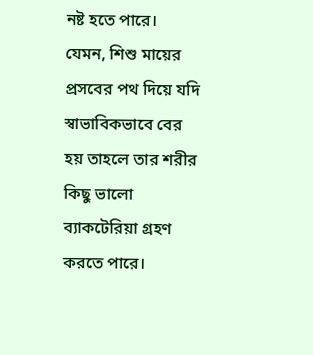নষ্ট হতে পারে।
যেমন, শিশু মায়ের প্রসবের পথ দিয়ে যদি স্বাভাবিকভাবে বের হয় তাহলে তার শরীর কিছু ভালো ব্যাকটেরিয়া গ্রহণ করতে পারে।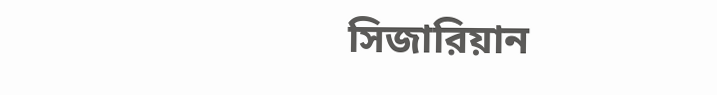সিজারিয়ান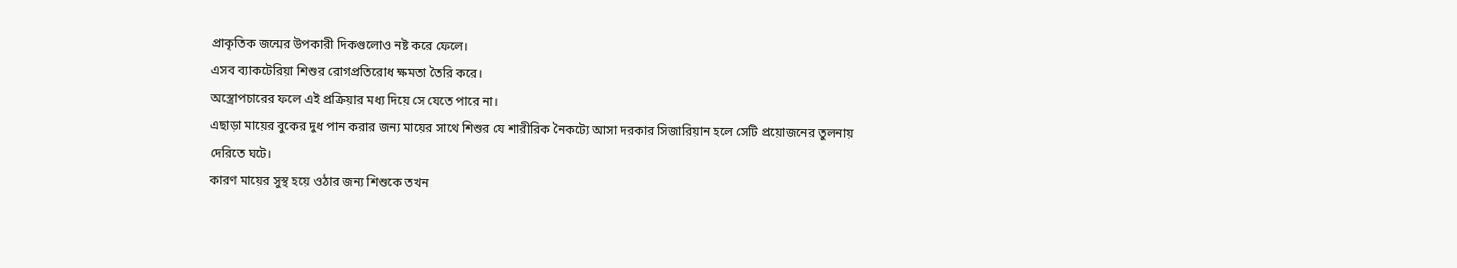প্রাকৃতিক জন্মের উপকারী দিকগুলোও নষ্ট করে ফেলে।
এসব ব্যাকটেরিয়া শিশুর রোগপ্রতিরোধ ক্ষমতা তৈরি করে।
অস্ত্রোপচারের ফলে এই প্রক্রিয়ার মধ্য দিয়ে সে যেতে পারে না।
এছাড়া মায়ের বুকের দুধ পান করার জন্য মায়ের সাথে শিশুর যে শারীরিক নৈকট্যে আসা দরকার সিজারিয়ান হলে সেটি প্রয়োজনের তুলনায় দেরিতে ঘটে।
কারণ মায়ের সুস্থ হয়ে ওঠার জন্য শিশুকে তখন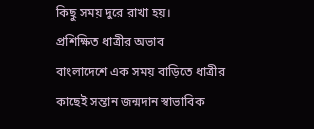কিছু সময় দুরে রাখা হয়।
প্রশিক্ষিত ধাত্রীর অভাব
বাংলাদেশে এক সময় বাড়িতে ধাত্রীর কাছেই সন্তান জন্মদান স্বাভাবিক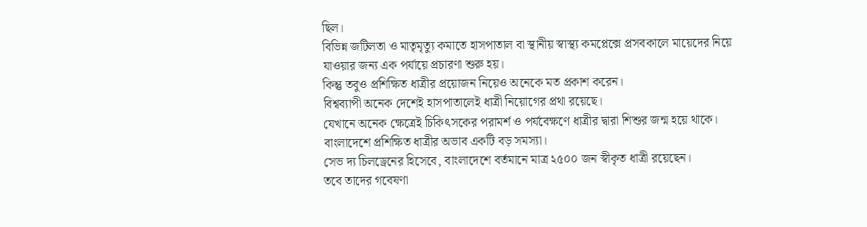ছিল।
বিভিন্ন জটিলতা ও মাতৃমৃত্যু কমাতে হাসপাতাল বা স্থানীয় স্বাস্থ্য কমপ্লেক্সে প্রসবকালে মায়েদের নিয়ে যাওয়ার জন্য এক পর্যায়ে প্রচারণা শুরু হয়।
কিন্তু তবুও প্রশিক্ষিত ধাত্রীর প্রয়োজন নিয়েও অনেকে মত প্রকাশ করেন।
বিশ্বব্যাপী অনেক দেশেই হাসপাতালেই ধাত্রী নিয়োগের প্রথা রয়েছে।
যেখানে অনেক ক্ষেত্রেই চিকিৎসকের পরামর্শ ও পর্যবেক্ষণে ধাত্রীর দ্বারা শিশুর জন্ম হয়ে থাকে।
বাংলাদেশে প্রশিক্ষিত ধাত্রীর অভাব একটি বড় সমস্যা।
সেভ দ্য চিলড্রেনের হিসেবে, বাংলাদেশে বর্তমানে মাত্র ২৫০০ জন স্বীকৃত ধাত্রী রয়েছেন।
তবে তাদের গবেষণা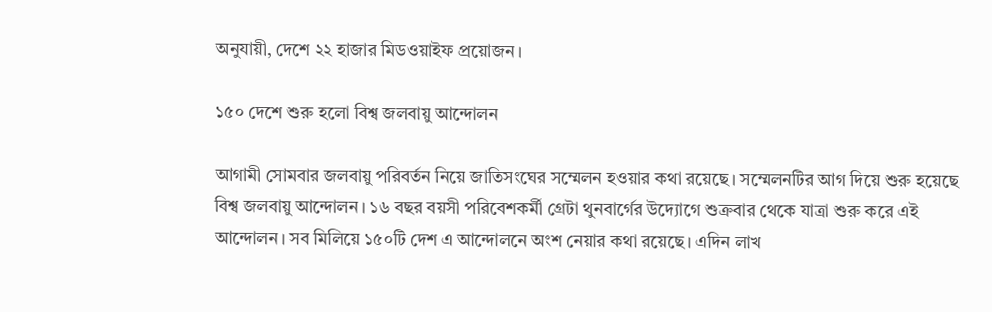অনুযায়ী, দেশে ২২ হাজার মিডওয়াইফ প্রয়োজন।

১৫০ দেশে শুরু হলো বিশ্ব জলবায়ু আন্দোলন

আগামী সোমবার জলবায়ু পরিবর্তন নিয়ে জাতিসংঘের সম্মেলন হওয়ার কথা রয়েছে। সম্মেলনটির আগ দিয়ে শুরু হয়েছে বিশ্ব জলবায়ু আন্দোলন। ১৬ বছর বয়সী পরিবেশকর্মী গ্রেটা থুনবার্গের উদ্যোগে শুক্রবার থেকে যাত্রা শুরু করে এই আন্দোলন। সব মিলিয়ে ১৫০টি দেশ এ আন্দোলনে অংশ নেয়ার কথা রয়েছে। এদিন লাখ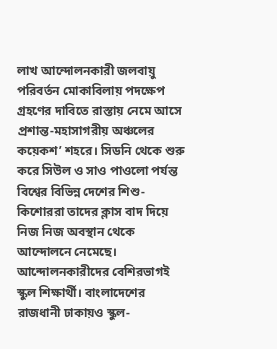লাখ আন্দোলনকারী জলবায়ু পরিবর্তন মোকাবিলায় পদক্ষেপ গ্রহণের দাবিতে রাস্তায় নেমে আসে প্রশান্ত-মহাসাগরীয় অঞ্চলের কয়েকশ’ শহরে। সিডনি থেকে শুরু করে সিউল ও সাও পাওলো পর্যন্ত বিশ্বের বিভিন্ন দেশের শিশু-কিশোররা তাদের ক্লাস বাদ দিয়ে নিজ নিজ অবস্থান থেকে আন্দোলনে নেমেছে। আন্দোলনকারীদের বেশিরভাগই স্কুল শিক্ষার্থী। বাংলাদেশের রাজধানী ঢাকায়ও স্কুল-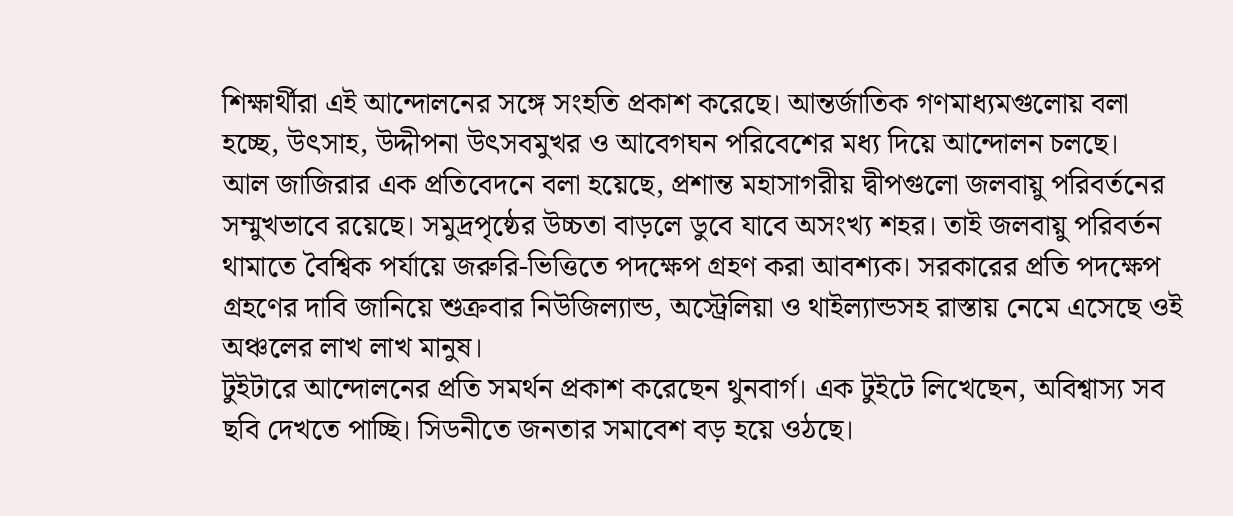শিক্ষার্থীরা এই আন্দোলনের সঙ্গে সংহতি প্রকাশ করেছে। আন্তর্জাতিক গণমাধ্যমগুলোয় বলা হচ্ছে, উৎসাহ, উদ্দীপনা উৎসবমুখর ও আবেগঘন পরিবেশের মধ্য দিয়ে আন্দোলন চলছে।
আল জাজিরার এক প্রতিবেদনে বলা হয়েছে, প্রশান্ত মহাসাগরীয় দ্বীপগুলো জলবায়ু পরিবর্তনের সম্মুখভাবে রয়েছে। সমুদ্রপৃষ্ঠের উচ্চতা বাড়লে ডুবে যাবে অসংখ্য শহর। তাই জলবায়ু পরিবর্তন থামাতে বৈশ্বিক পর্যায়ে জরুরি-ভিত্তিতে পদক্ষেপ গ্রহণ করা আবশ্যক। সরকারের প্রতি পদক্ষেপ গ্রহণের দাবি জানিয়ে শুক্রবার নিউজিল্যান্ড, অস্ট্রেলিয়া ও থাইল্যান্ডসহ রাস্তায় নেমে এসেছে ওই অঞ্চলের লাখ লাখ মানুষ।
টুইটারে আন্দোলনের প্রতি সমর্থন প্রকাশ করেছেন থুনবার্গ। এক টুইটে লিখেছেন, অবিশ্বাস্য সব ছবি দেখতে পাচ্ছি। সিডনীতে জনতার সমাবেশ বড় হয়ে ওঠছে।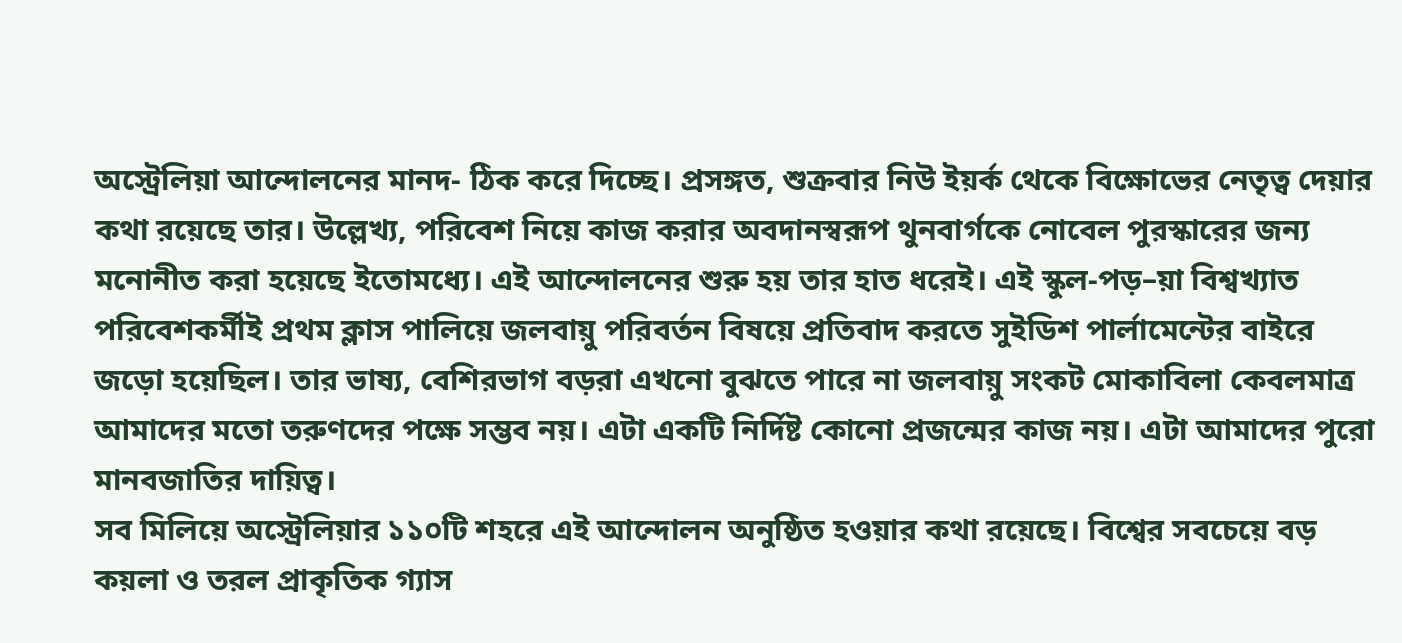অস্ট্রেলিয়া আন্দোলনের মানদ- ঠিক করে দিচ্ছে। প্রসঙ্গত, শুক্রবার নিউ ইয়র্ক থেকে বিক্ষোভের নেতৃত্ব দেয়ার কথা রয়েছে তার। উল্লেখ্য, পরিবেশ নিয়ে কাজ করার অবদানস্বরূপ থুনবার্গকে নোবেল পুরস্কারের জন্য মনোনীত করা হয়েছে ইতোমধ্যে। এই আন্দোলনের শুরু হয় তার হাত ধরেই। এই স্কুল-পড়–য়া বিশ্বখ্যাত পরিবেশকর্মীই প্রথম ক্লাস পালিয়ে জলবায়ু পরিবর্তন বিষয়ে প্রতিবাদ করতে সুইডিশ পার্লামেন্টের বাইরে জড়ো হয়েছিল। তার ভাষ্য, বেশিরভাগ বড়রা এখনো বুঝতে পারে না জলবায়ু সংকট মোকাবিলা কেবলমাত্র আমাদের মতো তরুণদের পক্ষে সম্ভব নয়। এটা একটি নির্দিষ্ট কোনো প্রজন্মের কাজ নয়। এটা আমাদের পুরো মানবজাতির দায়িত্ব।
সব মিলিয়ে অস্ট্রেলিয়ার ১১০টি শহরে এই আন্দোলন অনুষ্ঠিত হওয়ার কথা রয়েছে। বিশ্বের সবচেয়ে বড় কয়লা ও তরল প্রাকৃতিক গ্যাস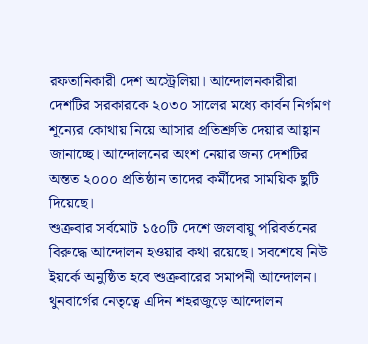রফতানিকারী দেশ অস্ট্রেলিয়া। আন্দোলনকারীরা দেশটির সরকারকে ২০৩০ সালের মধ্যে কার্বন নির্গমণ শূন্যের কোথায় নিয়ে আসার প্রতিশ্রুতি দেয়ার আহ্বান জানাচ্ছে। আন্দোলনের অংশ নেয়ার জন্য দেশটির অন্তত ২০০০ প্রতিষ্ঠান তাদের কর্মীদের সাময়িক ছুটি দিয়েছে।
শুক্রবার সর্বমোট ১৫০টি দেশে জলবায়ু পরিবর্তনের বিরুদ্ধে আন্দোলন হওয়ার কথা রয়েছে। সবশেষে নিউ ইয়র্কে অনুষ্ঠিত হবে শুক্রবারের সমাপনী আন্দোলন। থুনবার্গের নেতৃত্বে এদিন শহরজুড়ে আন্দোলন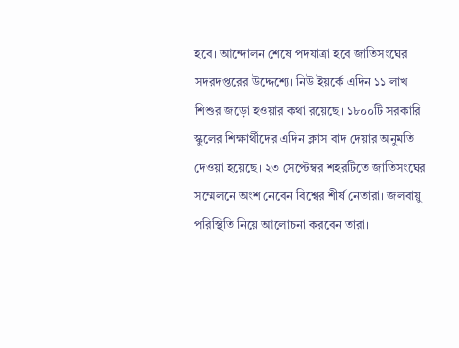হবে। আন্দোলন শেষে পদযাত্রা হবে জাতিসংঘের সদরদপ্তরের উদ্দেশ্যে। নিউ ইয়র্কে এদিন ১১ লাখ শিশুর জড়ো হওয়ার কথা রয়েছে। ১৮০০টি সরকারি স্কুলের শিক্ষার্থীদের এদিন ক্লাস বাদ দেয়ার অনুমতি দেওয়া হয়েছে। ২৩ সেপ্টেম্বর শহরটিতে জাতিসংঘের সম্মেলনে অংশ নেবেন বিশ্বের শীর্ষ নেতারা। জলবায়ু পরিস্থিতি নিয়ে আলোচনা করবেন তারা।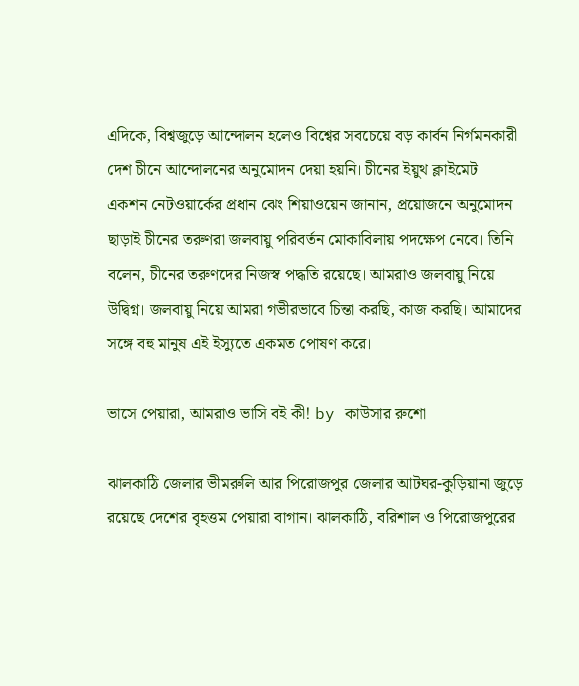এদিকে, বিশ্বজুড়ে আন্দোলন হলেও বিশ্বের সবচেয়ে বড় কার্বন নির্গমনকারী দেশ চীনে আন্দোলনের অনুমোদন দেয়া হয়নি। চীনের ইয়ুথ ক্লাইমেট একশন নেটওয়ার্কের প্রধান ঝেং শিয়াওয়েন জানান, প্রয়োজনে অনুমোদন ছাড়াই চীনের তরুণরা জলবায়ু পরিবর্তন মোকাবিলায় পদক্ষেপ নেবে। তিনি বলেন, চীনের তরুণদের নিজস্ব পদ্ধতি রয়েছে। আমরাও জলবায়ু নিয়ে উদ্বিগ্ন। জলবায়ু নিয়ে আমরা গভীরভাবে চিন্তা করছি, কাজ করছি। আমাদের সঙ্গে বহু মানুষ এই ইস্যুতে একমত পোষণ করে।

ভাসে পেয়ারা, আমরাও ভাসি বই কী! by কাউসার রুশো

ঝালকাঠি জেলার ভীমরুলি আর পিরোজপুর জেলার আটঘর-কুড়িয়ানা জুড়ে রয়েছে দেশের বৃহত্তম পেয়ারা বাগান। ঝালকাঠি, বরিশাল ও পিরোজপুরের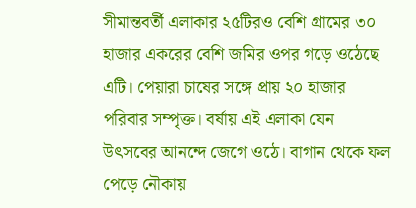সীমান্তবর্তী এলাকার ২৫টিরও বেশি গ্রামের ৩০ হাজার একরের বেশি জমির ওপর গড়ে ওঠেছে এটি। পেয়ারা চাষের সঙ্গে প্রায় ২০ হাজার পরিবার সম্পৃক্ত। বর্ষায় এই এলাকা যেন উৎসবের আনন্দে জেগে ওঠে। বাগান থেকে ফল পেড়ে নৌকায়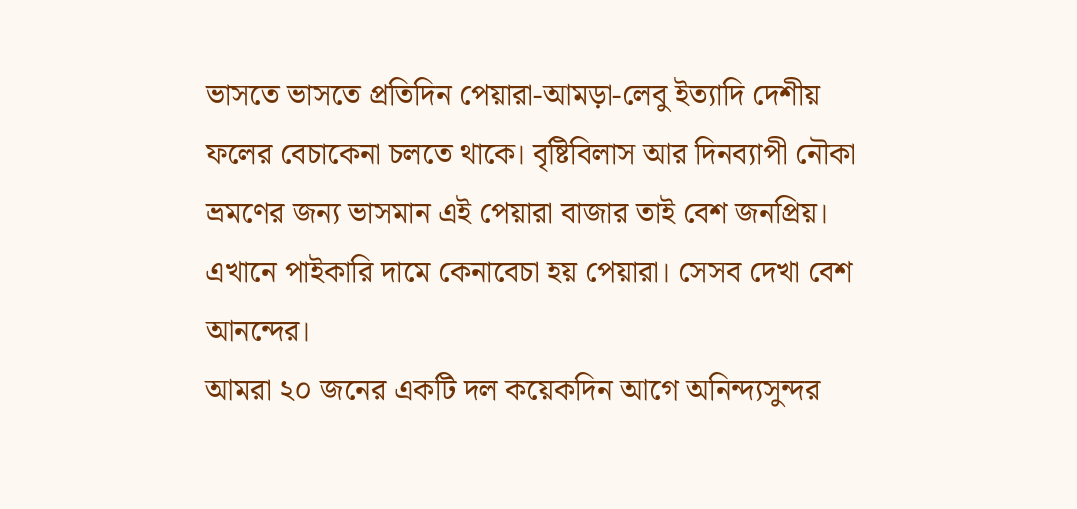ভাসতে ভাসতে প্রতিদিন পেয়ারা-আমড়া-লেবু ইত্যাদি দেশীয় ফলের বেচাকেনা চলতে থাকে। বৃষ্টিবিলাস আর দিনব্যাপী নৌকা ভ্রমণের জন্য ভাসমান এই পেয়ারা বাজার তাই বেশ জনপ্রিয়। এখানে পাইকারি দামে কেনাবেচা হয় পেয়ারা। সেসব দেখা বেশ আনন্দের।
আমরা ২০ জনের একটি দল কয়েকদিন আগে অনিন্দ্যসুন্দর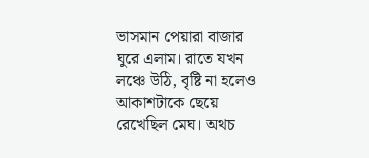ভাসমান পেয়ারা বাজার ঘুরে এলাম। রাতে যখন লঞ্চে উঠি, বৃষ্টি না হলেও আকাশটাকে ছেয়ে রেখেছিল মেঘ। অথচ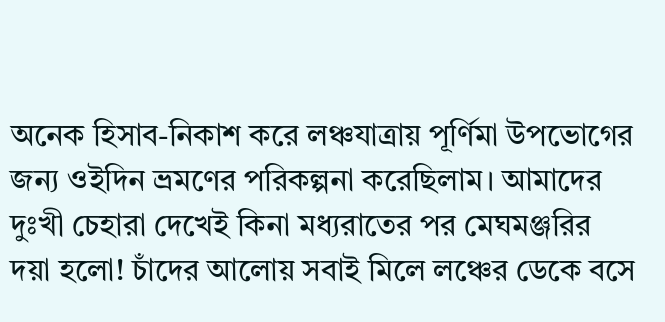অনেক হিসাব-নিকাশ করে লঞ্চযাত্রায় পূর্ণিমা উপভোগের জন্য ওইদিন ভ্রমণের পরিকল্পনা করেছিলাম। আমাদের দুঃখী চেহারা দেখেই কিনা মধ্যরাতের পর মেঘমঞ্জরির দয়া হলো! চাঁদের আলোয় সবাই মিলে লঞ্চের ডেকে বসে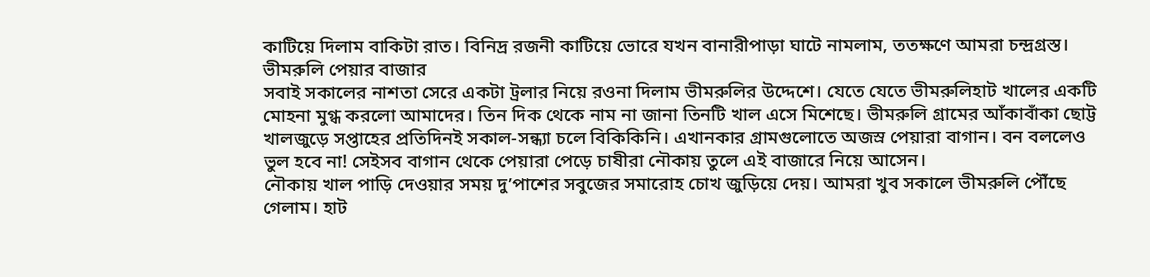কাটিয়ে দিলাম বাকিটা রাত। বিনিদ্র রজনী কাটিয়ে ভোরে যখন বানারীপাড়া ঘাটে নামলাম, ততক্ষণে আমরা চন্দ্রগ্রস্ত।
ভীমরুলি পেয়ার বাজার
সবাই সকালের নাশতা সেরে একটা ট্রলার নিয়ে রওনা দিলাম ভীমরুলির উদ্দেশে। যেতে যেতে ভীমরুলিহাট খালের একটি মোহনা মুগ্ধ করলো আমাদের। তিন দিক থেকে নাম না জানা তিনটি খাল এসে মিশেছে। ভীমরুলি গ্রামের আঁকাবাঁকা ছোট্ট খালজুড়ে সপ্তাহের প্রতিদিনই সকাল-সন্ধ্যা চলে বিকিকিনি। এখানকার গ্রামগুলোতে অজস্র পেয়ারা বাগান। বন বললেও ভুল হবে না! সেইসব বাগান থেকে পেয়ারা পেড়ে চাষীরা নৌকায় তুলে এই বাজারে নিয়ে আসেন।
নৌকায় খাল পাড়ি দেওয়ার সময় দু’পাশের সবুজের সমারোহ চোখ জুড়িয়ে দেয়। আমরা খুব সকালে ভীমরুলি পৌঁছে গেলাম। হাট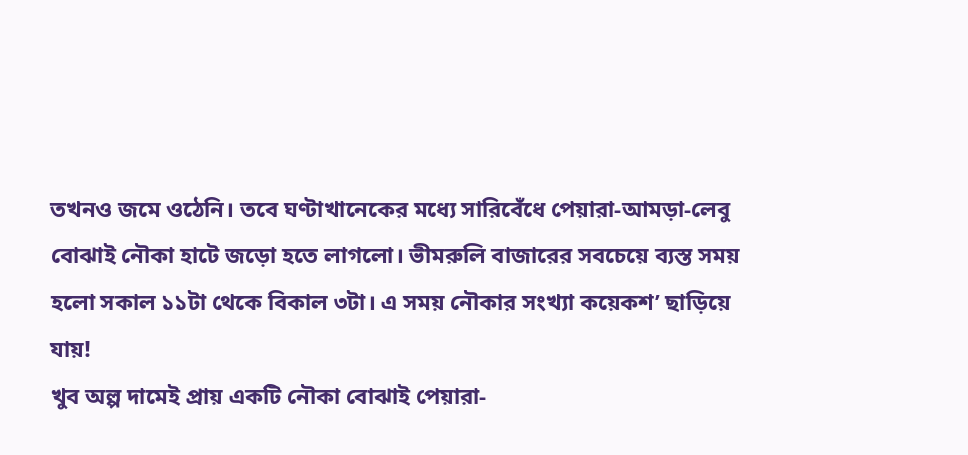তখনও জমে ওঠেনি। তবে ঘণ্টাখানেকের মধ্যে সারিবেঁধে পেয়ারা-আমড়া-লেবু বোঝাই নৌকা হাটে জড়ো হতে লাগলো। ভীমরুলি বাজারের সবচেয়ে ব্যস্ত সময় হলো সকাল ১১টা থেকে বিকাল ৩টা। এ সময় নৌকার সংখ্যা কয়েকশ’ ছাড়িয়ে যায়!
খুব অল্প দামেই প্রায় একটি নৌকা বোঝাই পেয়ারা-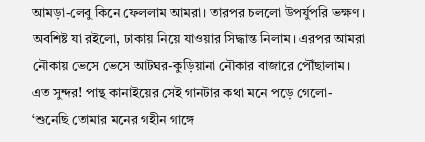আমড়া-লেবু কিনে ফেললাম আমরা। তারপর চললো উপর্যুপরি ভক্ষণ। অবশিষ্ট যা রইলো, ঢাকায় নিয়ে যাওয়ার সিদ্ধান্ত নিলাম। এরপর আমরা নৌকায় ভেসে ভেসে আটঘর-কুড়িয়ানা নৌকার বাজারে পৌঁছালাম। এত সুন্দর! পান্থ কানাইয়ের সেই গানটার কথা মনে পড়ে গেলো- ‘শুনেছি তোমার মনের গহীন গাঙ্গে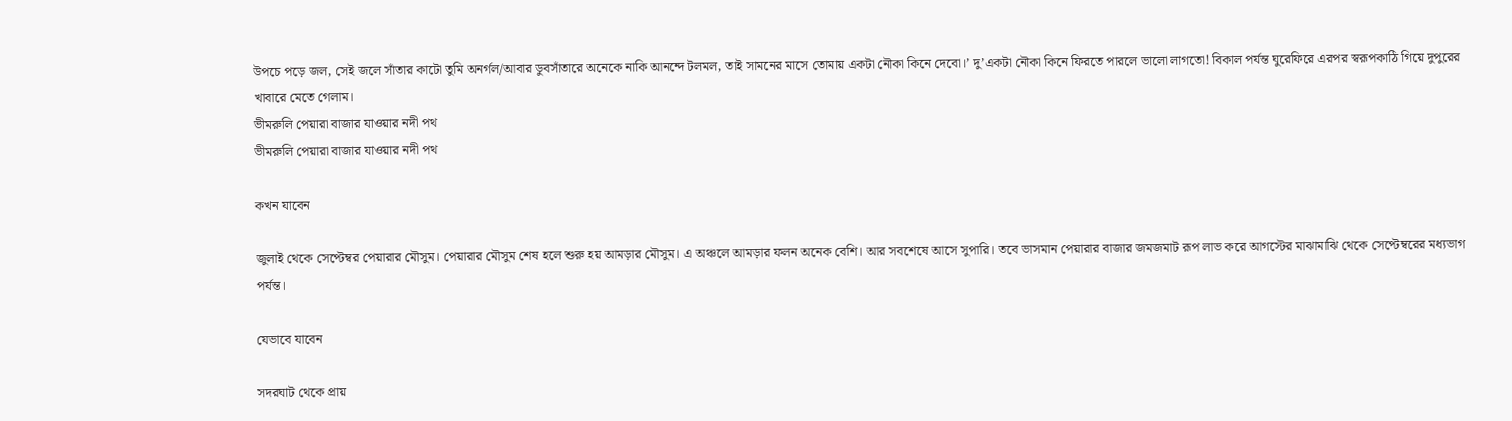উপচে পড়ে জল, সেই জলে সাঁতার কাটো তুমি অনর্গল/আবার ডুবসাঁতারে অনেকে নাকি আনন্দে টলমল, তাই সামনের মাসে তোমায় একটা নৌকা কিনে দেবো।’ দু’একটা নৌকা কিনে ফিরতে পারলে ভালো লাগতো! বিকাল পর্যন্ত ঘুরেফিরে এরপর স্বরূপকাঠি গিয়ে দুপুরের খাবারে মেতে গেলাম।
ভীমরুলি পেয়ারা বাজার যাওয়ার নদী পথ
ভীমরুলি পেয়ারা বাজার যাওয়ার নদী পথ

কখন যাবেন

জুলাই থেকে সেপ্টেম্বর পেয়ারার মৌসুম। পেয়ারার মৌসুম শেষ হলে শুরু হয় আমড়ার মৌসুম। এ অঞ্চলে আমড়ার ফলন অনেক বেশি। আর সবশেষে আসে সুপারি। তবে ভাসমান পেয়ারার বাজার জমজমাট রূপ লাভ করে আগস্টের মাঝামাঝি থেকে সেপ্টেম্বরের মধ্যভাগ পর্যন্ত।

যেভাবে যাবেন

সদরঘাট থেকে প্রায়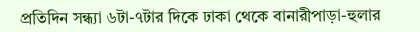প্রতিদিন সন্ধ্যা ৬টা-৭টার দিকে ঢাকা থেকে বানারীপাড়া-হুলার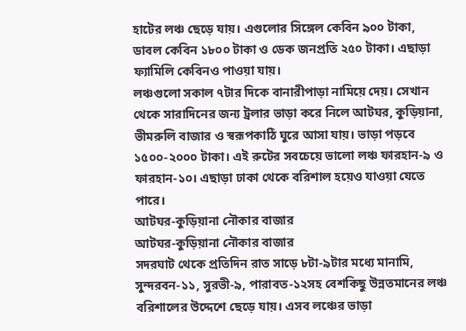হাটের লঞ্চ ছেড়ে যায়। এগুলোর সিঙ্গেল কেবিন ৯০০ টাকা, ডাবল কেবিন ১৮০০ টাকা ও ডেক জনপ্রতি ২৫০ টাকা। এছাড়া ফ্যামিলি কেবিনও পাওয়া যায়।
লঞ্চগুলো সকাল ৭টার দিকে বানারীপাড়া নামিয়ে দেয়। সেখান থেকে সারাদিনের জন্য ট্রলার ভাড়া করে নিলে আটঘর, কুড়িয়ানা, ভীমরুলি বাজার ও স্বরূপকাঠি ঘুরে আসা যায়। ভাড়া পড়বে ১৫০০-২০০০ টাকা। এই রুটের সবচেয়ে ভালো লঞ্চ ফারহান-৯ ও ফারহান-১০। এছাড়া ঢাকা থেকে বরিশাল হয়েও যাওয়া যেতে পারে।
আটঘর-কুড়িয়ানা নৌকার বাজার
আটঘর-কুড়িয়ানা নৌকার বাজার
সদরঘাট থেকে প্রতিদিন রাত সাড়ে ৮টা-৯টার মধ্যে মানামি, সুন্দরবন-১১, সুরভী-৯, পারাবত-১২সহ বেশকিছু উন্নতমানের লঞ্চ বরিশালের উদ্দেশে ছেড়ে যায়। এসব লঞ্চের ভাড়া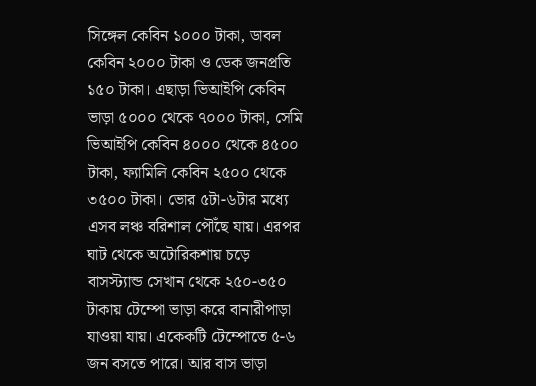সিঙ্গেল কেবিন ১০০০ টাকা, ডাবল কেবিন ২০০০ টাকা ও ডেক জনপ্রতি ১৫০ টাকা। এছাড়া ভিআইপি কেবিন ভাড়া ৫০০০ থেকে ৭০০০ টাকা, সেমি ভিআইপি কেবিন ৪০০০ থেকে ৪৫০০ টাকা, ফ্যামিলি কেবিন ২৫০০ থেকে ৩৫০০ টাকা। ভোর ৫টা-৬টার মধ্যে এসব লঞ্চ বরিশাল পৌঁছে যায়। এরপর ঘাট থেকে অটোরিকশায় চড়ে বাসস্ট্যান্ড সেখান থেকে ২৫০-৩৫০ টাকায় টেম্পো ভাড়া করে বানারীপাড়া যাওয়া যায়। একেকটি টেম্পোতে ৫-৬ জন বসতে পারে। আর বাস ভাড়া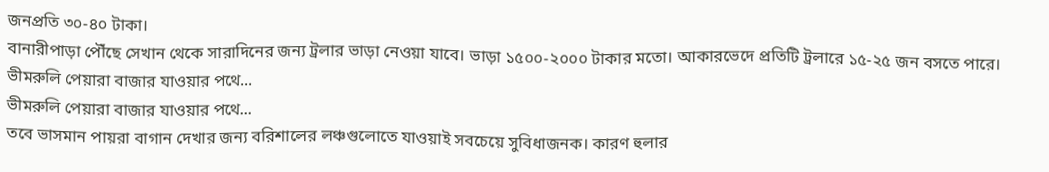জনপ্রতি ৩০-৪০ টাকা।
বানারীপাড়া পৌঁছে সেখান থেকে সারাদিনের জন্য ট্রলার ভাড়া নেওয়া যাবে। ভাড়া ১৫০০-২০০০ টাকার মতো। আকারভেদে প্রতিটি ট্রলারে ১৫-২৫ জন বসতে পারে।
ভীমরুলি পেয়ারা বাজার যাওয়ার পথে...
ভীমরুলি পেয়ারা বাজার যাওয়ার পথে...
তবে ভাসমান পায়রা বাগান দেখার জন্য বরিশালের লঞ্চগুলোতে যাওয়াই সবচেয়ে সুবিধাজনক। কারণ হুলার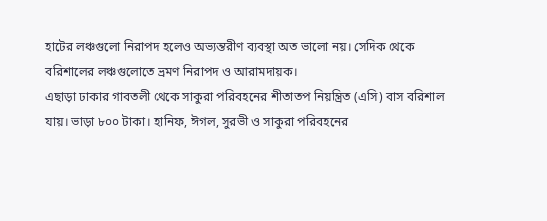হাটের লঞ্চগুলো নিরাপদ হলেও অভ্যন্তরীণ ব্যবস্থা অত ভালো নয়। সেদিক থেকে বরিশালের লঞ্চগুলোতে ভ্রমণ নিরাপদ ও আরামদায়ক।
এছাড়া ঢাকার গাবতলী থেকে সাকুরা পরিবহনের শীতাতপ নিয়ন্ত্রিত (এসি) বাস বরিশাল যায়। ভাড়া ৮০০ টাকা। হানিফ, ঈগল, সুরভী ও সাকুরা পরিবহনের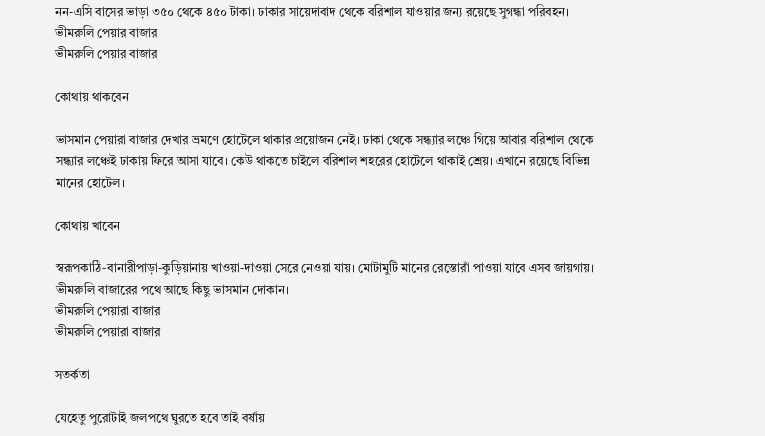নন-এসি বাসের ভাড়া ৩৫০ থেকে ৪৫০ টাকা। ঢাকার সায়েদাবাদ থেকে বরিশাল যাওয়ার জন্য রয়েছে সুগন্ধা পরিবহন।
ভীমরুলি পেয়ার বাজার
ভীমরুলি পেয়ার বাজার

কোথায় থাকবেন

ভাসমান পেয়ারা বাজার দেখার ভ্রমণে হোটেলে থাকার প্রয়োজন নেই। ঢাকা থেকে সন্ধ্যার লঞ্চে গিয়ে আবার বরিশাল থেকে সন্ধ্যার লঞ্চেই ঢাকায় ফিরে আসা যাবে। কেউ থাকতে চাইলে বরিশাল শহরের হোটেলে থাকাই শ্রেয়। এখানে রয়েছে বিভিন্ন মানের হোটেল।

কোথায় খাবেন

স্বরূপকাঠি-বানারীপাড়া-কুড়িয়ানায় খাওয়া-দাওয়া সেরে নেওয়া যায়। মোটামুটি মানের রেস্তোরাঁ পাওয়া যাবে এসব জায়গায়। ভীমরুলি বাজারের পথে আছে কিছু ভাসমান দোকান।
ভীমরুলি পেয়ারা বাজার
ভীমরুলি পেয়ারা বাজার

সতর্কতা

যেহেতু পুরোটাই জলপথে ঘুরতে হবে তাই বর্ষায়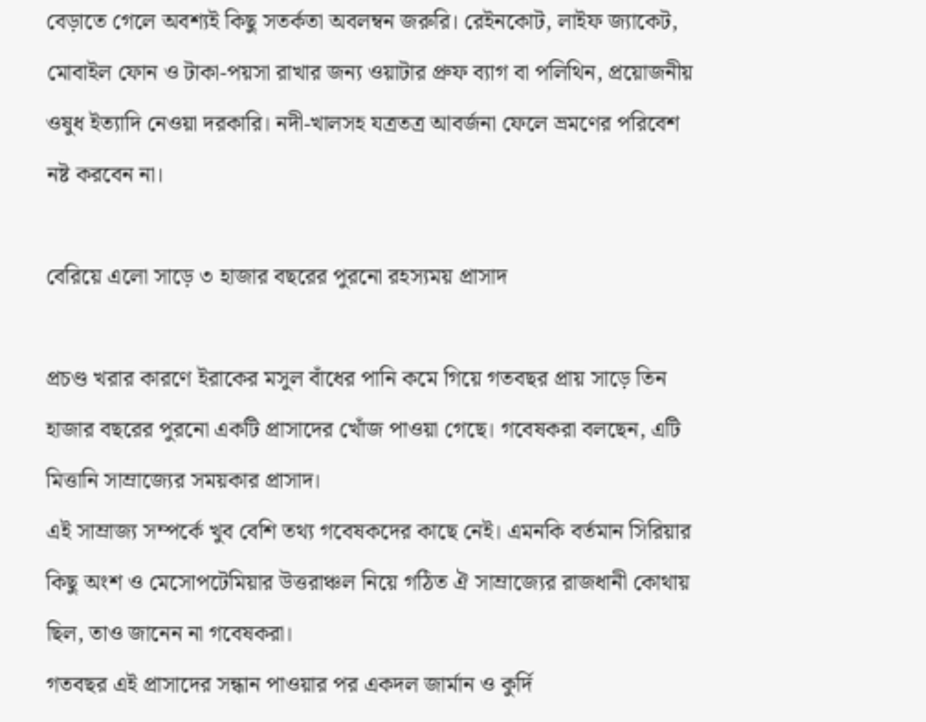বেড়াতে গেলে অবশ্যই কিছু সতর্কতা অবলম্বন জরুরি। রেইনকোট, লাইফ জ্যাকেট, মোবাইল ফোন ও টাকা-পয়সা রাখার জন্য ওয়াটার প্রুফ ব্যাগ বা পলিথিন, প্রয়োজনীয় ওষুধ ইত্যাদি নেওয়া দরকারি। নদী-খালসহ যত্রতত্র আবর্জনা ফেলে ভ্রমণের পরিবেশ নষ্ট করবেন না।

বেরিয়ে এলো সাড়ে ৩ হাজার বছরের পুরনো রহস্যময় প্রাসাদ

প্রচণ্ড খরার কারণে ইরাকের মসুল বাঁধের পানি কমে গিয়ে গতবছর প্রায় সাড়ে তিন হাজার বছরের পুরনো একটি প্রাসাদের খোঁজ পাওয়া গেছে। গবেষকরা বলছেন, এটি মিত্তানি সাম্রাজ্যের সময়কার প্রাসাদ।
এই সাম্রাজ্য সম্পর্কে খুব বেশি তথ্য গবেষকদের কাছে নেই। এমনকি বর্তমান সিরিয়ার কিছু অংশ ও মেসোপটেমিয়ার উত্তরাঞ্চল নিয়ে গঠিত ঐ সাম্রাজ্যের রাজধানী কোথায় ছিল, তাও জানেন না গবেষকরা।
গতবছর এই প্রাসাদের সন্ধান পাওয়ার পর একদল জার্মান ও কুর্দি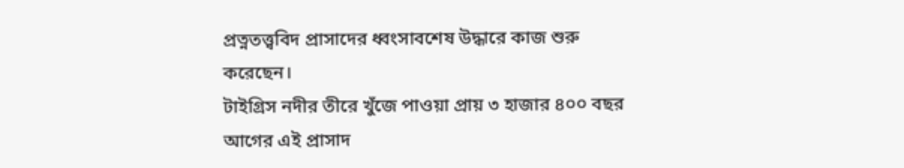প্রত্নতত্ত্ববিদ প্রাসাদের ধ্বংসাবশেষ উদ্ধারে কাজ শুরু করেছেন।
টাইগ্রিস নদীর তীরে খুঁজে পাওয়া প্রায় ৩ হাজার ৪০০ বছর আগের এই প্রাসাদ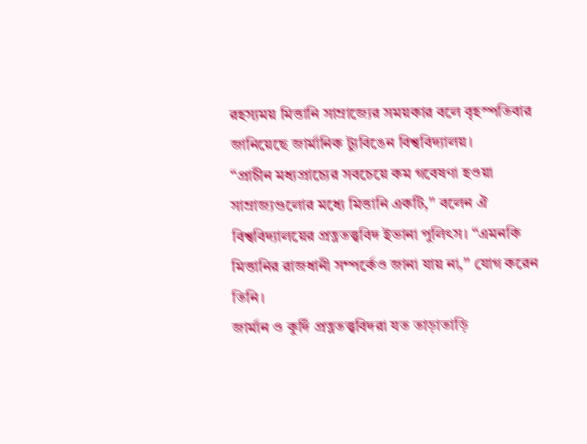রহস্যময় মিত্তানি সাম্রাজ্যের সময়কার বলে বৃহস্পতিবার জানিয়েছে জার্মানিক ট্যুবিঙেন বিশ্ববিদ্যালয়।
‘‘প্রাচীন মধ্যপ্রাচ্যের সবচেয়ে কম গবেষণা হওয়া সাম্রাজ্যগুলোর মধ্যে মিত্তানি একটি,'' বলেন ঐ বিশ্ববিদ্যালয়ের প্রত্নতত্ত্ববিদ ইভানা পুলিৎস। ‘‘এমনকি মিত্তানির রাজধানী সম্পর্কেও জানা যায় না,'' যোগ করেন তিনি।
জার্মান ও কুর্দি প্রত্নতত্ত্ববিদরা যত তাড়াতাড়ি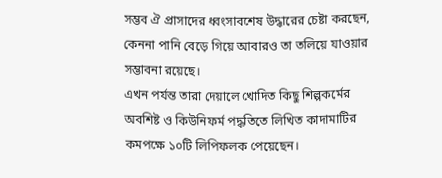সম্ভব ঐ প্রাসাদের ধ্বংসাবশেষ উদ্ধারের চেষ্টা করছেন, কেননা পানি বেড়ে গিয়ে আবারও তা তলিয়ে যাওয়ার সম্ভাবনা রয়েছে।
এখন পর্যন্ত তারা দেয়ালে খোদিত কিছু শিল্পকর্মের অবশিষ্ট ও কিউনিফর্ম পদ্ধতিতে লিখিত কাদামাটির কমপক্ষে ১০টি লিপিফলক পেয়েছেন।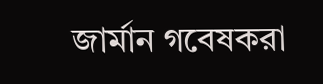জার্মান গবেষকরা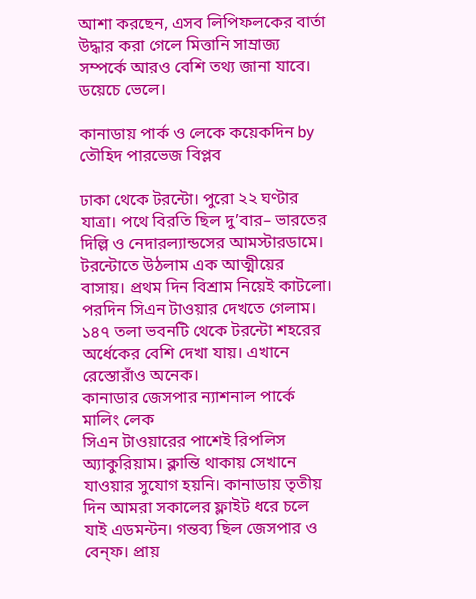আশা করছেন, এসব লিপিফলকের বার্তা উদ্ধার করা গেলে মিত্তানি সাম্রাজ্য সম্পর্কে আরও বেশি তথ্য জানা যাবে। ডয়েচে ভেলে।

কানাডায় পার্ক ও লেকে কয়েকদিন by তৌহিদ পারভেজ বিপ্লব

ঢাকা থেকে টরন্টো। পুরো ২২ ঘণ্টার যাত্রা। পথে বিরতি ছিল দু’বার– ভারতের দিল্লি ও নেদারল্যান্ডসের আমস্টারডামে। টরন্টোতে উঠলাম এক আত্মীয়ের বাসায়। প্রথম দিন বিশ্রাম নিয়েই কাটলো। পরদিন সিএন টাওয়ার দেখতে গেলাম। ১৪৭ তলা ভবনটি থেকে টরন্টো শহরের অর্ধেকের বেশি দেখা যায়। এখানে রেস্তোরাঁও অনেক।
কানাডার জেসপার ন্যাশনাল পার্কে মালিং লেক
সিএন টাওয়ারের পাশেই রিপলিস অ্যাকুরিয়াম। ক্লান্তি থাকায় সেখানে যাওয়ার সুযোগ হয়নি। কানাডায় তৃতীয় দিন আমরা সকালের ফ্লাইট ধরে চলে যাই এডমন্টন। গন্তব্য ছিল জেসপার ও বেন্ফ। প্রায়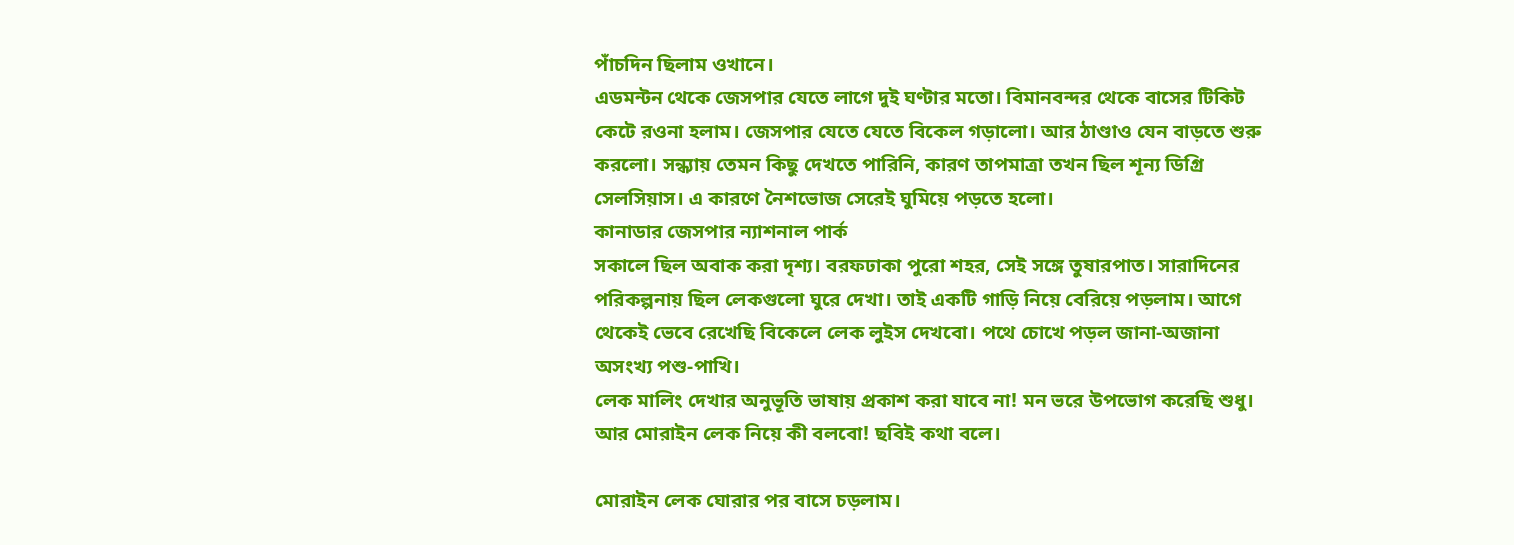পাঁচদিন ছিলাম ওখানে।
এডমন্টন থেকে জেসপার যেতে লাগে দুই ঘণ্টার মতো। বিমানবন্দর থেকে বাসের টিকিট কেটে রওনা হলাম। জেসপার যেতে যেতে বিকেল গড়ালো। আর ঠাণ্ডাও যেন বাড়তে শুরু করলো। সন্ধ্যায় তেমন কিছু দেখতে পারিনি, কারণ তাপমাত্রা তখন ছিল শূন্য ডিগ্রি সেলসিয়াস। এ কারণে নৈশভোজ সেরেই ঘুমিয়ে পড়তে হলো।
কানাডার জেসপার ন্যাশনাল পার্ক
সকালে ছিল অবাক করা দৃশ্য। বরফঢাকা পুরো শহর, সেই সঙ্গে তুষারপাত। সারাদিনের পরিকল্পনায় ছিল লেকগুলো ঘুরে দেখা। তাই একটি গাড়ি নিয়ে বেরিয়ে পড়লাম। আগে থেকেই ভেবে রেখেছি বিকেলে লেক লুইস দেখবো। পথে চোখে পড়ল জানা-অজানা অসংখ্য পশু-পাখি।
লেক মালিং দেখার অনুভূতি ভাষায় প্রকাশ করা যাবে না! মন ভরে উপভোগ করেছি শুধু। আর মোরাইন লেক নিয়ে কী বলবো! ছবিই কথা বলে।

মোরাইন লেক ঘোরার পর বাসে চড়লাম।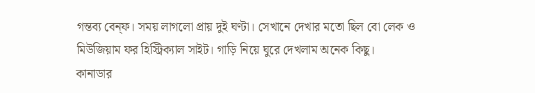গন্তব্য বেন্ফ। সময় লাগলো প্রায় দুই ঘণ্টা। সেখানে দেখার মতো ছিল বো লেক ও মিউজিয়াম ফর হিস্ট্রিক্যাল সাইট। গাড়ি নিয়ে ঘুরে দেখলাম অনেক কিছু।
কানাডার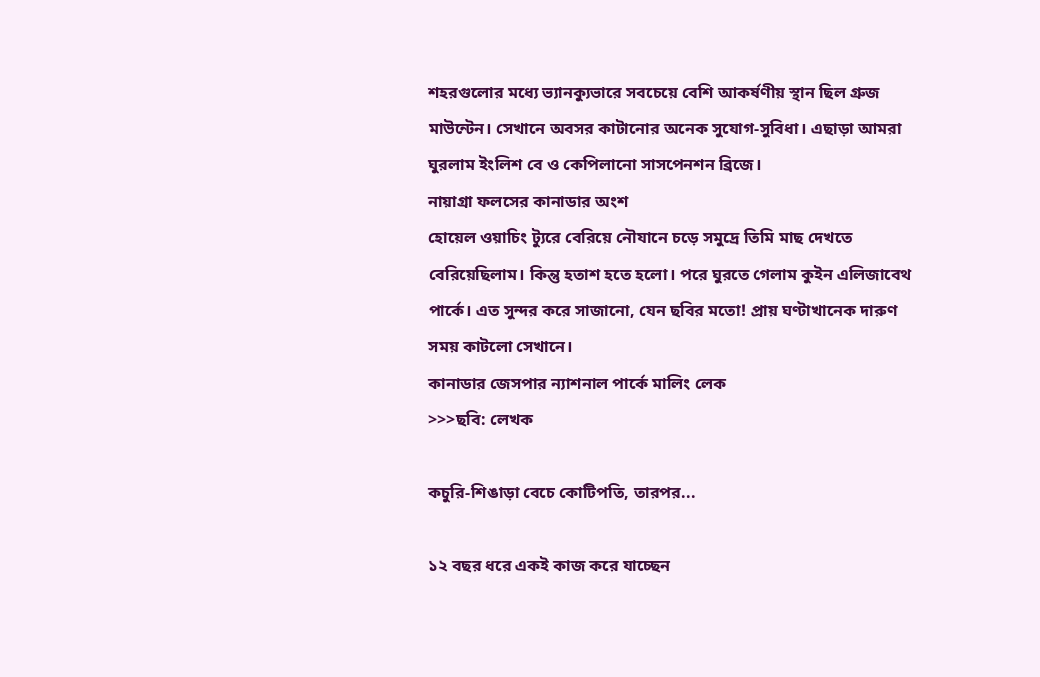শহরগুলোর মধ্যে ভ্যানক্যুভারে সবচেয়ে বেশি আকর্ষণীয় স্থান ছিল গ্রুজ মাউন্টেন। সেখানে অবসর কাটানোর অনেক সুযোগ-সুবিধা। এছাড়া আমরা ঘুরলাম ইংলিশ বে ও কেপিলানো সাসপেনশন ব্রিজে।
নায়াগ্রা ফলসের কানাডার অংশ
হোয়েল ওয়াচিং ট্যুরে বেরিয়ে নৌযানে চড়ে সমুদ্রে তিমি মাছ দেখতে বেরিয়েছিলাম। কিন্তু হতাশ হতে হলো। পরে ঘুরতে গেলাম কুইন এলিজাবেথ পার্কে। এত সুন্দর করে সাজানো, যেন ছবির মতো! প্রায় ঘণ্টাখানেক দারুণ সময় কাটলো সেখানে।
কানাডার জেসপার ন্যাশনাল পার্কে মালিং লেক
>>>ছবি: লেখক

কচুরি-শিঙাড়া বেচে কোটিপতি, তারপর...

১২ বছর ধরে একই কাজ করে যাচ্ছেন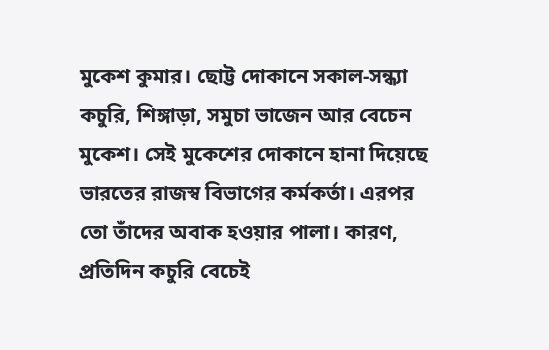মুকেশ কুমার। ছোট্ট দোকানে সকাল-সন্ধ্যা কচুরি, শিঙ্গাড়া, সমুচা ভাজেন আর বেচেন মুকেশ। সেই মুকেশের দোকানে হানা দিয়েছে ভারতের রাজস্ব বিভাগের কর্মকর্তা। এরপর তো তাঁদের অবাক হওয়ার পালা। কারণ, প্রতিদিন কচুরি বেচেই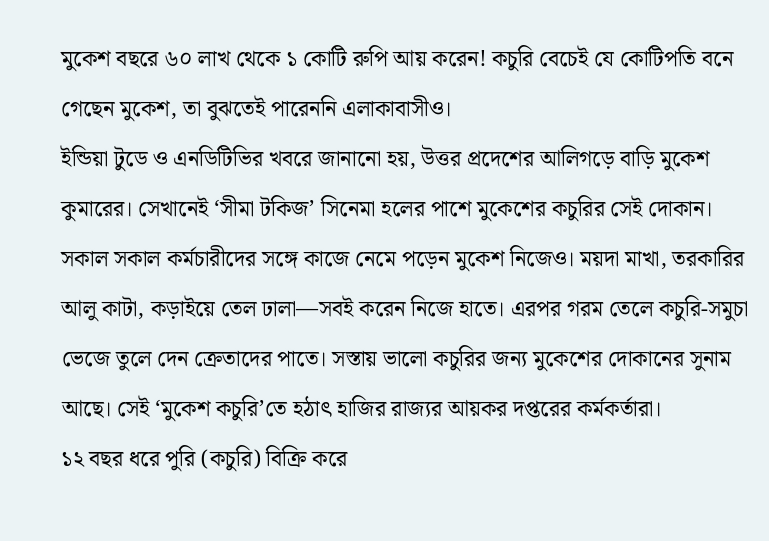মুকেশ বছরে ৬০ লাখ থেকে ১ কোটি রুপি আয় করেন! কচুরি বেচেই যে কোটিপতি বনে গেছেন মুকেশ, তা বুঝতেই পারেননি এলাকাবাসীও।
ইন্ডিয়া টুডে ও এনডিটিভির খবরে জানানো হয়, উত্তর প্রদেশের আলিগড়ে বাড়ি মুকেশ কুমারের। সেখানেই ‘সীমা টকিজ’ সিনেমা হলের পাশে মুকেশের কচুরির সেই দোকান। সকাল সকাল কর্মচারীদের সঙ্গে কাজে নেমে পড়েন মুকেশ নিজেও। ময়দা মাখা, তরকারির আলু কাটা, কড়াইয়ে তেল ঢালা—সবই করেন নিজে হাতে। এরপর গরম তেলে কচুরি-সমুচা ভেজে তুলে দেন ক্রেতাদের পাতে। সস্তায় ভালো কচুরির জন্য মুকেশের দোকানের সুনাম আছে। সেই ‘মুকেশ কচুরি’তে হঠাৎ হাজির রাজ্যর আয়কর দপ্তরের কর্মকর্তারা।
১২ বছর ধরে পুরি (কচুরি) বিক্রি করে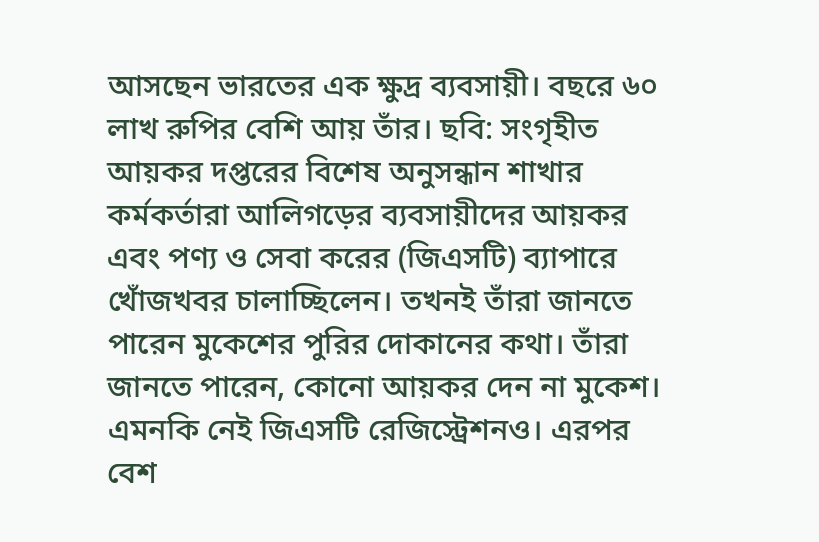আসছেন ভারতের এক ক্ষুদ্র ব্যবসায়ী। বছরে ৬০ লাখ রুপির বেশি আয় তাঁর। ছবি: সংগৃহীত
আয়কর দপ্তরের বিশেষ অনুসন্ধান শাখার কর্মকর্তারা আলিগড়ের ব্যবসায়ীদের আয়কর এবং পণ্য ও সেবা করের (জিএসটি) ব্যাপারে খোঁজখবর চালাচ্ছিলেন। তখনই তাঁরা জানতে পারেন মুকেশের পুরির দোকানের কথা। তাঁরা জানতে পারেন, কোনো আয়কর দেন না মুকেশ। এমনকি নেই জিএসটি রেজিস্ট্রেশনও। এরপর বেশ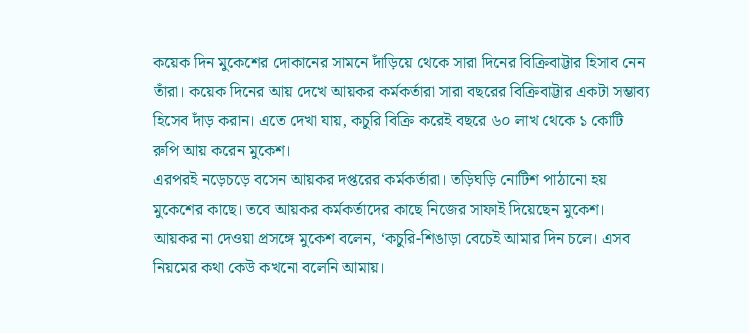কয়েক দিন মুকেশের দোকানের সামনে দাঁড়িয়ে থেকে সারা দিনের বিক্রিবাট্টার হিসাব নেন তাঁরা। কয়েক দিনের আয় দেখে আয়কর কর্মকর্তারা সারা বছরের বিক্রিবাট্টার একটা সম্ভাব্য হিসেব দাঁড় করান। এতে দেখা যায়, কচুরি বিক্রি করেই বছরে ৬০ লাখ থেকে ১ কোটি রুপি আয় করেন মুকেশ।
এরপরই নড়েচড়ে বসেন আয়কর দপ্তরের কর্মকর্তারা। তড়িঘড়ি নোটিশ পাঠানো হয় মুকেশের কাছে। তবে আয়কর কর্মকর্তাদের কাছে নিজের সাফাই দিয়েছেন মুকেশ। আয়কর না দেওয়া প্রসঙ্গে মুকেশ বলেন, ‘কচুরি-শিঙাড়া বেচেই আমার দিন চলে। এসব নিয়মের কথা কেউ কখনো বলেনি আমায়।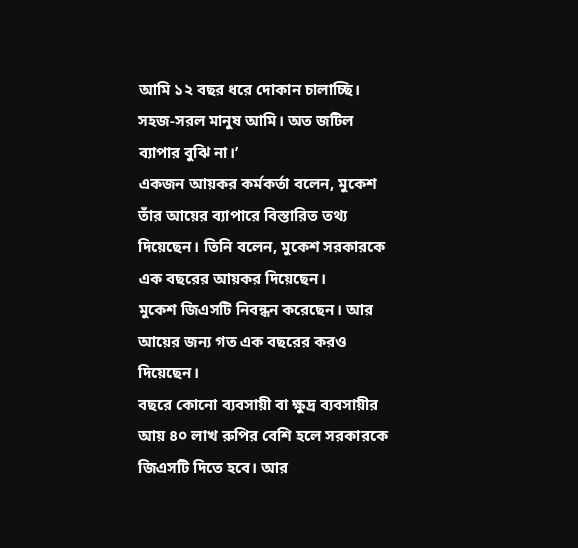আমি ১২ বছর ধরে দোকান চালাচ্ছি। সহজ-সরল মানুষ আমি। অত জটিল ব্যাপার বুঝি না।’
একজন আয়কর কর্মকর্তা বলেন, মুকেশ তাঁর আয়ের ব্যাপারে বিস্তারিত তথ্য দিয়েছেন। তিনি বলেন, মুকেশ সরকারকে এক বছরের আয়কর দিয়েছেন।
মুকেশ জিএসটি নিবন্ধন করেছেন। আর আয়ের জন্য গত এক বছরের করও দিয়েছেন।
বছরে কোনো ব্যবসায়ী বা ক্ষুদ্র ব্যবসায়ীর আয় ৪০ লাখ রুপির বেশি হলে সরকারকে জিএসটি দিতে হবে। আর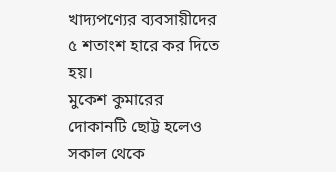খাদ্যপণ্যের ব্যবসায়ীদের ৫ শতাংশ হারে কর দিতে হয়।
মুকেশ কুমারের দোকানটি ছোট্ট হলেও সকাল থেকে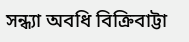সন্ধ্যা অবধি বিক্রিবাট্টা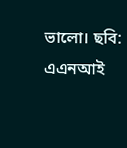ভালো। ছবি: এএনআই